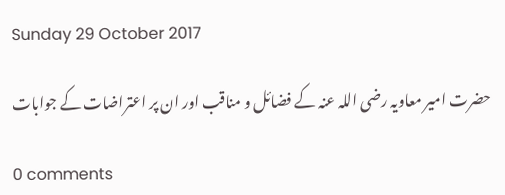Sunday 29 October 2017

حضرت امیر معاویہ رضی اللہ عنہ کے فضائل و مناقب اور ان پر اعتراضات کے جوابات

0 comments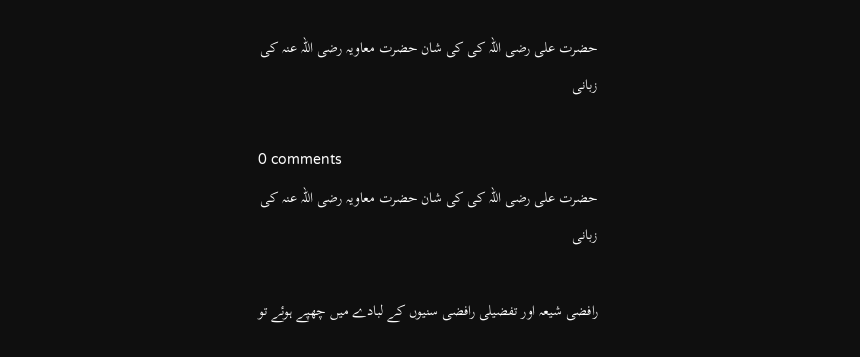حضرت علی رضی اللہ کی کی شان حضرت معاویہ رضی اللہ عنہ کی زبانی

0 comments
حضرت علی رضی اللہ کی کی شان حضرت معاویہ رضی اللہ عنہ کی زبانی

رافضی شیعہ اور تفضیلی رافضی سنیوں کے لبادے میں چھپے ہوئے تو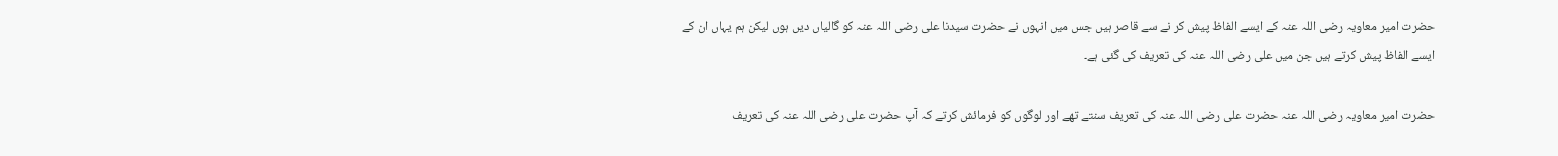حضرت امیر معاویہ رضی اللہ عنہ کے ایسے الفاظ پیش کر نے سے قاصر ہیں جس میں انہوں نے حضرت سیدنا علی رضی اللہ عنہ کو گالیاں دیں ہوں لیکن ہم یہاں ان کے ایسے الفاظ پیش کرتے ہیں جن میں علی رضی اللہ عنہ کی تعریف کی گئی ہے۔

حضرت امیر معاویہ رضی اللہ عنہ حضرت علی رضی اللہ عنہ کی تعریف سنتے تھے اور لوگوں کو فرمائش کرتے کہ آپ حضرت علی رضی اللہ عنہ کی تعریف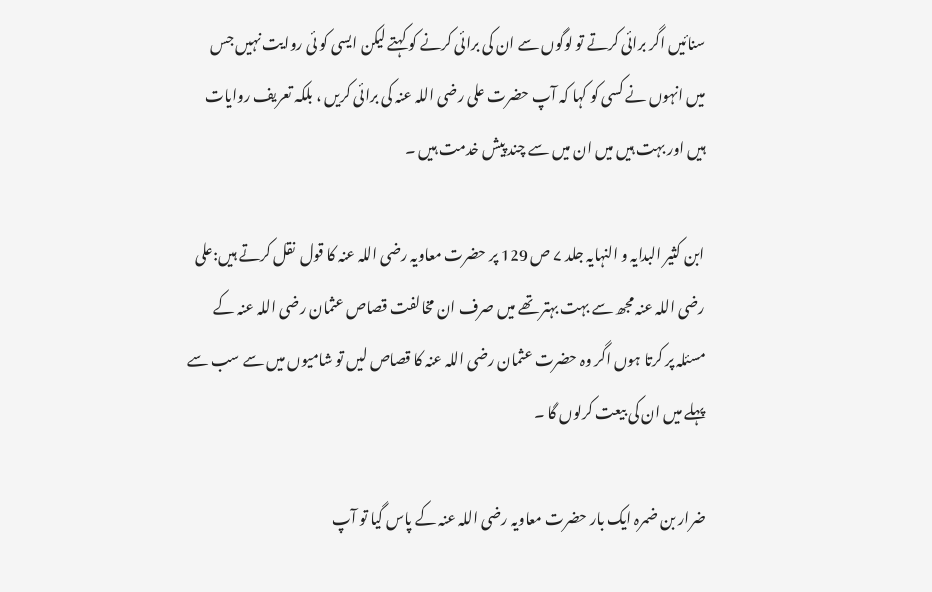سنائیں اگر برائی کرتے تو لوگوں سے ان کی برائی کرنے کو کہتے لیکن ایسی کو ئی روایت نہیں جس میں انہوں نے کسی کو کہا کہ آپ حضرت علی رضی اللہ عنہ کی برائی کریں ، بلکہ تعریف روایات ہیں اور بہت ہیں میں ان میں سے چند پیش خدمت ہیں ۔

ابن کثیر البدایہ و النہایہ جلد ۷ ص 129 پر حضرت معاویہ رضی اللہ عنہ کا قول  نقل کرتے ہیں:علی رضی اللہ عنہ مجھ سے بہت بہتر تھے میں صرف ان مخالفت قصاص عثمان رضی اللہ عنہ کے مسئلہ پر کرتا ہوں اگر وہ حضرت عثمان رضی اللہ عنہ کا قصاص لیں تو شامیوں میں سے سب سے پہلے میں ان کی بیعت کرلوں گا ۔

ضرار بن ضمرہ ایک بار حضرت معاویہ رضی اللہ عنہ کے پاس گیا تو آپ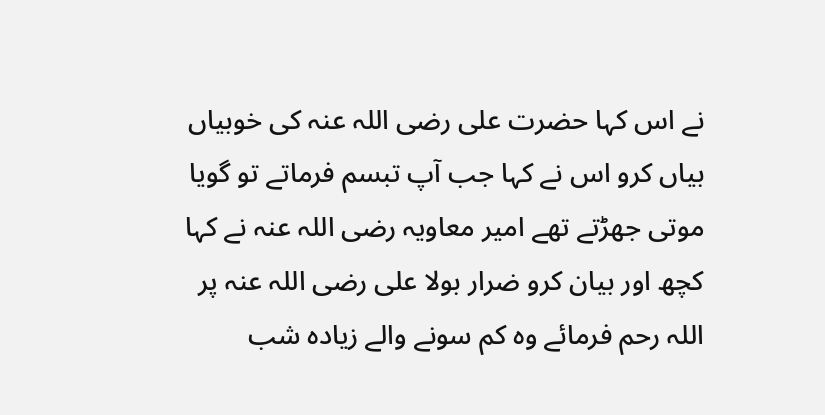نے اس کہا حضرت علی رضی اللہ عنہ کی خوبیاں بیاں کرو اس نے کہا جب آپ تبسم فرماتے تو گویا موتی جھڑتے تھے امیر معاویہ رضی اللہ عنہ نے کہا کچھ اور بیان کرو ضرار بولا علی رضی اللہ عنہ پر اللہ رحم فرمائے وہ کم سونے والے زیادہ شب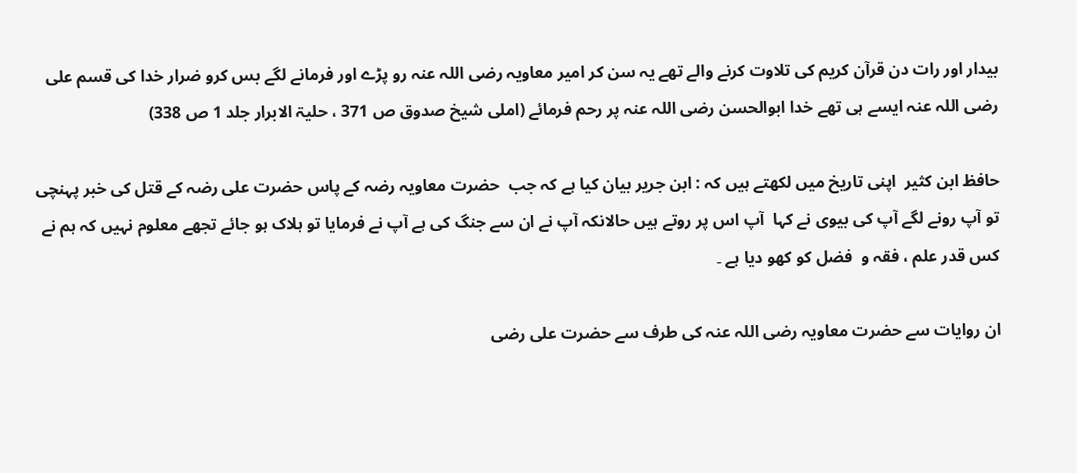بیدار اور رات دن قرآن کریم کی تلاوت کرنے والے تھے یہ سن کر امیر معاویہ رضی اللہ عنہ رو پڑے اور فرمانے لگے بس کرو ضرار خدا کی قسم علی رضی اللہ عنہ ایسے ہی تھے خدا ابوالحسن رضی اللہ عنہ پر رحم فرمائے (املی شیخ صدوق ص 371 ، حلیۃ الابرار جلد 1 ص 338)

حافظ ابن کثیر  اپنی تاریخ میں لکھتے ہیں کہ : ابن جریر بیان کیا ہے کہ جب  حضرت معاویہ رضہ کے پاس حضرت علی رضہ کے قتل کی خبر پہنچی تو آپ رونے لگے آپ کی بیوی نے کہا  آپ اس پر روتے ہیں حالانکہ آپ نے ان سے جنگ کی ہے آپ نے فرمایا تو ہلاک ہو جائے تجھے معلوم نہیں کہ ہم نے کس قدر علم ، فقہ و  فضل کو کھو دیا ہے ۔

ان روایات سے حضرت معاویہ رضی اللہ عنہ کی طرف سے حضرت علی رضی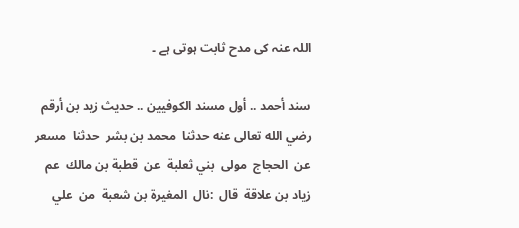اللہ عنہ کی مدح ثابت ہوتی ہے ۔

سند أحمد .. أول مسند الكوفيين .. حديث زيد بن أرقم رضي الله تعالى عنه حدثنا  محمد بن بشر  حدثنا  مسعر  عن  الحجاج  مولى  بني ثعلبة  عن  قطبة بن مالك  عم  زياد بن علاقة  قال  :نال  المغيرة بن شعبة  من  علي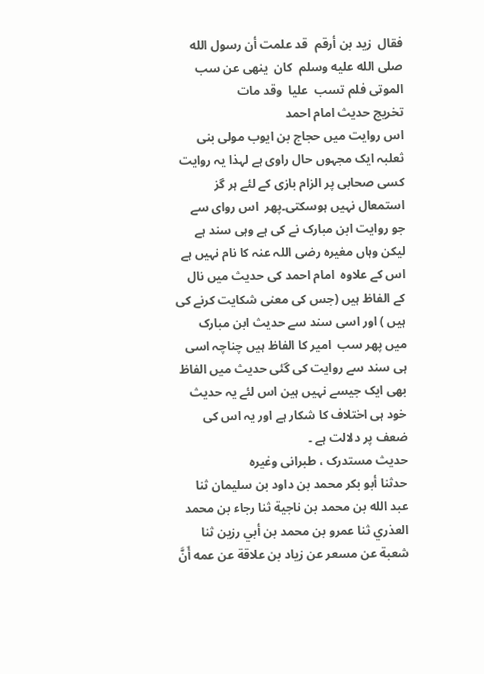فقال  زيد بن أرقم  قد علمت أن رسول الله  صلى الله عليه وسلم  كان  ينهى عن سب الموتى فلم تسب  عليا  وقد مات
تخریج حدیث امام احمد
اس روایت میں حجاج بن ایوب مولی بنی ثعلبہ ایک مجہوں حال راوی ہے لہذا یہ روایت کسی صحابی پر الزام بازی کے لئے ہر گز استمعال نہیں ہوسکتی۔پھر  اس روای سے جو روایت ابن مبارک نے کی ہے وہی سند ہے  لیکن وہاں مغیرہ رضی اللہ عنہ کا نام نہیں ہے اس کے علاوہ  امام احمد کی حدیث میں نال کے الفاظ ہیں (جس کی معنی شکایت کرنے کی ہیں ) اور اسی سند سے حدیث ابن مبارک میں پھر سب  امیر کا الفاظ ہیں چناچہ اسی ہی سند سے روایت کی گئی حدیث میں الفاظ بھی ایک جیسے نہیں ہین اس لئے یہ حدیث خود ہی اختلاف کا شکار ہے اور یہ اس کی ضعف پر دلالت ہے ۔
حدیث مستدرک ، طبرانی وغیرہ
حدثنا أبو بكر محمد بن داود بن سليمان ثنا عبد الله بن محمد بن ناجية ثنا رجاء بن محمد العذري ثنا عمرو بن محمد بن أبي رزين ثنا شعبة عن مسعر عن زياد بن علاقة عن عمه أَنَّ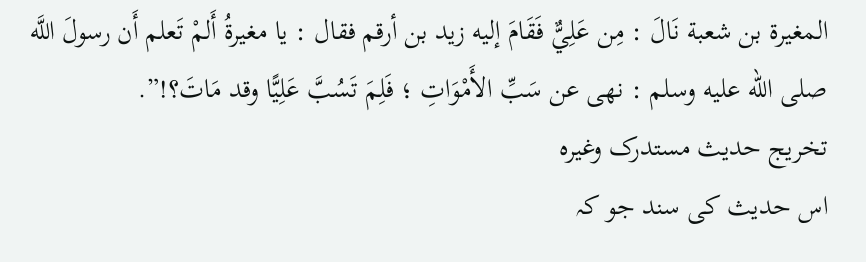المغيرة بن شعبة نَالَ : مِن عَلِيٌّ فَقَامَ إليه زيد بن أرقم فقال : يا مغيرةُ أَلمْ تَعلم أَن رسولَ اللَّه صلى الله عليه وسلم : نهى عن سَبِّ الأَمْوَاتِ ؛ فَلِمَ تَسُبَّ عَلِيًّا وقد مَاتَ؟!”.
تخریج حدیث مستدرک وغیرہ
اس حدیث کی سند جو کہ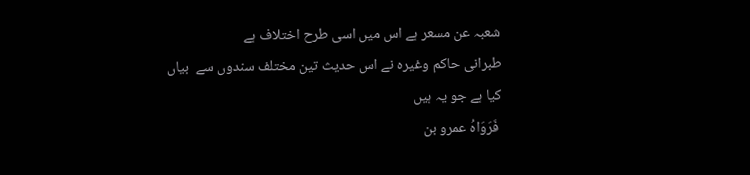شعبہ عن مسعر ہے اس میں اسی طرح اختلاف ہے
طبرانی حاکم وغیرہ نے اس حدیث تین مختلف سندوں سے  بیاں کیا ہے جو یہ ہیں
 فَرَوَاهُ عمرو بن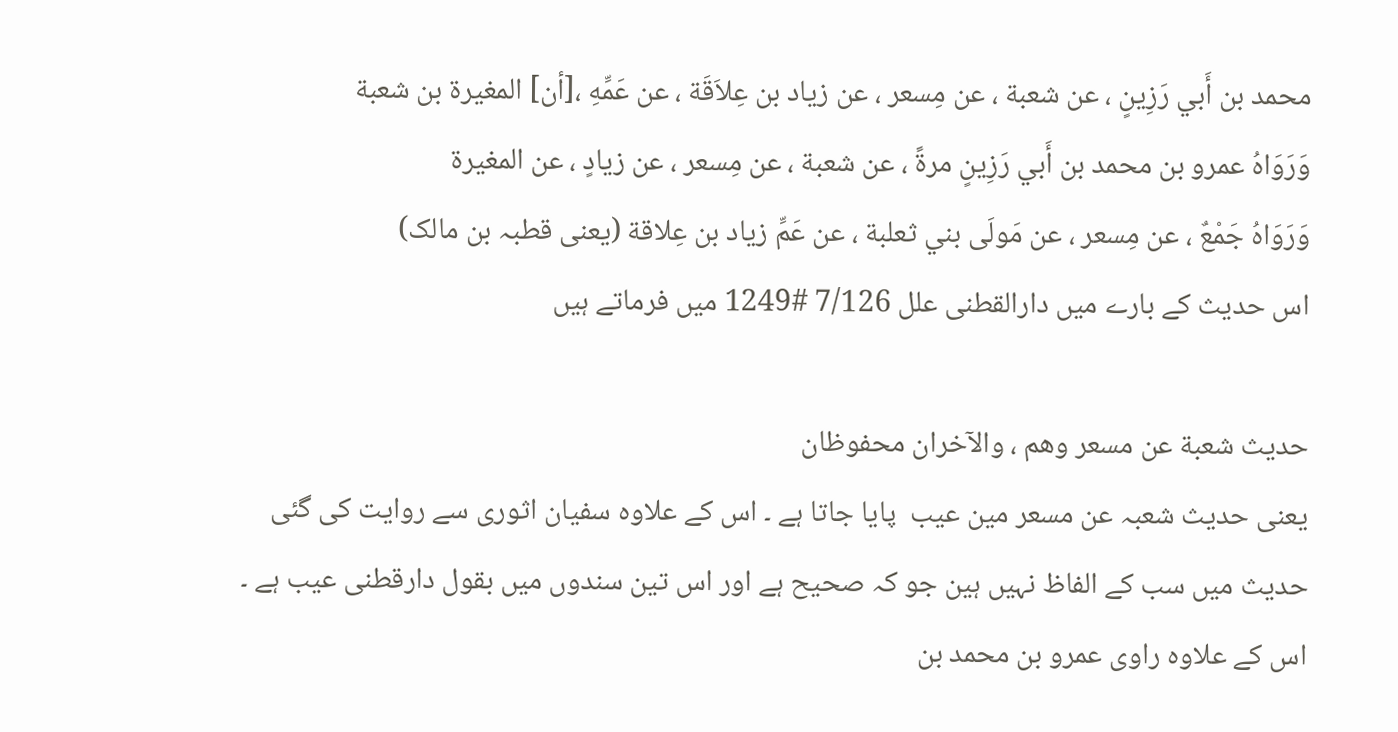محمد بن أَبي رَزِينٍ ، عن شعبة ، عن مِسعر ، عن زياد بن عِلاَقَة ، عن عَمِّهِ ،[أن] المغيرة بن شعبة
وَرَوَاهُ عمرو بن محمد بن أَبي رَزِينٍ مرةً ، عن شعبة ، عن مِسعر ، عن زيادٍ ، عن المغيرة
وَرَوَاهُ جَمْعٌ ، عن مِسعر ، عن مَولَى بني ثعلبة ، عن عَمِّ زياد بن عِلاقة (یعنی قطبہ بن مالک)
اس حدیث کے بارے میں دارالقطنی علل 7/126 #1249 میں فرماتے ہیں

حديث شعبة عن مسعر وهم ، والآخران محفوظان
یعنی حدیث شعبہ عن مسعر مین عیب  پایا جاتا ہے ۔ اس کے علاوہ سفیان اثوری سے روایت کی گئی حدیث میں سب کے الفاظ نہیں ہین جو کہ صحیح ہے اور اس تین سندوں میں بقول دارقطنی عیب ہے ۔
اس کے علاوہ راوی عمرو بن محمد بن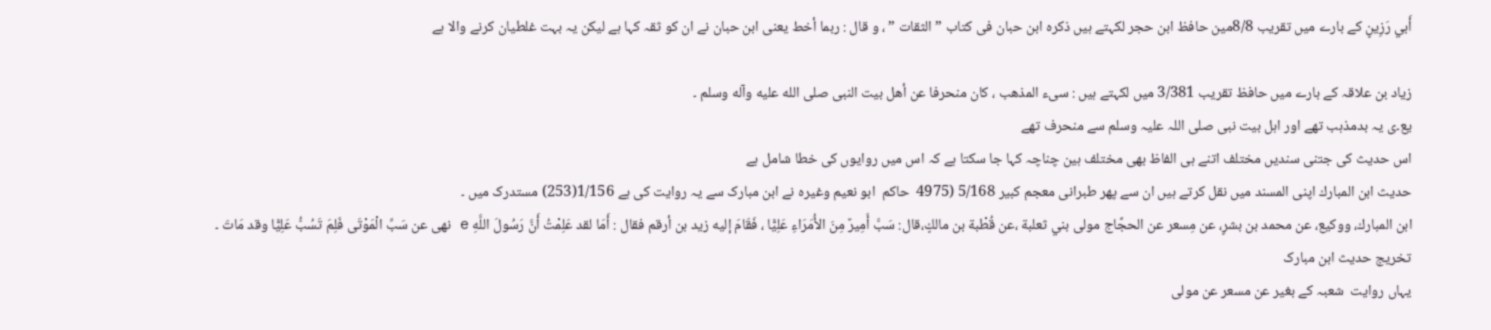أَبي رَزِينٍ کے بارے میں تقریب 8/8مین حافظ ابن حجر لکہتے ہیں ذكره ابن حبان فى كتاب ” الثقات ” ، و قال : ربما أخط یعنی ابن حبان نے ان کو ثقہ کہا ہے لیکن یہ بہت غلطیان کرنے والا ہے

زیاد بن علاقہ کے بارے میں حافظ تقریب 3/381 میں لکہتے ہیں : سىء المذهب ، كان منحرفا عن أهل بيت النبى صلى الله عليه وآله وسلم ۔
یع۔ی یہ بدمذہب تھے اور اہل بیت نبی صلی اللہ علیہ وسلم سے منحرف تھے
اس حدیث کی جتنی سندیں مختلف اتنے ہی الفاظ بھی مختلف ہین چناچہ کہا جا سکتا ہے کہ اس میں روایوں کی خطا شامل ہے
حدیث ابن المبارك اپنی المسند میں نقل کرتے ہیں ان سے پھر طبرانی معجم کبیر 5/168 (4975  حاکم  ابو نعیم وغیرہ نے ابن مبارک سے یہ روایت کی ہے 1/156(253) مستدرک میں ۔
ابن المبارك، ووكيع، عن محمد بن بشرٍ، عن مِسعر عن الحجَّاج مولى بني ثعلبة ،عن قُطْبة بن مالكٍ،قال: سَبَّ أَمِيرٌ مِنَ الأُمَرَاءِ عَلِيًّا ، فَقَامَ إليه زيد بن أرقم فقال : أَمَا لقد عَلِمْتُ أَنَّ رَسُولَ اللَّهِ e نهى عن سَبِّ الْمَوْتَى فَلِمَ تَسُبُّ عَلِيًّا وقد مَاتَ ۔
تخریج حدیث ابن مبارک
یہاں روایت  شعبہ کے بغیر عن مسعر عن مولی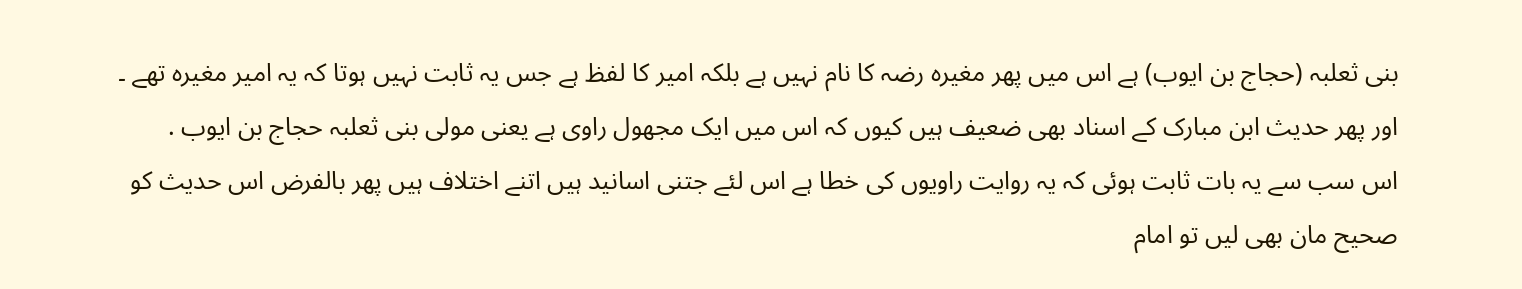بنی ثعلبہ (حجاج بن ایوب) ہے اس میں پھر مغیرہ رضہ کا نام نہیں ہے بلکہ امیر کا لفظ ہے جس یہ ثابت نہیں ہوتا کہ یہ امیر مغیرہ تھے ۔
اور پھر حدیث ابن مبارک کے اسناد بھی ضعیف ہیں کیوں کہ اس میں ایک مجھول راوی ہے یعنی مولی بنی ثعلبہ حجاج بن ایوب .
اس سب سے یہ بات ثابت ہوئی کہ یہ روایت راویوں کی خطا ہے اس لئے جتنی اسانید ہیں اتنے اختلاف ہیں پھر بالفرض اس حدیث کو صحیح مان بھی لیں تو امام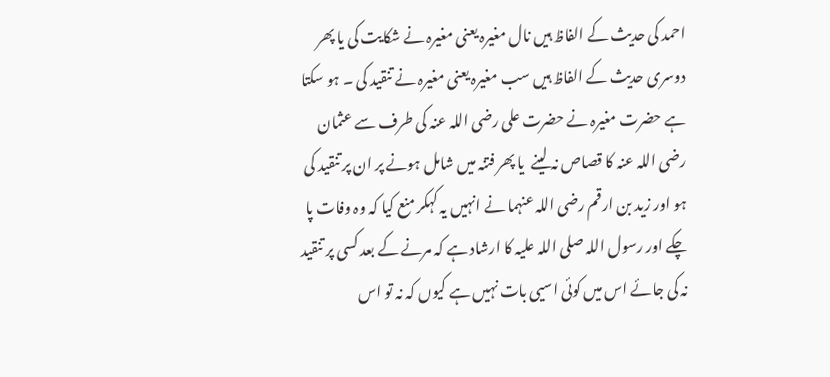احمد کی حدیث کے الفاظ ہیں نال مغیرہ یعنی مغیرہ نے شکایت کی یا پھر دوسری حدیث کے الفاظ ہیں سب مغیرہ یعنی مغیرہ نے تنقید کی ۔ ہو سکتا ہے حضرت مغیرہ نے حضرت علی رضی اللہ عنہ کی طرف سے عثمان رضی اللہ عنہ کا قصاص نہ لینے  یا پھر فتنہ میں شامل ہونے پر ان پر تنقید کی ہو اور زید بن ارقم رضی اللہ عنہما نے انہیں یہ کہکر منع کیا کہ وہ وفات پا چکے اور رسول اللہ صلی اللہ علیہ کا ارشاد ہے کہ مرنے کے بعد کسی پر تنقید نہ کی جائے اس میں کوئی اسیی بات نہیں ہے کیوں کہ نہ تو اس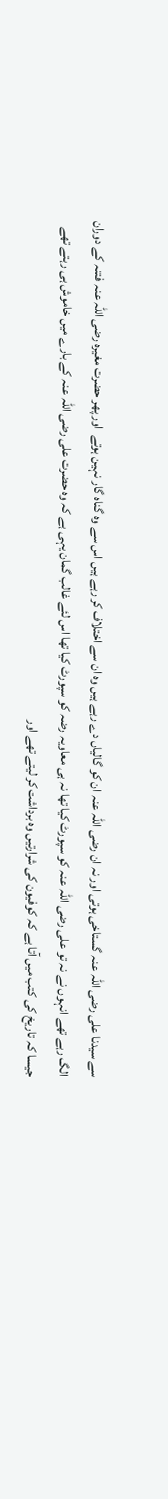سے سیدنا علی رضی اللہ عنہ گستاخی ہوتی اور نہ ان رضی اللہ عنہ ان کو گالیاں دے رہے ہیں وہ ان سے اختلاف کر رہے ہیں اس سے وہ گناہ گار نہین ہوتے  اور پھر حضرت مغیرہ رضی اللہ عنہ فتنہ کے دوران الگ رہے تھے انہوں نے نہ تو علی رضی اللہ عنہ کو سپورٹ کیا تھا نہ ہی معاویہ رضہ کو سپورٹ کیا تھا اس لئے غالب گمان یہی ہے کہ وہ حضرت علی رضی اللہ عنہ کے بارے میں خاموش ہی رہتے تھے  جیسا کہ تاریخ کی کتب میں آتا ہے کہ کوفیون کی شرارتیں وہ برداشت کر لیتے تھے اور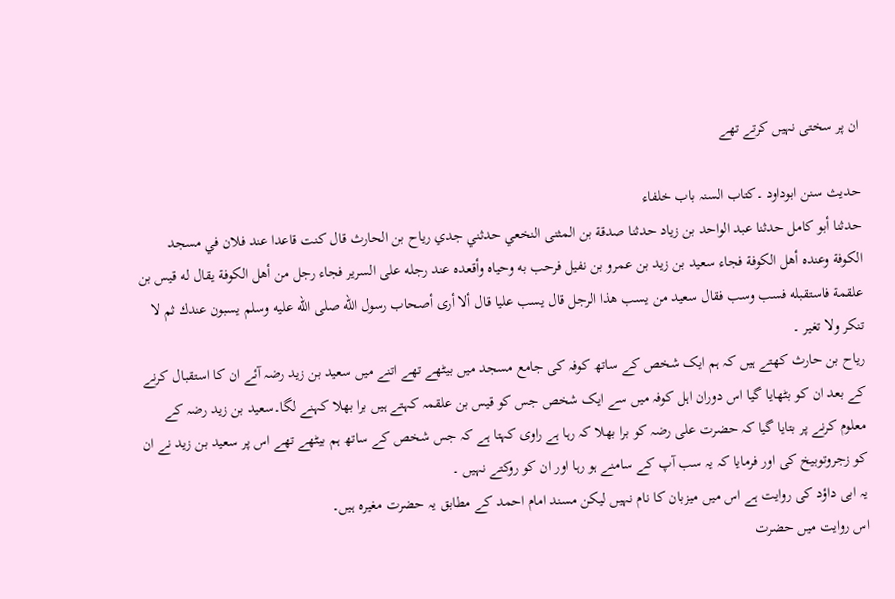ان پر سختی نہیں کرتے تھے

حدیث سنن ابوداود ۔کتاب السنہ باب خلفاء
حدثنا أبو كامل حدثنا عبد الواحد بن زياد حدثنا صدقة بن المثنى النخعي حدثني جدي رياح بن الحارث قال كنت قاعدا عند فلان في مسجد الكوفة وعنده أهل الكوفة فجاء سعيد بن زيد بن عمرو بن نفيل فرحب به وحياه وأقعده عند رجله على السرير فجاء رجل من أهل الكوفة يقال له قيس بن علقمة فاستقبله فسب وسب فقال سعيد من يسب هذا الرجل قال يسب عليا قال ألا أرى أصحاب رسول الله صلى الله عليه وسلم يسبون عندك ثم لا تنكر ولا تغير ۔
ریاح بن حارث کھتے ہیں کہ ہم ایک شخص کے ساتھ کوفہ کی جامع مسجد میں بیٹھے تھے اتنے میں سعید بن زید رضہ آئے ان کا استقبال کرنے کے بعد ان کو بٹھایا گیا اس دوران اہل کوفہ میں سے ایک شخص جس کو قیس بن علقمہ کہتے ہیں برا بھلا کہنے لگا۔سعید بن زید رضہ کے معلوم کرنے پر بتایا گیا کہ حضرت علی رضہ کو برا بھلا کہ رہا ہے راوی کہتا ہے کہ جس شخص کے ساتھ ہم بیٹھے تھے اس پر سعید بن زید نے ان کو زجروتوبیخ کی اور فرمایا کہ یہ سب آپ کے سامنے ہو رہا اور ان کو روکتے نہیں ۔
یہ ابی داؤد کی روایت ہے اس میں میزبان کا نام نہیں لیکن مسند امام احمد کے مطابق یہ حضرت مغیرہ ہیں۔
اس روایت میں حضرت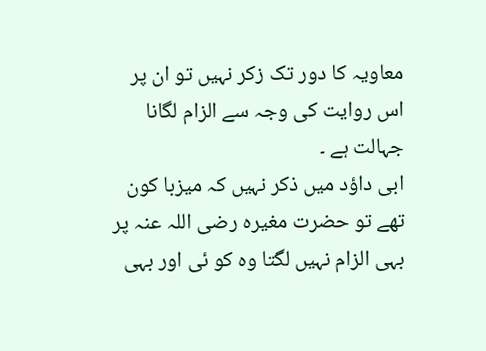معاویہ کا دور تک زکر نہیں تو ان پر اس روایت کی وجہ سے الزام لگانا جہالت ہے ۔
ابی داؤد میں ذکر نہیں کہ میزبا کون تھے تو حضرت مغیرہ رضی اللہ عنہ پر بہی الزام نہیں لگتا وہ کو ئی اور بہی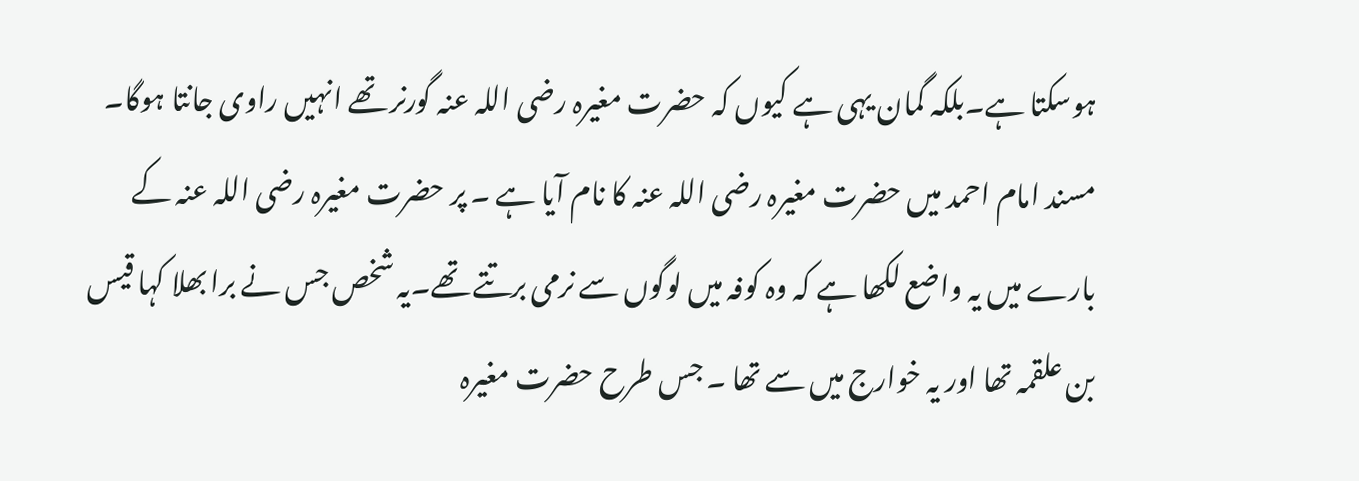ہوسکتا ہے۔بلکہ گمان یہی ہے کیوں کہ حضرت مغیرہ رضی اللہ عنہ گورنر تھے انہیں راوی جانتا ہوگا۔
مسند امام احمد میں حضرت مغیرہ رضی اللہ عنہ کا نام آیا ہے ۔ پر حضرت مغیرہ رضی اللہ عنہ کے بارے میں یہ واضع لکھا ہے کہ وہ کوفہ میں لوگوں سے نرمی برتتے تھے۔یہ شخص جس نے برا بھلا کہا قیس بن علقمہ تھا اور یہ خوارج میں سے تھا ۔ جس طرح حضرت مغیرہ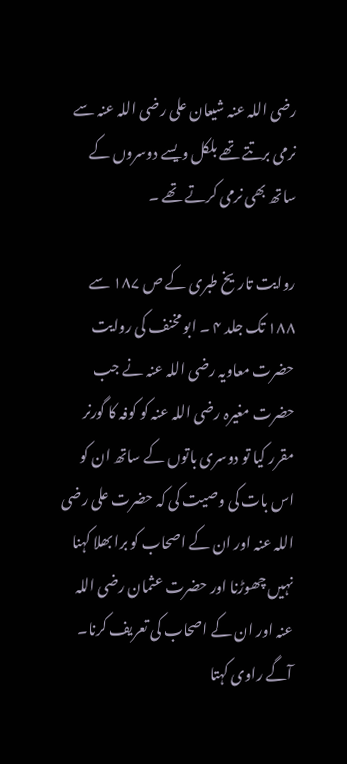رضی اللہ عنہ شیعان علی رضی اللہ عنہ سے نرمی برتتے تھے بلکل ویسے دوسروں کے ساتھ بھی نرمی کرتے تھے ۔

روایت تاریخ طبری کے ص ۱۸۷ سے ۱۸۸ تک جلد ۴ ۔ ابو مخنف کی روایت حضرت معاویہ رضی اللہ عنہ نے جب حضرت مغیرہ رضی اللہ عنہ کو کوفہ کا گورنر مقرر کیا تو دوسری باتوں کے ساتھ ان کو اس بات کی وصیت کی کہ حضرت علی رضی اللہ عنہ اور ان کے اصحاب کو برا بھلا کہنا نہیں چھوڑنا اور حضرت عثمان رضی اللہ عنہ اور ان کے اصحاب کی تعریف کرنا۔ آگے راوی کہتا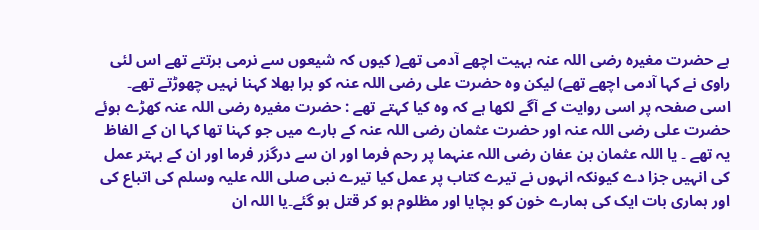ہے حضرت مغیرہ رضی اللہ عنہ بہیت اچھے آدمی تھے( کیوں کہ شیعوں سے نرمی برتتے تھے اس لئی راوی نے کہا آدمی اچھے تھے) لیکن وہ حضرت علی رضی اللہ عنہ کو برا بھلا کہنا نہیں چھوڑتے تھے۔
اسی صفحہ پر اسی روایت کے آگے لکھا ہے کہ وہ کیا کہتے تھے : حضرت مغیرہ رضی اللہ عنہ کھڑے ہوئے حضرت علی رضی اللہ عنہ اور حضرت عثمان رضی اللہ عنہ کے بارے میں جو کہنا تھا کہا ان کے الفاظ یہ تھے ۔ یا اللہ عثمان بن عفان رضی اللہ عنہما پر رحم فرما اور ان سے درگزر فرما اور ان کے بہتر عمل کی انہیں جزا دے کیونکہ انہوں نے تیرے کتاب پر عمل کیا تیرے نبی صلی اللہ علیہ وسلم کی اتباع کی اور ہماری بات ایک کی ہمارے خون کو بچایا اور مظلوم ہو کر قتل ہو گئے۔یا اللہ ان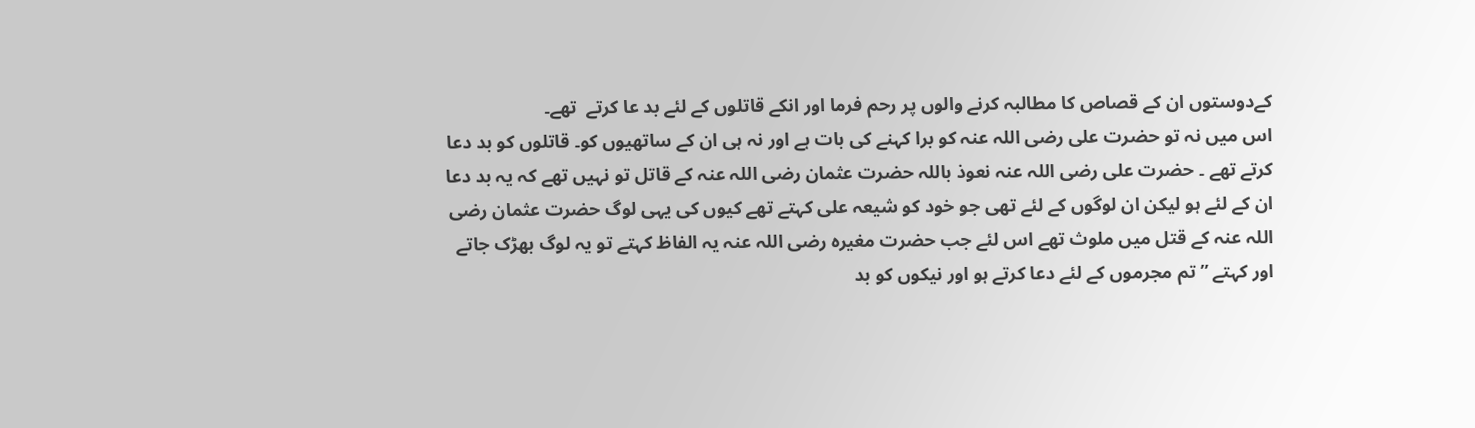کےدوستوں ان کے قصاص کا مطالبہ کرنے والوں پر رحم فرما اور انکے قاتلوں کے لئے بد عا کرتے  تھے۔
اس میں نہ تو حضرت علی رضی اللہ عنہ کو برا کہنے کی بات ہے اور نہ ہی ان کے ساتھیوں کو۔ قاتلوں کو بد دعا کرتے تھے ۔ حضرت علی رضی اللہ عنہ نعوذ باللہ حضرت عثمان رضی اللہ عنہ کے قاتل تو نہیں تھے کہ یہ بد دعا ان کے لئے ہو لیکن ان لوگوں کے لئے تھی جو خود کو شیعہ علی کہتے تھے کیوں کی یہی لوگ حضرت عثمان رضی اللہ عنہ کے قتل میں ملوث تھے اس لئے جب حضرت مغیرہ رضی اللہ عنہ یہ الفاظ کہتے تو یہ لوگ بھڑک جاتے اور کہتے ” تم مجرموں کے لئے دعا کرتے ہو اور نیکوں کو بد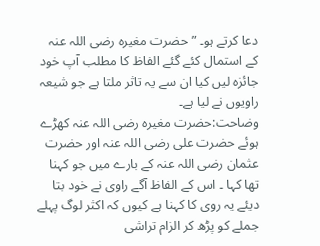دعا کرتے ہو۔ ” حضرت مغیرہ رضی اللہ عنہ کے استمال کئے گئے الفاظ کا مطلب آپ خود جائزہ لیں کیا ان سے یہ تاثر ملتا ہے جو شیعہ راویوں نے لیا ہے۔
وضاحت:حضرت مغیرہ رضی اللہ عنہ کھڑے ہوئے حضرت علی رضی اللہ عنہ اور حضرت عثمان رضی اللہ عنہ کے بارے میں جو کہنا تھا کہا ۔ اس کے الفاظ آگے راوی نے خود بتا دیئے یہ روی کا کہنا ہے کیوں کہ اکثر لوگ پہلے جملے کو پڑھ کر الزام تراشی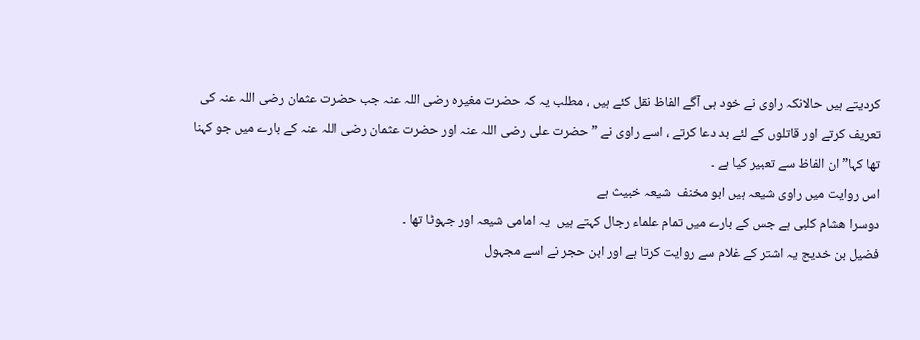کردیتے ہیں حالانکہ راوی نے خود ہی آگے الفاظ نقل کئے ہیں ، مطلب یہ کہ حضرت مغیرہ رضی اللہ عنہ جب حضرت عثمان رضی اللہ عنہ کی تعریف کرتے اور قاتلوں کے لئے بد دعا کرتے ، اسے راوی نے ” حضرت علی رضی اللہ عنہ اور حضرت عثمان رضی اللہ عنہ کے بارے میں جو کہنا تھا کہا” ان الفاظ سے تعبیر کیا ہے ۔
اس روایت میں راوی شیعہ ہیں ابو مخنف  شیعہ خبیث ہے
دوسرا ھشام کلبی ہے جس کے بارے میں تمام علماء رجال کہتے ہیں  یہ امامی شیعہ اور جہوٹا تھا ۔
فضیل بن خدیج یہ اشتر کے غلام سے روایت کرتا ہے اور ابن حجر نے اسے مجہول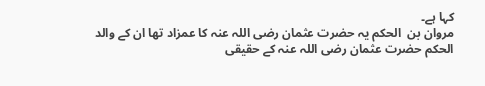کہا ہے۔
مروان بن  الحکم یہ حضرت عثمان رضی اللہ عنہ کا عمزاد تھا ان کے والد الحکم حضرت عثمان رضی اللہ عنہ کے حقیقی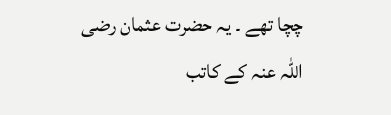چچا تھے ۔ یہ حضرت عثمان رضی اللہ عنہ کے کاتب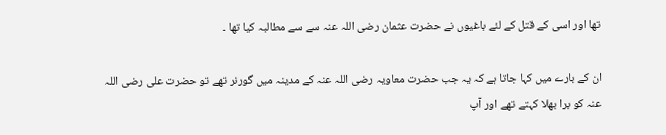تھا اور اسی کے قتل کے لئے باغیوں نے حضرت عثمان رضی اللہ عنہ سے سے مطالبہ کیا تھا ۔

ان کے بارے میں کہا جاتا ہے کہ یہ جب حضرت معاویہ رضی اللہ عنہ کے مدینہ میں گورنر تھے تو حضرت علی رضی اللہ عنہ کو برا بھلا کہتے تھے اور آپ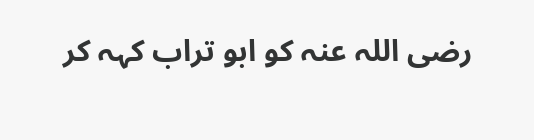رضی اللہ عنہ کو ابو تراب کہہ کر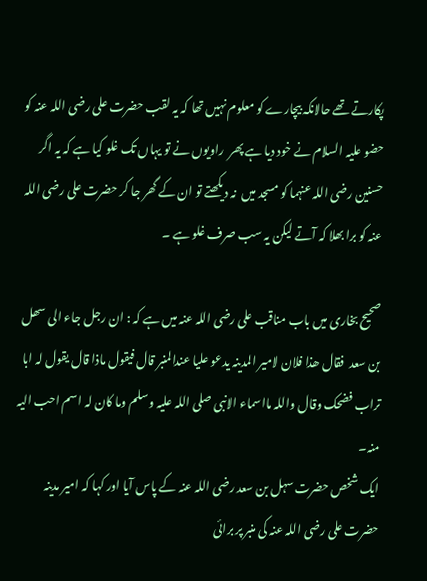پکارتے تھے حالانکہ بیچارے کو معلوم نہیں تھا کہ یہ لقب حضرت علی رضی اللہ عنہ کو حضو علیہ السلام نے خود دیا ہے پھر  راویوں نے تو یہاں تک غلو کیا ہے کہ یہ اگر حسنین رضی اللہ عنہما کو مسجد میں  نہ دیکھتے تو ان کے گھر جا کر حضرت علی رضی اللہ عنہ کو برا بھلا کہ آتے لیکن یہ سب صرف غلو ہے ۔

صحیح بخاری میں باب مناقب علی رضی اللہ عنہ میں ہے کہ : ان رجل جاء الی سھل بن سعد  فقال ھذا فلان لامیر المدینہ یدعو علیا عندالمنبر قال فیقول ماذا قال یقول لہ ابا تراب فضحک وقال واللہ مااسماء الانبی صلی اللہ علیہ وسلم وما کان لہ اسم احب الیہ منہ۔
ایک شخص حضرت سہل بن سعد رضی اللہ عنہ کے پاس آیا اور کہا کہ امیر مدینہ حضرت علی رضی اللہ عنہ کی منبر پر برائی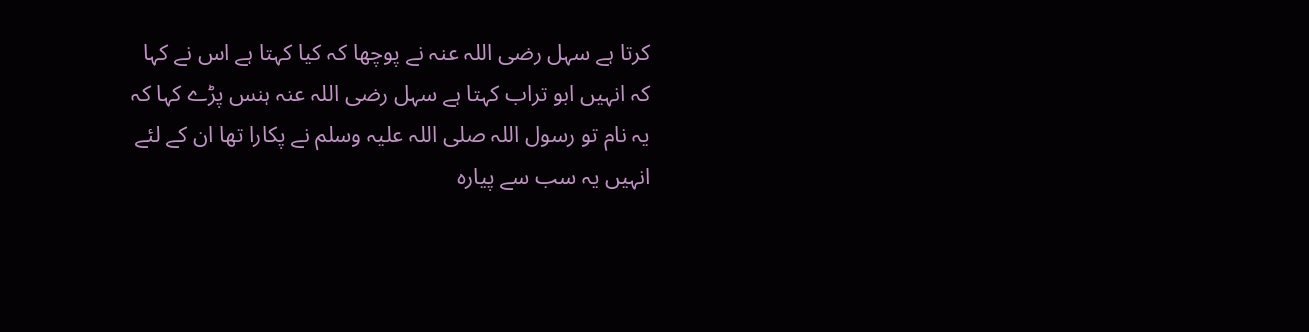کرتا ہے سہل رضی اللہ عنہ نے پوچھا کہ کیا کہتا ہے اس نے کہا کہ انہیں ابو تراب کہتا ہے سہل رضی اللہ عنہ ہنس پڑے کہا کہ یہ نام تو رسول اللہ صلی اللہ علیہ وسلم نے پکارا تھا ان کے لئے انہیں یہ سب سے پیارہ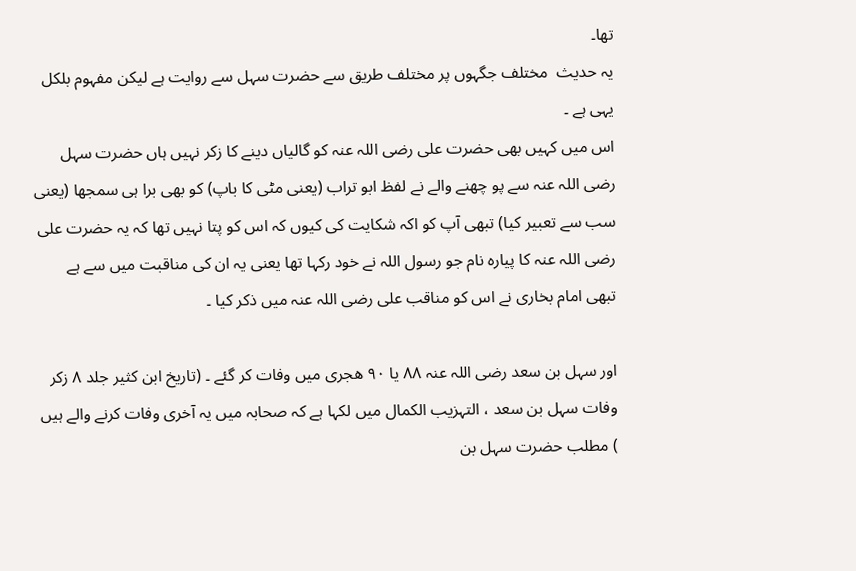تھا۔
یہ حدیث  مختلف جگہوں پر مختلف طریق سے حضرت سہل سے روایت ہے لیکن مفہوم بلکل یہی ہے ۔
اس میں کہیں بھی حضرت علی رضی اللہ عنہ کو گالیاں دینے کا زکر نہیں ہاں حضرت سہل رضی اللہ عنہ سے پو چھنے والے نے لفظ ابو تراب (یعنی مٹی کا باپ) کو بھی برا ہی سمجھا (یعنی سب سے تعبیر کیا) تبھی آپ کو اکہ شکایت کی کیوں کہ اس کو پتا نہیں تھا کہ یہ حضرت علی رضی اللہ عنہ کا پیارہ نام جو رسول اللہ نے خود رکہا تھا یعنی یہ ان کی مناقبت میں سے ہے تبھی امام بخاری نے اس کو مناقب علی رضی اللہ عنہ میں ذکر کیا ۔

اور سہل بن سعد رضی اللہ عنہ ۸۸ یا ۹۰ ھجری میں وفات کر گئے ۔ (تاریخ ابن کثیر جلد ۸ زکر وفات سہل بن سعد ، التہزیب الکمال میں لکہا ہے کہ صحابہ میں یہ آخری وفات کرنے والے ہیں ) مطلب حضرت سہل بن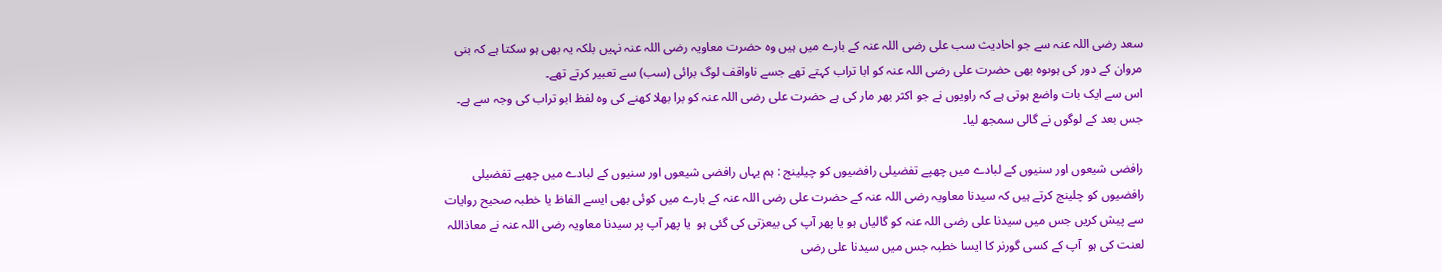سعد رضی اللہ عنہ سے جو احادیث سب علی رضی اللہ عنہ کے بارے میں ہیں وہ حضرت معاویہ رضی اللہ عنہ نہیں بلکہ یہ بھی ہو سکتا ہے کہ بنی مروان کے دور کی ہوںوہ بھی حضرت علی رضی اللہ عنہ کو ابا تراب کہتے تھے جسے ناواقف لوگ برائی (سب) سے تعبیر کرتے تھے۔
اس سے ایک بات واضع ہوتی ہے کہ راویوں نے جو اکثر بھر مار کی ہے حضرت علی رضی اللہ عنہ کو برا بھلا کھنے کی وہ لفظ ابو تراب کی وجہ سے ہے۔ جس بعد کے لوگوں نے گالی سمجھ لیا۔

رافضی شیعوں اور سنیوں کے لبادے میں چھپے تفضیلی رافضیوں کو چیلینج : ہم یہاں رافضی شیعوں اور سنیوں کے لبادے میں چھپے تفضیلی رافضیوں کو چلینج کرتے ہیں کہ سیدنا معاویہ رضی اللہ عنہ کے حضرت علی رضی اللہ عنہ کے بارے میں کوئی بھی ایسے الفاظ یا خطبہ صحیح روایات سے پیش کریں جس میں سیدنا علی رضی اللہ عنہ کو گالیاں ہو یا پھر آپ کی بیعزتی کی گئی ہو  یا پھر آپ پر سیدنا معاویہ رضی اللہ عنہ نے معاذاللہ لعنت کی ہو  آپ کے کسی گورنر کا ایسا خطبہ جس میں سیدنا علی رضی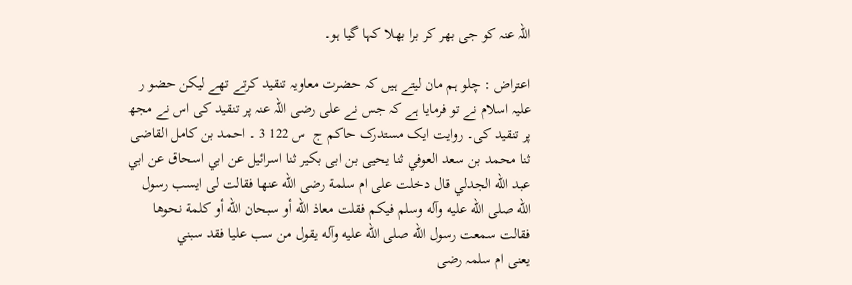اللہ عنہ کو جی بھر کر برا بھلا کہا گیا ہو۔

اعتراض : چلو ہم مان لیتے ہیں کہ حضرت معاویہ تنقید کرتے تھے لیکن حضو ر علیہ اسلام نے تو فرمایا ہے کہ جس نے علی رضی اللہ عنہ پر تنقید کی اس نے مجھ پر تنقید کی۔ روایت ایک مستدرک حاکم ج  س 122 3 ۔ احمد بن كامل القاضى ثنا محمد بن سعد العوفي ثنا يحيى بن ابى بكير ثنا اسرائيل عن ابي اسحاق عن ابي عبد الله الجدلي قال دخلت على ام سلمة رضى الله عنها فقالت لى ايسب رسول الله صلى الله عليه وآله وسلم فيكم فقلت معاذ الله أو سبحان الله أو كلمة نحوها فقالت سمعت رسول الله صلى الله عليه وآله يقول من سب عليا فقد سبني
یعنی ام سلمہ رضی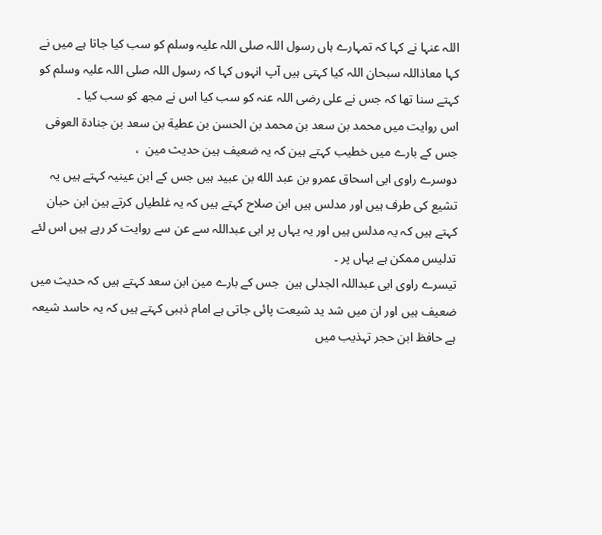اللہ عنہا نے کہا کہ تمہارے ہاں رسول اللہ صلی اللہ علیہ وسلم کو سب کیا جاتا ہے میں نے کہا معاذاللہ سبحان اللہ کیا کہتی ہیں آپ انہوں کہا کہ رسول اللہ صلی اللہ علیہ وسلم کو کہتے سنا تھا کہ جس نے علی رضی اللہ عنہ کو سب کیا اس نے مجھ کو سب کیا ۔
اس روایت میں محمد بن سعد بن محمد بن الحسن بن عطية بن سعد بن جنادة العوفی جس کے بارے میں خطیب کہتے ہین کہ یہ ضعیف ہین حدیث مین  ،
دوسرے راوی ابی اسحاق عمرو بن عبد الله بن عبيد ہیں جس کے ابن عینیہ کہتے ہیں یہ تشیع کی طرف ہیں اور مدلس ہیں ابن صلاح کہتے ہیں کہ یہ غلطیاں کرتے ہین ابن حبان کہتے ہیں کہ یہ مدلس ہیں اور یہ یہاں پر ابی عبداللہ سے عن سے روایت کر رہے ہیں اس لئے تدلیس ممکن ہے یہاں پر ۔
تیسرے راوی ابی عبداللہ الجدلی ہین  جس کے بارے مین ابن سعد کہتے ہیں کہ حدیث میں ضعیف ہیں اور ان میں شد ید شیعت پائی جاتی ہے امام ذہبی کہتے ہیں کہ یہ حاسد شیعہ ہے حافظ ابن حجر تہذیب میں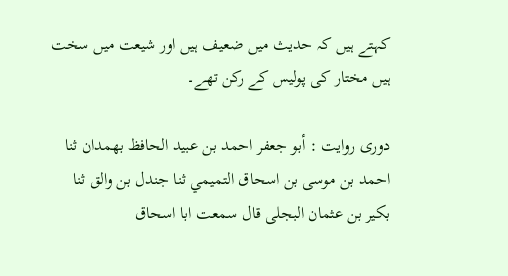کہتے ہیں کہ حدیث میں ضعیف ہیں اور شیعت میں سخت ہیں مختار کی پولیس کے رکن تھے۔

دوری روایت : أبو جعفر احمد بن عبيد الحافظ بهمدان ثنا احمد بن موسى بن اسحاق التميمي ثنا جندل بن والق ثنا بكير بن عثمان البجلى قال سمعت ابا اسحاق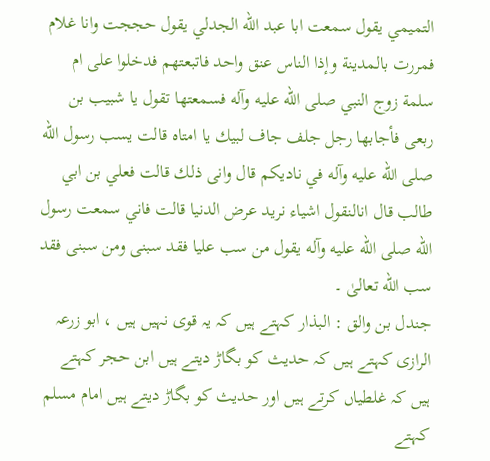التميمي يقول سمعت ابا عبد الله الجدلي يقول حججت وانا غلام فمررت بالمدينة وإذا الناس عنق واحد فاتبعتهم فدخلوا على ام سلمة زوج النبي صلى الله عليه وآله فسمعتها تقول يا شبيب بن ربعى فأجابها رجل جلف جاف لبيك يا امتاه قالت يسب رسول الله صلى الله عليه وآله في ناديكم قال وانى ذلك قالت فعلي بن ابي طالب قال انالنقول اشياء نريد عرض الدنيا قالت فاني سمعت رسول الله صلى الله عليه وآله يقول من سب عليا فقد سبنى ومن سبنى فقد سب الله تعالیٰ ۔
جندل بن والق : البذار کہتے ہیں کہ یہ قوی نہیں ہیں ، ابو زرعہ الرازی کہتے ہیں کہ حدیث کو بگاڑ دیتے ہیں ابن حجر کہتے ہیں کہ غلطیاں کرتے ہیں اور حدیث کو بگاڑ دیتے ہیں امام مسلم کہتے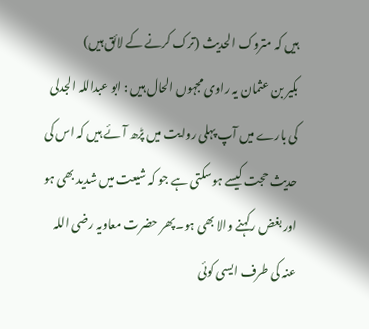ہیں کہ متروک الحدیث (ترک کرنے کے لائق ہیں)
بکیر بن عثمان یہ راوی مجہوں الحال ہیں : ابو عبداللہ الجدلی کی بارے میں آپ پہلی روایت میں پڑھ آئے ہیں کہ اس کی حدیث حجت کیسے ہوسکتی ہے جو کہ شیعت میں شدید بھی ہو اور بغض رکہنے والا بھی ہو۔پھر حضرت معاویہ رضی اللہ عنہ کی طرف ایسی کوئی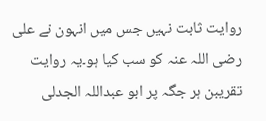روایت ثابت نہیں جس میں انہون نے علی رضی اللہ عنہ کو سب کیا ہو۔یہ روایت تقریبن ہر جگہ پر ابو عبداللہ الجدلی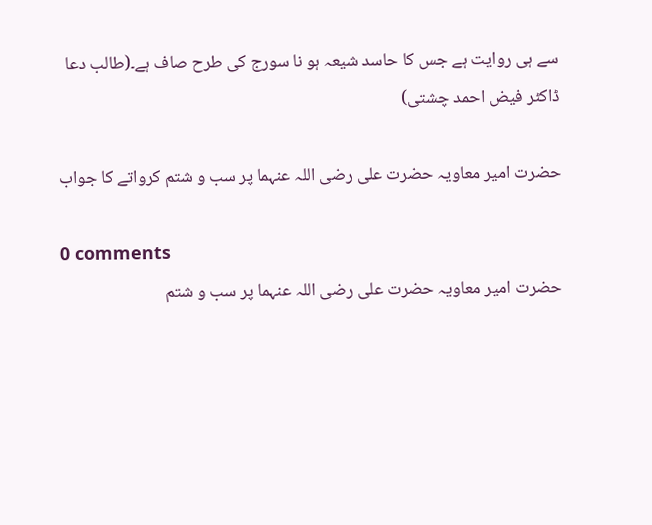سے ہی روایت ہے جس کا حاسد شیعہ ہو نا سورج کی طرح صاف ہے۔(طالب دعا ڈاکٹر فیض احمد چشتی)

حضرت امیر معاویہ حضرت علی رضی اللہ عنہما پر سب و شتم کرواتے کا جواب

0 comments
حضرت امیر معاویہ حضرت علی رضی اللہ عنہما پر سب و شتم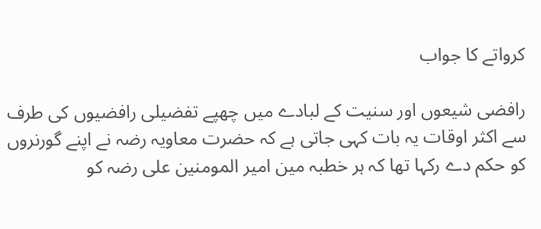کرواتے کا جواب

رافضی شیعوں اور سنیت کے لبادے میں چھپے تفضیلی رافضیوں کی طرف سے اکثر اوقات یہ بات کہی جاتی ہے کہ حضرت معاویہ رضہ نے اپنے گورنروں کو حکم دے رکہا تھا کہ ہر خطبہ مین امیر المومنین علی رضہ کو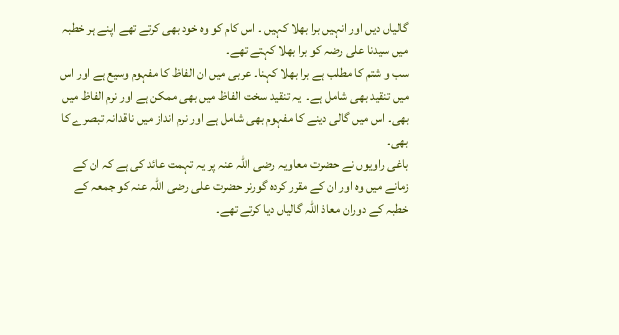گالیاں دیں اور انہیں برا بھلا کہیں ۔ اس کام کو وہ خود بھی کرتے تھے اپنے ہر خطبہ میں سیدنا علی رضہ کو برا بھلا کہتے تھے۔
سب و شتم کا مطلب ہے برا بھلا کہنا۔ عربی میں ان الفاظ کا مفہوم وسیع ہے اور اس میں تنقید بھی شامل ہے۔  یہ تنقید سخت الفاظ میں بھی ممکن ہے اور نرم الفاظ میں بھی۔ اس میں گالی دینے کا مفہوم بھی شامل ہے اور نرم انداز میں ناقدانہ تبصرے کا بھی۔
باغی راویوں نے حضرت معاویہ رضی اللہ عنہ پر یہ تہمت عائد کی ہے کہ ان کے زمانے میں وہ اور ان کے مقرر کردہ گورنر حضرت علی رضی اللہ عنہ کو جمعہ کے خطبہ کے دوران معاذ اللہ گالیاں دیا کرتے تھے۔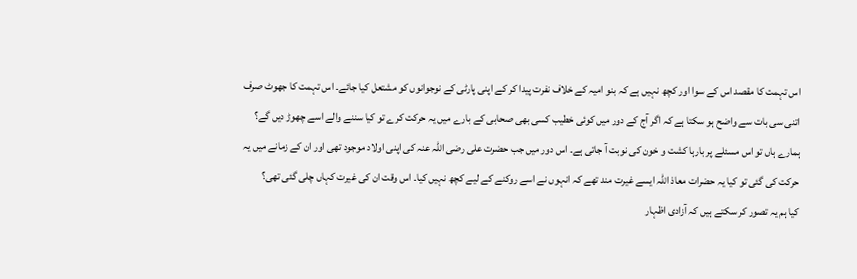اس تہمت کا مقصد اس کے سوا اور کچھ نہیں ہے کہ بنو امیہ کے خلاف نفرت پیدا کر کے اپنی پارٹی کے نوجوانوں کو مشتعل کیا جائے۔ اس تہمت کا جھوٹ صرف اتنی سی بات سے واضح ہو سکتا ہے کہ اگر آج کے دور میں کوئی خطیب کسی بھی صحابی کے بارے میں یہ حرکت کرے تو کیا سننے والے اسے چھوڑ دیں گے؟  ہمارے ہاں تو اس مسئلے پر بارہا کشت و خون کی نوبت آ جاتی ہے۔ اس دور میں جب حضرت علی رضی اللہ عنہ کی اپنی اولاد موجود تھی اور ان کے زمانے میں یہ حرکت کی گئی تو کیا یہ حضرات معاذ اللہ ایسے غیرت مند تھے کہ انہوں نے اسے روکنے کے لیے کچھ نہیں کیا۔ اس وقت ان کی غیرت کہاں چلی گئی تھی؟
کیا ہم یہ تصور کر سکتے ہیں کہ آزادی اظہار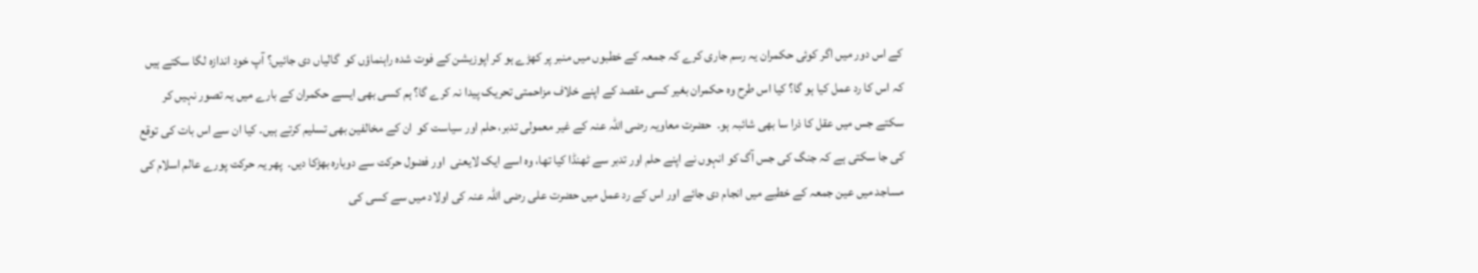کے اس دور میں اگر کوئی حکمران یہ رسم جاری کرے کہ جمعہ کے خطبوں میں منبر پر کھڑے ہو کر اپوزیشن کے فوت شدہ راہنماؤں کو  گالیاں دی جائیں؟ آپ خود اندازہ لگا سکتے ہیں کہ اس کا رد عمل کیا ہو گا؟ کیا اس طرح وہ حکمران بغیر کسی مقصد کے اپنے خلاف مزاحمتی تحریک پیدا نہ کرے گا؟ ہم کسی بھی ایسے حکمران کے بارے میں یہ تصور نہیں کر سکتے جس میں عقل کا ذرا سا بھی شائبہ ہو۔  حضرت معاویہ رضی اللہ عنہ کے غیر معمولی تدبر، حلم اور سیاست کو  ان کے مخالفین بھی تسلیم کرتے ہیں۔ کیا ان سے اس بات کی توقع کی جا سکتی ہے کہ جنگ کی جس آگ کو انہوں نے اپنے حلم اور تدبر سے ٹھنڈا کیا تھا، وہ اسے ایک لایعنی  اور فضول حرکت سے دوبارہ بھڑکا دیں۔  پھر یہ حرکت پورے عالم اسلام کی مساجد میں عین جمعہ کے خطبے میں انجام دی جائے اور اس کے رد عمل میں حضرت علی رضی اللہ عنہ کی اولاد میں سے کسی کی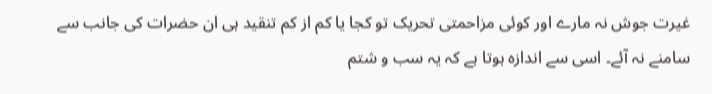غیرت جوش نہ مارے اور کوئی مزاحمتی تحریک تو کجا یا کم از کم تنقید ہی ان حضرات کی جانب سے سامنے نہ آئے۔ اسی سے اندازہ ہوتا ہے کہ یہ سب و شتم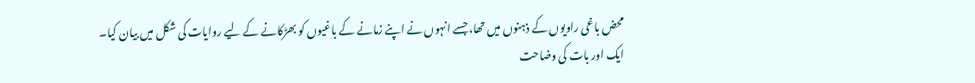محض باغی راویوں کے ذہنوں میں تھا، جسے انہوں نے اپنے زمانے کے باغیوں کو بھڑکانے کے لیے روایات کی شکل میں بیان کیا۔
ایک اور بات کی وضاحت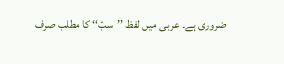ضروری ہے۔ عربی میں لفظ ’’سبّ‘‘ کا مطلب صرف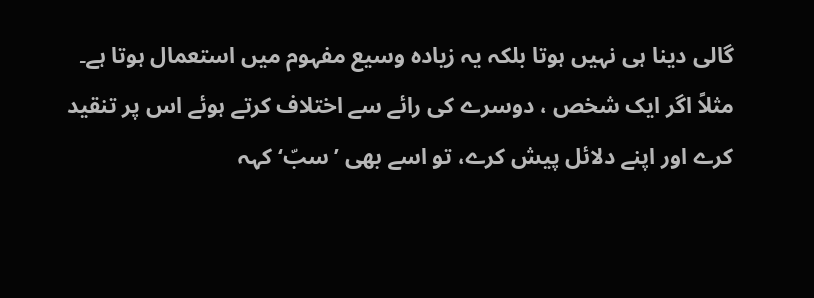گالی دینا ہی نہیں ہوتا بلکہ یہ زیادہ وسیع مفہوم میں استعمال ہوتا ہے۔ مثلاً اگر ایک شخص ، دوسرے کی رائے سے اختلاف کرتے ہوئے اس پر تنقید کرے اور اپنے دلائل پیش کرے، تو اسے بھی ’سبّ‘ کہہ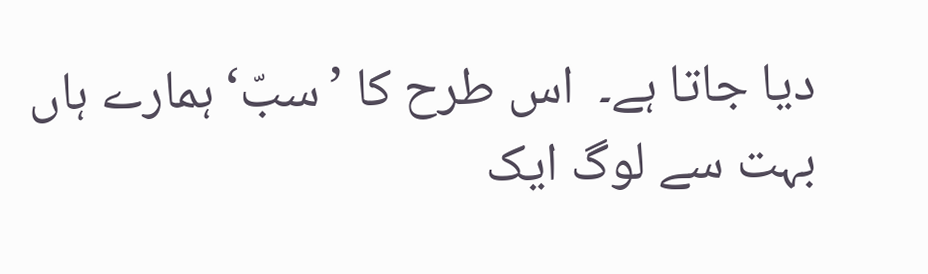دیا جاتا ہے۔  اس طرح کا ’سبّ‘ ہمارے ہاں بہت سے لوگ ایک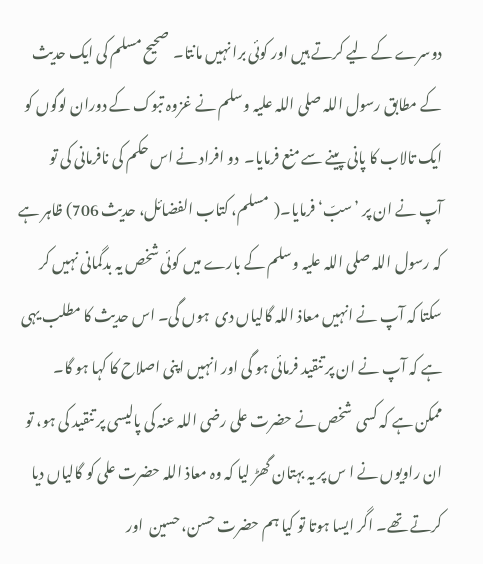دوسرے کے لیے کرتے ہیں اور کوئی برا نہیں مانتا۔  صحیح مسلم کی ایک حدیث کے مطابق رسول اللہ صلی اللہ علیہ وسلم نے غزوہ تبوک کے دوران لوگوں کو ایک تالاب کا پانی پینے سے منع فرمایا۔  دو افراد نے اس حکم کی نافرمانی کی تو آپ نے ان پر ’سبّ‘ فرمایا۔(  مسلم، کتاب الفضائل، حدیث 706) ظاہر ہے کہ رسول اللہ صلی اللہ علیہ وسلم کے بارے میں کوئی شخص یہ بدگمانی نہیں کر سکتا کہ آپ نے انہیں معاذ اللہ گالیاں دی  ہوں گی۔ اس حدیث کا مطلب یہی ہے کہ آپ نے ان پر تنقید فرمائی ہو گی اور انہیں اپنی اصلاح کا کہا ہو گا۔
ممکن ہے کہ کسی  شخص نے حضرت علی رضی اللہ عنہ کی پالیسی پر تنقید کی ہو، تو ان راویوں نے ا س پر یہ بہتان گھڑ لیا کہ وہ معاذ اللہ حضرت علی کو گالیاں دیا کرتے تھے۔ اگر ایسا ہوتا تو کیا ہم حضرت حسن، حسین  اور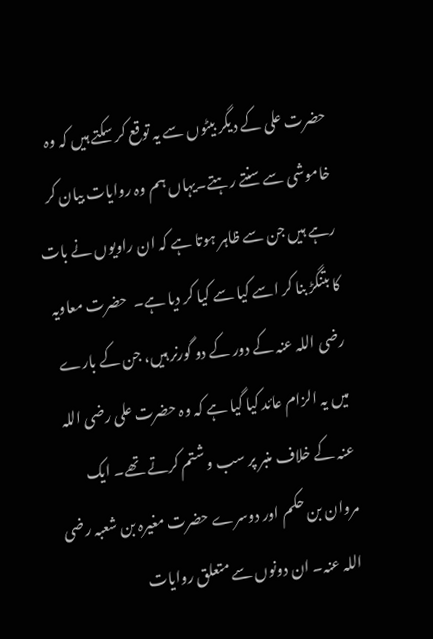حضرت علی کے دیگر بیٹوں سے یہ توقع کر سکتے ہیں کہ وہ خاموشی سے سنتے رہتے۔یہاں ہم وہ روایات بیان کر رہے ہیں جن سے ظاہر ہوتا ہے کہ ان راویوں نے بات کا بتنگڑ بنا کر اسے کیا سے کیا کر دیا ہے۔  حضرت معاویہ رضی اللہ عنہ کے دور کے دو گورنر ہیں، جن کے بارے میں یہ الزام عائد کیا گیا ہے کہ وہ حضرت علی رضی اللہ عنہ کے خلاف منبر پر سب و شتم کرتے تھے۔ ایک مروان بن حکم اور دوسرے حضرت مغیرہ بن شعبہ رضی اللہ عنہ۔ ان دونوں سے متعلق روایات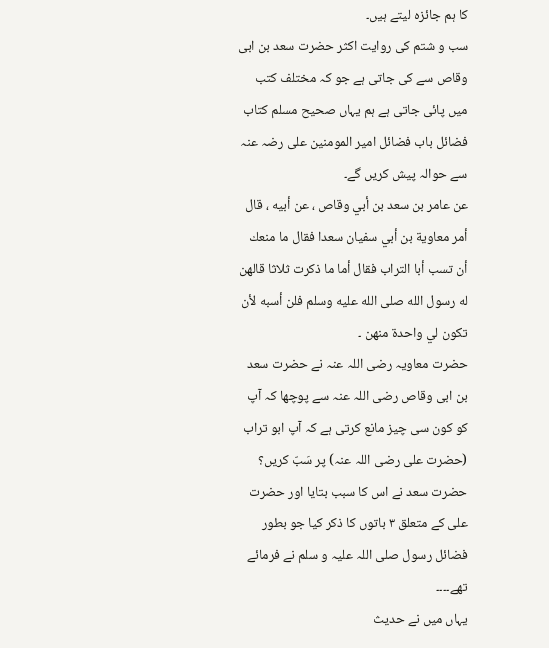کا ہم جائزہ لیتے ہیں۔
سب و شتم کی روایت اکثر حضرت سعد بن ابی وقاص سے کی جاتی ہے جو کہ مختلف کتب میں پائی جاتی ہے ہم یہاں صحیح مسلم کتاب فضائل باب فضائل امیر المومنین علی رضہ عنہ سے حوالہ پیش کریں گے۔
عن عامر بن سعد بن أبي وقاص ، عن أبيه ، قال أمر معاوية بن أبي سفيان سعدا فقال ما منعك أن تسب أبا التراب فقال أما ما ذكرت ثلاثا قالهن له رسول الله صلى الله عليه وسلم فلن أسبه لأن تكون لي واحدة منهن ۔
حضرت معاویہ رضی اللہ عنہ نے حضرت سعد بن ابی وقاص رضی اللہ عنہ سے پوچھا کہ آپ کو کون سی چیز مانع کرتی ہے کہ آپ ابو تراب (حضرت علی رضی اللہ عنہ) پر سَبّ کریں؟ حضرت سعد نے اس کا سبب بتایا اور حضرت علی کے متعلق ۳ باتوں کا ذکر کیا جو بطور فضائل رسول صلی اللہ علیہ و سلم نے فرمائے تھے۔۔۔۔
یہاں میں نے حدیث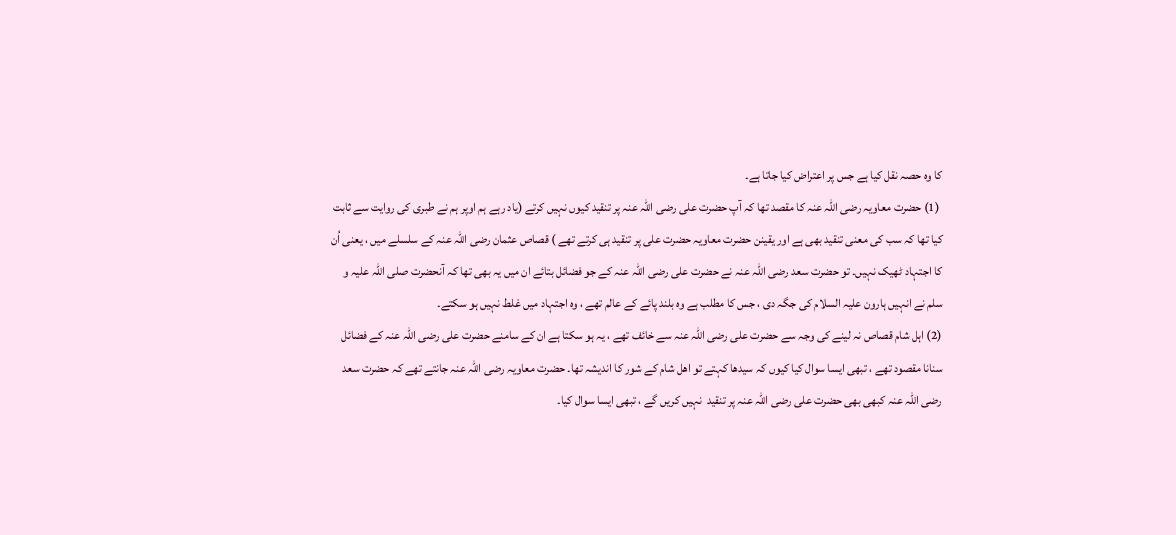کا وہ حصہ نقل کیا ہے جس پر اعتراض کیا جاتا ہے۔
 (1) حضرت معاویہ رضی اللہ عنہ کا مقصد تھا کہ آپ حضرت علی رضی اللہ عنہ پر تنقید کیوں نہیں کرتے (یاد رہے ہم اوپر ہم نے طبری کی روایت سے ثابت کیا تھا کہ سب کی معنی تنقید بھی ہے اور یقینن حضرت معاویہ حضرت علی پر تنقید ہی کرتے تھے ) قصاص عثمان رضی اللہ عنہ کے سلسلے میں ، یعنی اُن کا اجتہاد ٹھیک نہیں۔ تو حضرت سعد رضی اللہ عنہ نے حضرت علی رضی اللہ عنہ کے جو فضائل بتائے ان میں یہ بھی تھا کہ آنحضرت صلی اللہ علیہ و سلم نے انہیں ہارون علیہ السلام کی جگہ دی ، جس کا مطلب ہے وہ بلند پائے کے عالم تھے ، وہ اجتہاد میں غلط نہیں ہو سکتے۔
(2) اہل شام قصاص نہ لینے کی وجہ سے حضرت علی رضی اللہ عنہ سے خائف تھے ، یہ ہو سکتا ہے ان کے سامنے حضرت علی رضی اللہ عنہ کے فضائل سنانا مقصود تھے ، تبھی ایسا سوال کیا کیوں کہ سیدھا کہتے تو اھل شام کے شور کا اندیشہ تھا۔ حضرت معاویہ رضی اللہ عنہ جانتے تھے کہ حضرت سعد رضی اللہ عنہ کبھی بھی حضرت علی رضی اللہ عنہ پر تنقید  نہیں کریں گے ، تبھی ایسا سوال کیا۔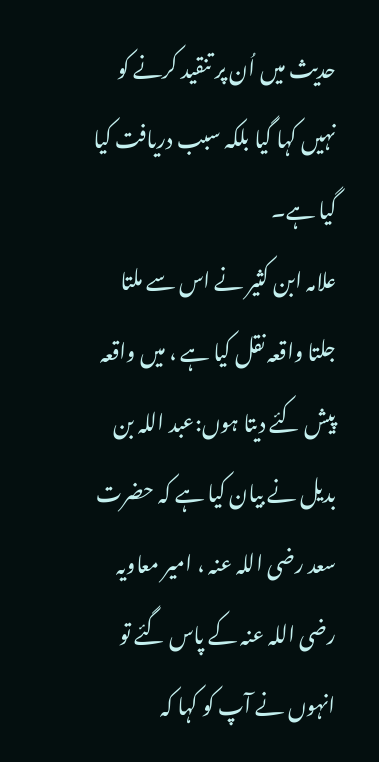حدیث میں اُن پر تنقید کرنے کو  نہیں کہا گیا بلکہ سبب دریافت کیا گیا ہے۔
علامہ ابن کثیر نے اس سے ملتا جلتا واقعہ نقل کیا ہے ، میں واقعہ پیش کئے دیتا ہوں:عبد اللہ بن بدیل نے بیان کیا ہے کہ حضرت سعد رضی اللہ عنہ ، امیر معاویہ رضی اللہ عنہ کے پاس گئے تو انہوں نے آپ کو کہا کہ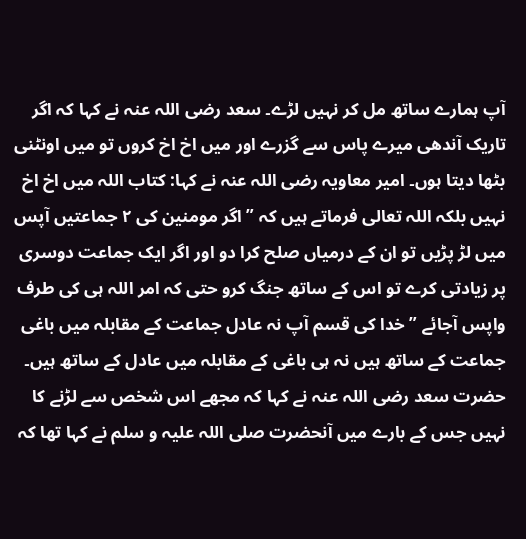آپ ہمارے ساتھ مل کر نہیں لڑے۔ سعد رضی اللہ عنہ نے کہا کہ اگر تاریک آندھی میرے پاس سے گزرے اور میں اخ اخ کروں تو میں اونٹنی بٹھا دیتا ہوں۔ امیر معاویہ رضی اللہ عنہ نے کہا: کتاب اللہ میں اخ اخ نہیں بلکہ اللہ تعالی فرماتے ہیں کہ ” اگر مومنین کی ۲ جماعتیں آپس میں لڑ پڑیں تو ان کے درمیاں صلح کرا دو اور اگر ایک جماعت دوسری پر زیادتی کرے تو اس کے ساتھ جنگ کرو حتی کہ امر اللہ ہی کی طرف واپس آجائے ” خدا کی قسم آپ نہ عادل جماعت کے مقابلہ میں باغی جماعت کے ساتھ ہیں نہ ہی باغی کے مقابلہ میں عادل کے ساتھ ہیں۔ حضرت سعد رضی اللہ عنہ نے کہا کہ مجھے اس شخص سے لڑنے کا نہیں جس کے بارے میں آنحضرت صلی اللہ علیہ و سلم نے کہا تھا کہ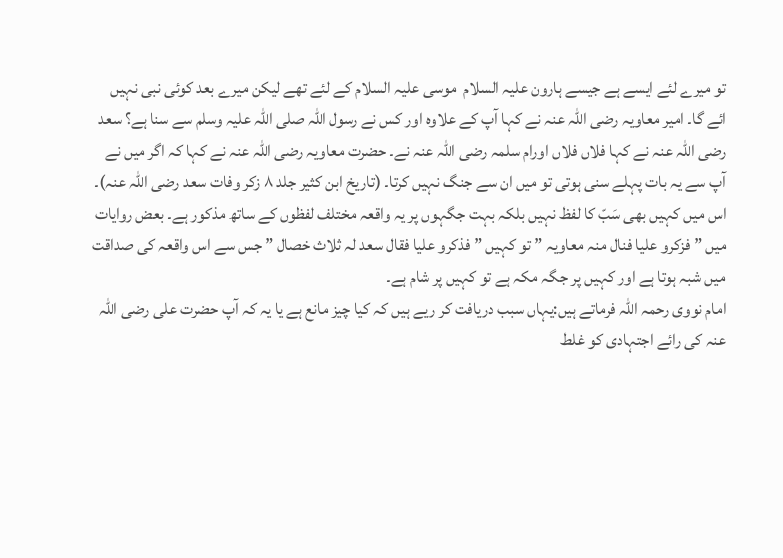تو میرے لئے ایسے ہے جیسے ہارون علیہ السلام  موسی علیہ السلام کے لئے تھے لیکن میرے بعد کوئی نبی نہیں ائے گا۔ امیر معاویہ رضی اللہ عنہ نے کہا آپ کے علاوہ اور کس نے رسول اللہ صلی اللہ علیہ وسلم سے سنا ہے؟ سعد رضی اللہ عنہ نے کہا فلاں فلاں اورام سلمہ رضی اللہ عنہ نے۔ حضرت معاویہ رضی اللہ عنہ نے کہا کہ اگر میں نے آپ سے یہ بات پہلے سنی ہوتی تو میں ان سے جنگ نہیں کرتا۔ (تاریخ ابن کثیر جلد ۸ زکر وفات سعد رضی اللہ عنہ)۔
اس میں کہیں بھی سَبّ کا لفظ نہیں بلکہ بہت جگہوں پر یہ واقعہ مختلف لفظوں کے ساتھ مذکور ہے۔ بعض روایات میں ” فزکرو علیا فنال منہ معاویہ ” تو کہیں ” فذکرو علیا فقال سعد لہ ثلاث خصال ” جس سے اس واقعہ کی صداقت میں شبہ ہوتا ہے اور کہیں پر جگہ مکہ ہے تو کہیں پر شام ہے۔
امام نووی رحمہ اللہ فرماتے ہیں:یہاں سبب دریافت کر ریے ہیں کہ کیا چیز مانع ہے یا یہ کہ آپ حضرت علی رضی اللہ عنہ کی رائے اجتہادی کو غلط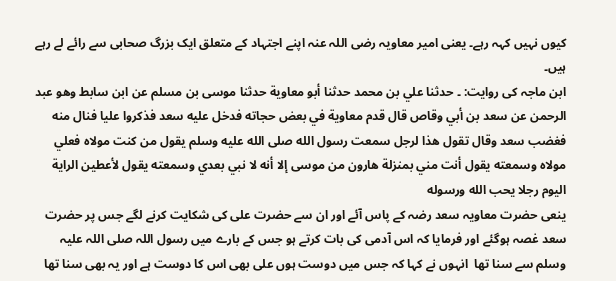کیوں نہیں کہہ رہے۔ یعنی امیر معاویہ رضی اللہ عنہ اپنے اجتہاد کے متعلق ایک بزرگ صحابی سے رائے لے رہے ہیں۔
ابن ماجہ کی روایت: ۔ حدثنا علي بن محمد حدثنا أبو معاوية حدثنا موسى بن مسلم عن ابن سابط وهو عبد الرحمن عن سعد بن أبي وقاص قال قدم معاوية في بعض حجاته فدخل عليه سعد فذكروا عليا فنال منه فغضب سعد وقال تقول هذا لرجل سمعت رسول الله صلى الله عليه وسلم يقول من كنت مولاه فعلي مولاه وسمعته يقول أنت مني بمنزلة هارون من موسى إلا أنه لا نبي بعدي وسمعته يقول لأعطين الراية اليوم رجلا يحب الله ورسوله
ینعی حضرت معاویہ سعد رضہ کے پاس آئے اور ان سے حضرت علی کی شکایت کرنے لگے جس پر حضرت سعد غصہ ہوگئے اور فرمایا کہ اس آدمی کی بات کرتے ہو جس کے بارے میں رسول اللہ صلی اللہ علیہ وسلم سے سنا تھا  انہوں نے کہا کہ جس میں دوست ہوں علی بھی اس کا دوست ہے اور یہ بھی سنا تھا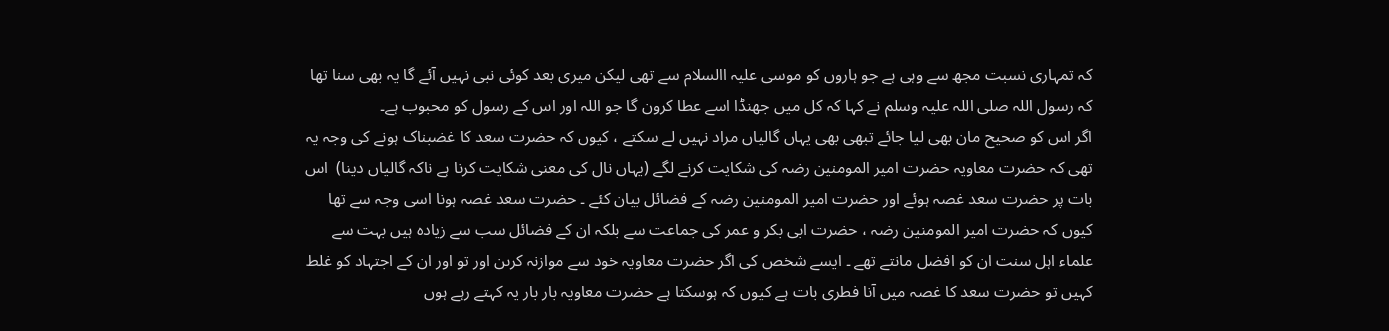کہ تمہاری نسبت مجھ سے وہی ہے جو ہاروں کو موسی علیہ االسلام سے تھی لیکن میری بعد کوئی نبی نہیں آئے گا یہ بھی سنا تھا کہ رسول اللہ صلی اللہ علیہ وسلم نے کہا کہ کل میں جھنڈا اسے عطا کرون گا جو اللہ اور اس کے رسول کو محبوب ہے۔
اگر اس کو صحیح مان بھی لیا جائے تبھی بھی یہاں گالیاں مراد نہیں لے سکتے ، کیوں کہ حضرت سعد کا غضبناک ہونے کی وجہ یہ تھی کہ حضرت معاویہ حضرت امیر المومنین رضہ کی شکایت کرنے لگے (یہاں نال کی معنی شکایت کرنا ہے ناکہ گالیاں دینا)  اس بات پر حضرت سعد غصہ ہوئے اور حضرت امیر المومنین رضہ کے فضائل بیان کئے ۔ حضرت سعد غصہ ہونا اسی وجہ سے تھا کیوں کہ حضرت امیر المومنین رضہ ، حضرت ابی بکر و عمر کی جماعت سے بلکہ ان کے فضائل سب سے زیادہ ہیں بہت سے علماء اہل سنت ان کو افضل مانتے تھے ۔ ایسے شخص کی اگر حضرت معاویہ خود سے موازنہ کرںن اور تو اور ان کے اجتہاد کو غلط کہیں تو حضرت سعد کا غصہ میں آنا فطری بات ہے کیوں کہ ہوسکتا ہے حضرت معاویہ بار بار یہ کہتے رہے ہوں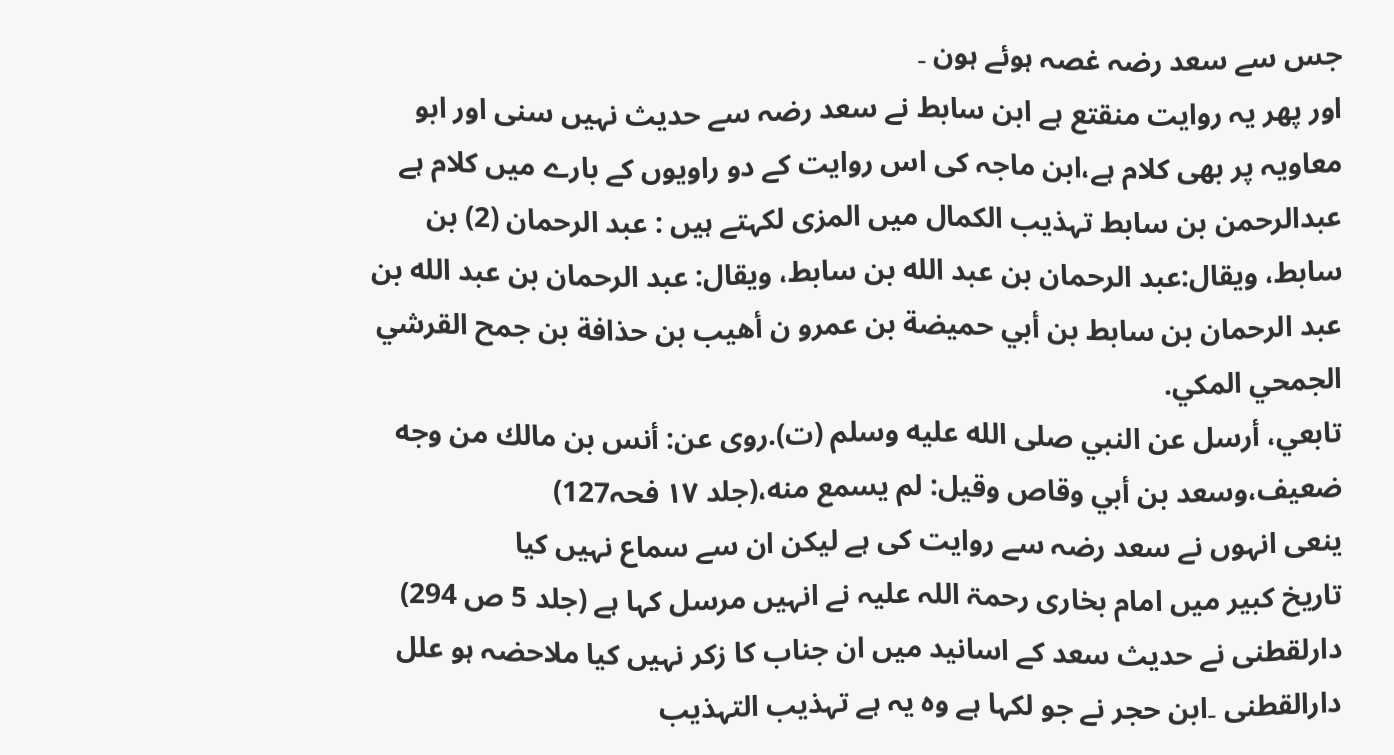جس سے سعد رضہ غصہ ہوئے ہون ۔
اور پھر یہ روایت منقتع ہے ابن سابط نے سعد رضہ سے حدیث نہیں سنی اور ابو معاویہ پر بھی کلام ہے،ابن ماجہ کی اس روایت کے دو راویوں کے بارے میں کلام ہے
عبدالرحمن بن سابط تہذیب الکمال میں المزی لکہتے ہیں : عبد الرحمان (2) بن سابط، ويقال:عبد الرحمان بن عبد الله بن سابط، ويقال: عبد الرحمان بن عبد الله بن عبد الرحمان بن سابط بن أبي حميضة بن عمرو ن أهيب بن حذافة بن جمح القرشي الجمحي المكي.
تابعي، أرسل عن النبي صلى الله عليه وسلم (ت).روى عن: أنس بن مالك من وجه ضعيف،وسعد بن أبي وقاص وقيل: لم يسمع منه،(جلد ۱۷ فحہ127)
ینعی انہوں نے سعد رضہ سے روایت کی ہے لیکن ان سے سماع نہیں کیا
تاریخ کبیر میں امام بخاری رحمۃ اللہ علیہ نے انہیں مرسل کہا ہے (جلد 5 ص 294)
دارلقطنی نے حدیث سعد کے اسانید میں ان جناب کا زکر نہیں کیا ملاحضہ ہو علل دارالقطنی ۔ابن حجر نے جو لکہا ہے وہ یہ ہے تہذیب التہذیب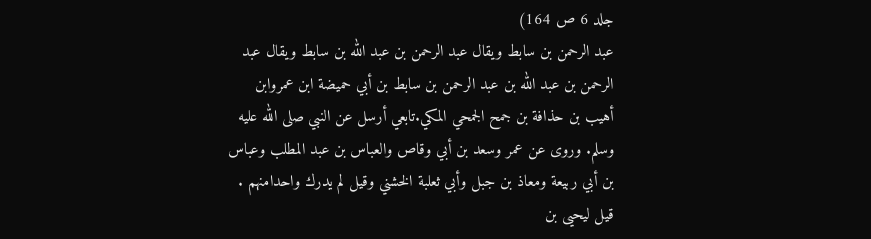جلد 6 ص 164)
عبد الرحمن بن سابط ويقال عبد الرحمن بن عبد الله بن سابط ويقال عبد الرحمن بن عبد الله بن عبد الرحمن بن سابط بن أبي حميضة ابن عمروابن أهيب بن حذافة بن جمح الجمحي المكي.تابعي أرسل عن النبي صلى الله عليه وسلم. وروى عن عمر وسعد بن أبي وقاص والعباس بن عبد المطلب وعباس بن أبي ربيعة ومعاذ بن جبل وأبي ثعلبة الخشني وقيل لم يدرك واحدامنهم . قيل ليحيى بن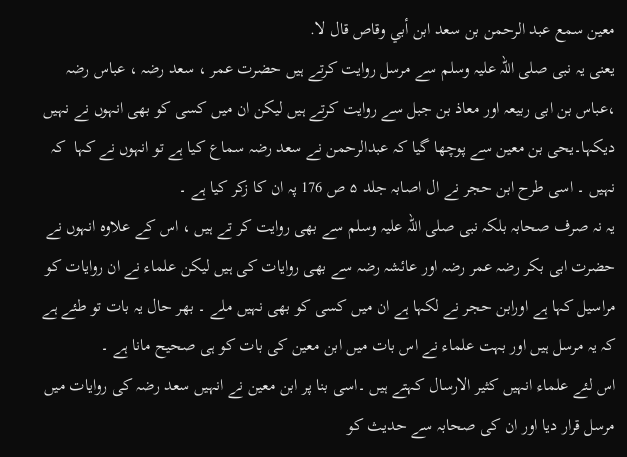معين سمع عبد الرحمن بن سعد ابن أبي وقاص قال لا.
یعنی یہ نبی صلی اللہ علیہ وسلم سے مرسل روایت کرتے ہیں حضرت عمر ، سعد رضہ ، عباس رضہ ،عباس بن ابی ربیعہ اور معاذ بن جبل سے روایت کرتے ہیں لیکن ان میں کسی کو بھی انہوں نے نہیں دیکہا۔یحی بن معین سے پوچھا گیا کہ عبدالرحمن نے سعد رضہ سماع کیا ہے تو انہوں نے کہا  کہ نہیں ۔ اسی طرح ابن حجر نے ال اصابہ جلد ۵ ص 176 پہ ان کا زکر کیا ہے ۔
یہ نہ صرف صحابہ بلکہ نبی صلی اللہ علیہ وسلم سے بھی روایت کر تے ہیں ، اس کے علاوہ انہوں نے حضرت ابی بکر رضہ عمر رضہ اور عائشہ رضہ سے بھی روایات کی ہیں لیکن علماء نے ان روایات کو مراسیل کہا ہے اورابن حجر نے لکہا ہے ان میں کسی کو بھی نہیں ملے ۔ بھر حال یہ بات تو طئے ہے کہ یہ مرسل ہیں اور بہت علماء نے اس بات میں ابن معین کی بات کو ہی صحیح مانا ہے ۔
اس لئے علماء انہیں کثیر الارسال کہتے ہیں ۔اسی بنا پر ابن معین نے انہیں سعد رضہ کی روایات میں مرسل قرار دیا اور ان کی صحابہ سے حدیث کو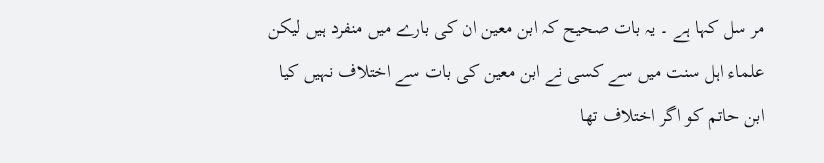مر سل کہا ہے ۔ یہ بات صحیح کہ ابن معین ان کی بارے میں منفرد ہیں لیکن علماء اہل سنت میں سے کسی نے ابن معین کی بات سے اختلاف نہیں کیا ابن حاتم کو اگر اختلاف تھا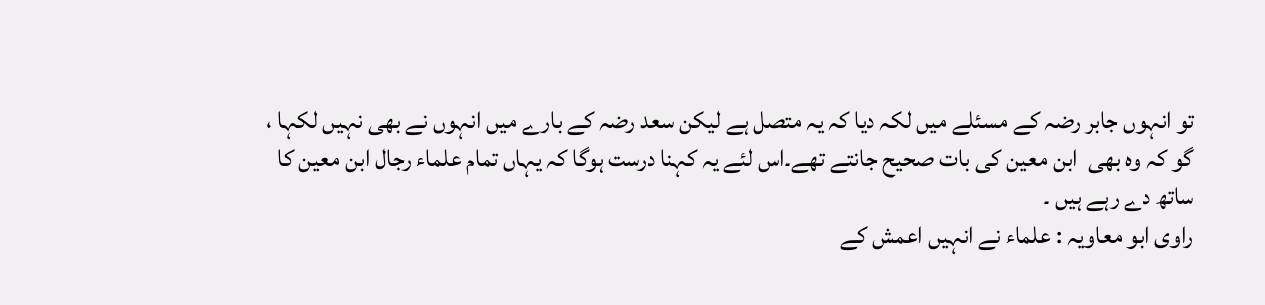تو انہوں جابر رضہ کے مسئلے میں لکہ دیا کہ یہ متصل ہے لیکن سعد رضہ کے بارے میں انہوں نے بھی نہیں لکہا ، گو کہ وہ بھی  ابن معین کی بات صحیح جانتے تھے۔اس لئے یہ کہنا درست ہوگا کہ یہاں تمام علماء رجال ابن معین کا ساتھ دے رہے ہیں ۔
راوی ابو معاویہ : علماء نے انہیں اعمش کے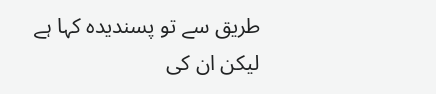طریق سے تو پسندیدہ کہا ہے لیکن ان کی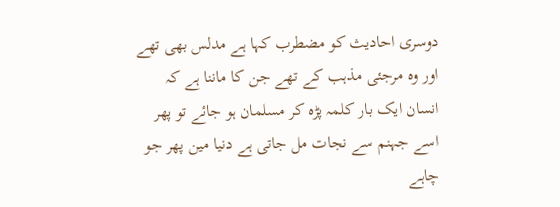دوسری احادیث کو مضطرب کہا ہے مدلس بھی تھے  اور وہ مرجئی مذہب کے تھے جن کا ماننا ہے کہ انسان ایک بار کلمہ پڑہ کر مسلمان ہو جائے تو پھر اسے جہنم سے نجات مل جاتی ہے دنیا مین پھر جو چاہے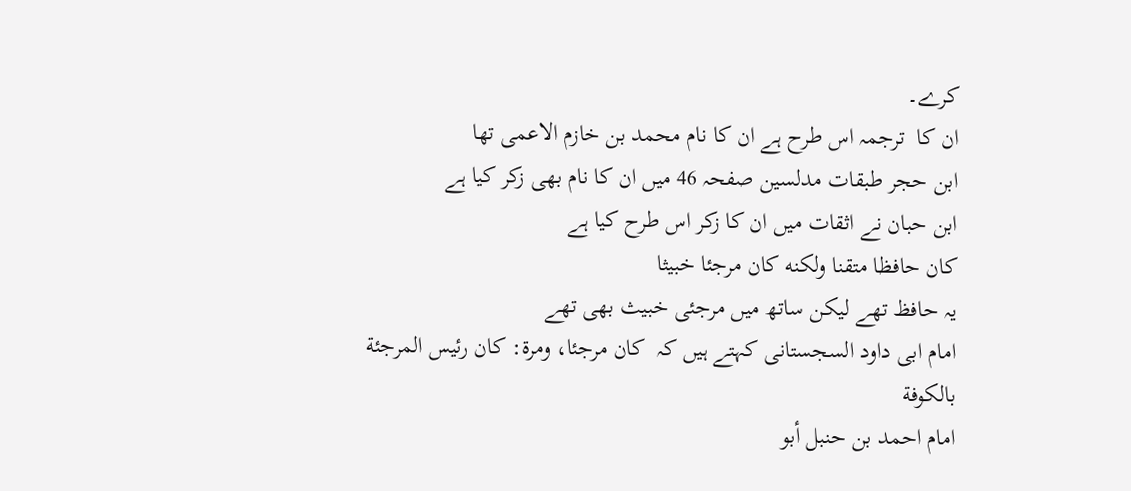کرے۔
ان کا  ترجمہ اس طرح ہے ان کا نام محمد بن خازم الاعمی تھا
ابن حجر طبقات مدلسین صفحہ 46 میں ان کا نام بھی زکر کیا ہے
ابن حبان نے اثقات میں ان کا زکر اس طرح کیا ہے
كان حافظا متقنا ولكنه كان مرجئا خبيثا
یہ حافظ تھے لیکن ساتھ میں مرجئی خبیث بھی تھے
امام ابی داود السجستانی کہتے ہیں کہ  كان مرجئا، ومرة: كان رئيس المرجئة بالكوفة
امام احمد بن حنبل أبو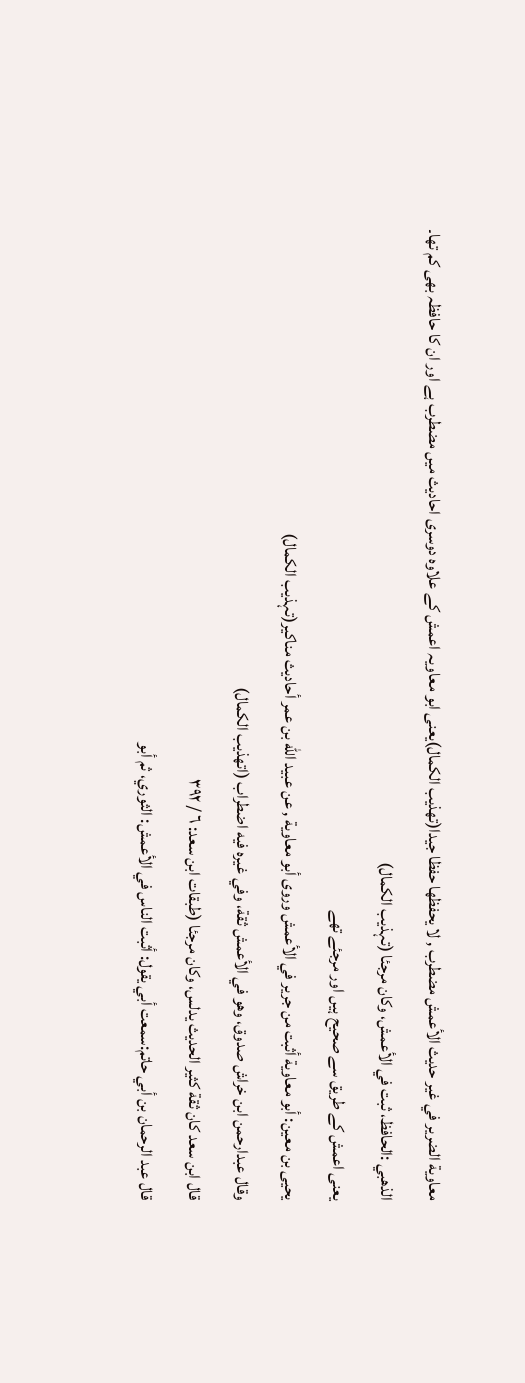معاوية الضرير في غير حديث الأعمش مضطرب , لا يحفظها حفظا جيدا(تھذیب الکمال)یعنی ابو معاویہ اعمش کے علاوہ دوسری احادیث میں مضطرب ہے اور ان کا حافظہ بھی کم تھا۔
الذهبي :الحافظ، ثبت في الأعمش، وكان مرجئا (تہذیب الکمال)
یعنی اعمش کے طریق سے صحیح ہیں اور مرجئے تھے
يحيى بن معين: أبو معاوية أثبت من جرير في الأعمش وروى أبو معاوية , عن عبيد الله بن عمر أحاديث مناكير(تہذیب الکمال)
وقال عبدارحمن ابن خراش صدوق، وهو في الأعمش ثقة، وفي غيره فيه اضطراب (اتھذیب الکمال)
قال ابن سعد كان ثقة كثير الحديث يدلس، وكان مرجئا (طبقات ابن سعد: ٦ / ٣٩٢
قال عبد الرحمان بن أبي حاتم:سمعت أبي يقول: أثبت الناس في الأعمش: الثوري، ثم أبو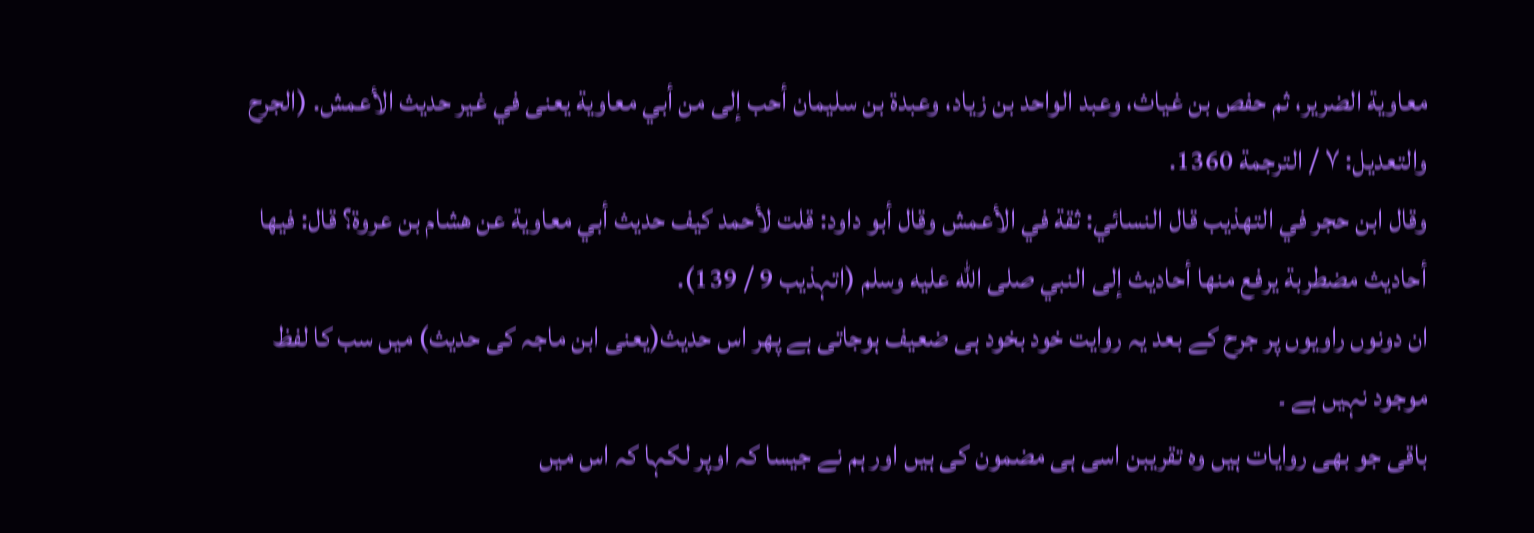معاوية الضرير، ثم حفص بن غياث، وعبد الواحد بن زياد، وعبدة بن سليمان أحب إلى من أبي معاوية يعنى في غير حديث الأعمش. (الجرح والتعديل: ٧ / الترجمة 1360.
وقال ابن حجر في التهذيب قال النسائي: ثقة في الأعمش وقال أبو داود: قلت لأحمد كيف حديث أبي معاوية عن هشام بن عروة؟ قال: فيها أحاديث مضطربة يرفع منها أحاديث إلى النبي صلى الله عليه وسلم (اتہذیب 9 / 139).
ان دونوں راویوں پر جرح کے بعد یہ روایت خود بخود ہی ضعیف ہوجاتی ہے پھر اس حدیث(یعنی ابن ماجہ کی حدیث) میں سب کا لفظ موجود نہیں ہے ۔
باقی جو بھی روایات ہیں وہ تقریبن اسی ہی مضمون کی ہیں اور ہم نے جیسا کہ اوپر لکہا کہ اس میں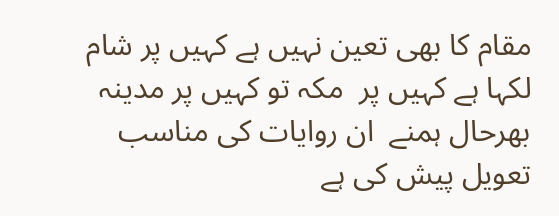مقام کا بھی تعین نہیں ہے کہیں پر شام لکہا ہے کہیں پر  مکہ تو کہیں پر مدینہ بھرحال ہمنے  ان روایات کی مناسب تعویل پیش کی ہے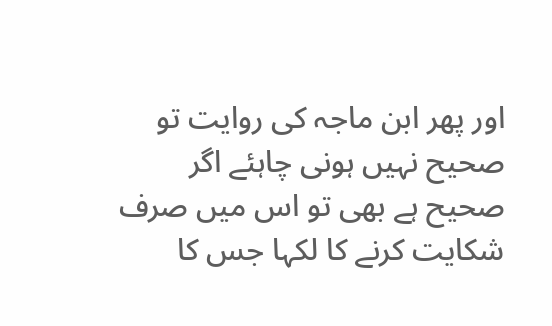اور پھر ابن ماجہ کی روایت تو  صحیح نہیں ہونی چاہئے اگر صحیح ہے بھی تو اس میں صرف شکایت کرنے کا لکہا جس کا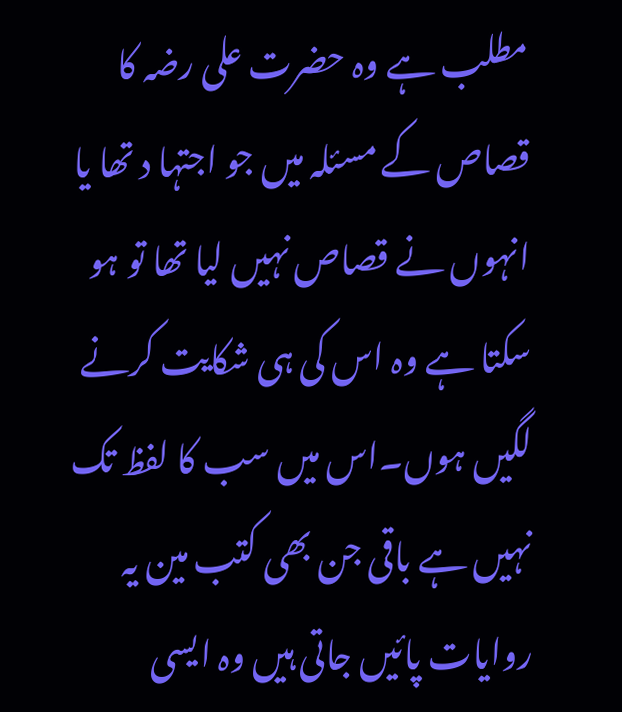مطلب ہے وہ حضرت علی رضہ کا قصاص کے مسئلہ میں جو اجتہا د تھا یا انہوں نے قصاص نہیں لیا تھا تو ہو سکتا ہے وہ اس کی ہی شکایت کرنے لگیں ہوں۔اس میں سب کا لفظ تک نہیں ہے باقی جن بھی کتب مین یہ  روایات پائیں جاتی ہیں وہ ایسی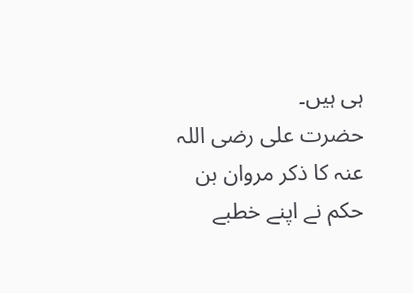ہی ہیں۔
حضرت علی رضی اللہ عنہ کا ذکر مروان بن حکم نے اپنے خطبے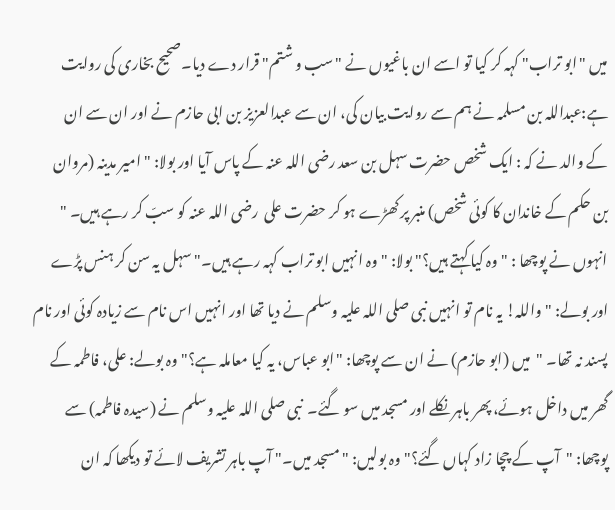میں "ابو تراب" کہہ کر کیا تو اسے ان باغیوں نے "سب و شتم" قرار دے دیا۔صحیح بخاری کی روایت ہے:عبداللہ بن مسلمہ نے ہم سے روایت بیان کی، ان سے عبدالعزیز بن ابی حازم نے اور ان سے ان کے والد نے کہ : ایک شخص حضرت سہل بن سعد رضی اللہ عنہ کے پاس آیا اور بولا: " امیر مدینہ (مروان بن حکم کے خاندان کا کوئی شخص) منبر پر کھڑے ہو کر حضرت علی  رضی اللہ عنہ کو سبّ کر رہے ہیں۔ " انہوں نے پوچھا : "وہ کیا کہتے ہیں؟" بولا: "وہ انہیں ابو تراب کہہ رہے ہیں۔" سہل یہ سن کر ہنس پڑے اور بولے: "واللہ! یہ نام تو انہیں نبی صلی اللہ علیہ وسلم نے دیا تھا اور انہیں اس نام سے زیادہ کوئی اور نام پسند نہ تھا۔ "  میں (ابو حازم) نے ان سے پوچھا: "ابو عباس، یہ کیا معاملہ ہے؟" وہ بولے: علی، فاطمہ کے گھر میں داخل ہوئے، پھر باہر نکلے اور مسجد میں سو گئے۔  نبی صلی اللہ علیہ وسلم نے (سیدہ فاطمہ) سے پوچھا: "آپ کے چچا زاد کہاں گئے؟" وہ بولیں: "مسجد میں۔" آپ باہر تشریف لائے تو دیکھا کہ ان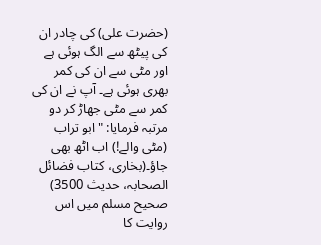(حضرت علی) کی چادر ان کی پیٹھ سے الگ ہوئی ہے اور مٹی سے ان کی کمر بھری ہوئی ہے۔ آپ نے ان کی کمر سے مٹی جھاڑ کر دو مرتبہ فرمایا: "ابو تراب (مٹی والے!) اب اٹھ بھی جاؤ۔(بخاری، کتاب فضائل الصحابہ، حدیث 3500)
صحیح مسلم میں اس روایت کا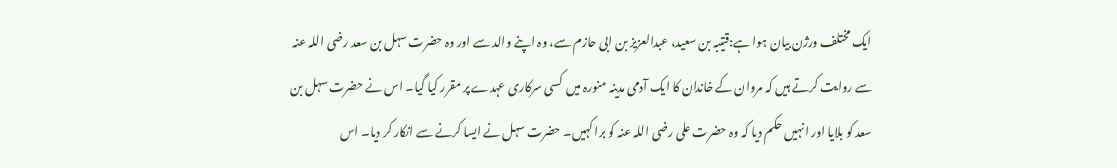ایک مختلف ورژن بیان ہوا ہے:قتیبہ بن سعید، عبدالعزیز بن ابی حازم سے، وہ اپنے والد سے اور وہ حضرت سہل بن سعد رضی اللہ عنہ سے روایت کرتے ہیں کہ مروان کے خاندان کا ایک آدمی مدینہ منورہ میں  کسی سرکاری عہدے پر مقرر کیا گیا۔ اس نے حضرت سہل بن سعد کو بلایا اور انہیں حکم دیا کہ وہ حضرت علی رضی اللہ عنہ کو برا کہیں۔ حضرت سہل نے ایسا کرنے سے انکار کر دیا۔ اس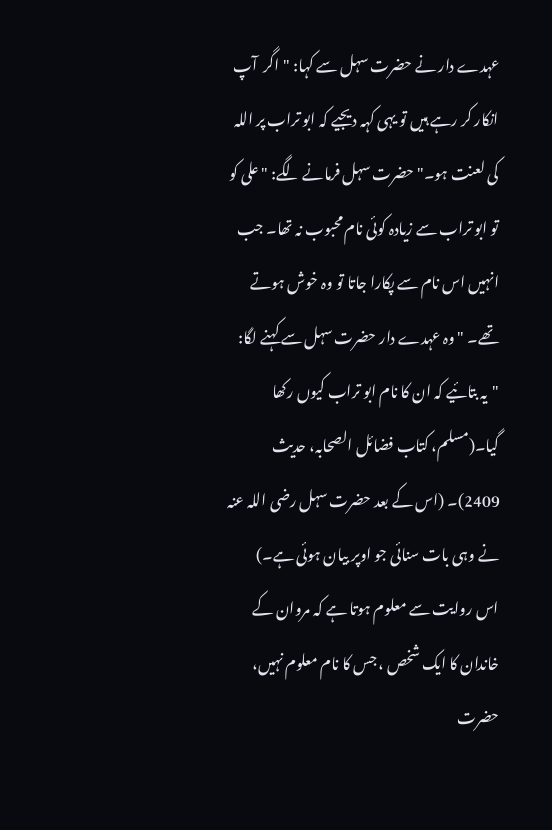عہدے دار نے حضرت سہل سے کہا: "اگر  آپ انکار کر رہے ہیں تو یہی کہہ دیجیے کہ ابو تراب پر اللہ کی لعنت ہو۔" حضرت سہل فرمانے لگے: "علی کو تو ابو تراب سے زیادہ کوئی نام محبوب نہ تھا۔ جب انہیں اس نام سے پکارا جاتا تو وہ خوش ہوتے تھے۔ " وہ عہدے دار حضرت سہل سے کہنے لگا: "یہ بتائیے کہ ان کا نام ابو تراب کیوں رکھا گیا۔(مسلم، کتاب فضائل الصحابہ، حدیث 2409)۔ (اس کے بعد حضرت سہل رضی اللہ عنہ نے وہی بات سنائی جو اوپر بیان ہوئی ہے۔)
اس روایت سے معلوم ہوتا ہے کہ مروان کے خاندان کا ایک شخص ، جس کا نام معلوم نہیں، حضرت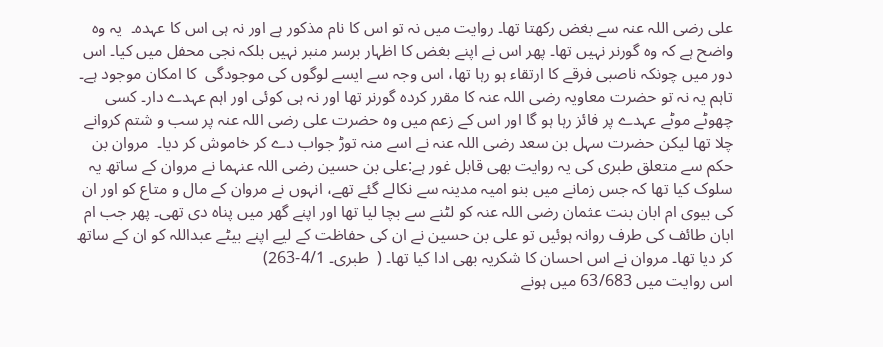علی رضی اللہ عنہ سے بغض رکھتا تھا۔ روایت میں نہ تو اس کا نام مذکور ہے اور نہ ہی اس کا عہدہ۔  یہ وہ واضح ہے کہ وہ گورنر نہیں تھا۔ پھر اس نے اپنے بغض کا اظہار برسر منبر نہیں بلکہ نجی محفل میں کیا۔ اس دور میں چونکہ ناصبی فرقے کا ارتقاء ہو رہا تھا، اس وجہ سے ایسے لوگوں کی موجودگی  کا امکان موجود ہے۔ تاہم یہ نہ تو حضرت معاویہ رضی اللہ عنہ کا مقرر کردہ گورنر تھا اور نہ ہی کوئی اور اہم عہدے دار۔ کسی چھوٹے موٹے عہدے پر فائز رہا ہو گا اور اس کے زعم میں وہ حضرت علی رضی اللہ عنہ پر سب و شتم کروانے چلا تھا لیکن حضرت سہل بن سعد رضی اللہ عنہ نے اسے منہ توڑ جواب دے کر خاموش کر دیا۔  مروان بن حکم سے متعلق طبری کی یہ روایت بھی قابل غور ہے:علی بن حسین رضی اللہ عنہما نے مروان کے ساتھ یہ سلوک کیا تھا کہ جس زمانے میں بنو امیہ مدینہ سے نکالے گئے تھے، انہوں نے مروان کے مال و متاع کو اور ان کی بیوی ام ابان بنت عثمان رضی اللہ عنہ کو لٹنے سے بچا لیا تھا اور اپنے گھر میں پناہ دی تھی۔ پھر جب ام ابان طائف کی طرف روانہ ہوئیں تو علی بن حسین نے ان کی حفاظت کے لیے اپنے بیٹے عبداللہ کو ان کے ساتھ کر دیا تھا۔ مروان نے اس احسان کا شکریہ بھی ادا کیا تھا۔ (  طبری۔ 4/1-263)
اس روایت میں 63/683 میں ہونے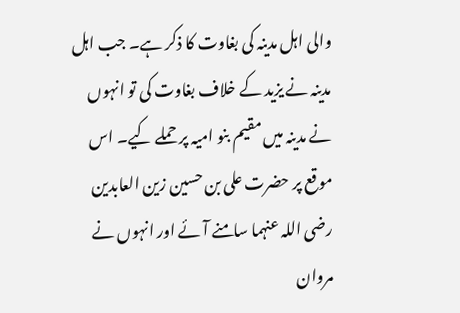والی اہل مدینہ کی بغاوت کا ذکر ہے۔ جب اہل مدینہ نے یزید کے خلاف بغاوت کی تو انہوں نے مدینہ میں مقیم بنو امیہ پر حملے کیے۔ اس موقع پر حضرت علی بن حسین زین العابدین رضی اللہ عنہما سامنے آئے اور انہوں نے مروان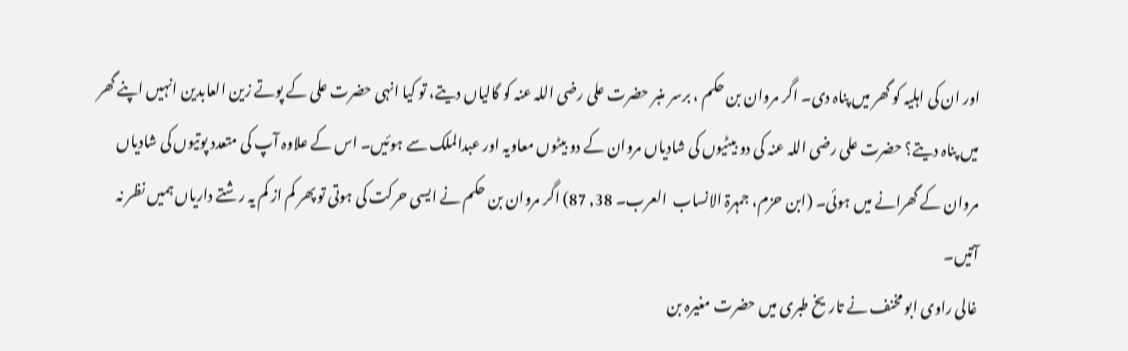اور ان کی اہلیہ کو گھر میں پناہ دی۔ اگر مروان بن حکم ، برسر منبر حضرت علی رضی اللہ عنہ کو گالیاں دیتے، تو کیا انہی حضرت علی کے پوتے زین العابدین انہیں اپنے گھر میں پناہ دیتے؟ حضرت علی رضی اللہ عنہ کی دو بیٹیوں کی شادیاں مروان کے دو بیٹوں معاویہ اور عبدالملک سے ہوئیں۔ اس کے علاوہ آپ کی متعدد پوتیوں کی شادیاں مروان کے گھرانے میں ہوئی۔ (ابن حزم، جمہرۃ الانساب  العرب۔ 38, 87) اگر مروان بن حکم نے ایسی حرکت کی ہوتی تو پھر کم از کم یہ رشتے داریاں ہمیں نظر نہ آتیں۔
غالی راوی ابو مخنف نے تاریخ طبری میں حضرت مغیرہ بن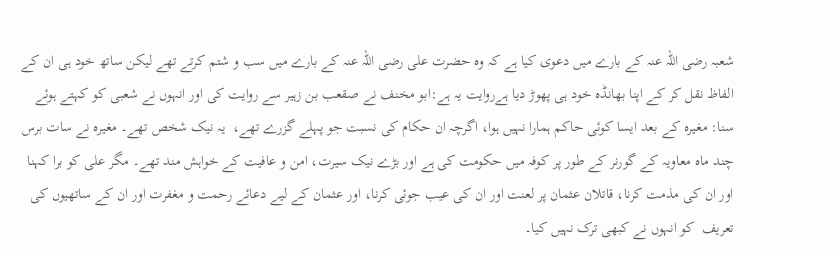شعبہ رضی اللہ عنہ کے بارے میں دعوی کیا ہے کہ وہ حضرت علی رضی اللہ عنہ کے بارے میں سب و شتم کرتے تھے لیکن ساتھ خود ہی ان کے الفاظ نقل کر کے اپنا بھانڈہ خود ہی پھوڑ دیا ہےروایت یہ ہے:ابو مخنف نے صقعب بن زہیر سے روایت کی اور انہوں نے شعبی کو کہتے ہوئے سنا: مغیرہ کے بعد ایسا کوئی حاکم ہمارا نہیں ہوا، اگرچہ ان حکام کی نسبت جو پہلے گزرے تھے،  یہ نیک شخص تھے۔ مغیرہ نے سات برس چند ماہ معاویہ کے گورنر کے طور پر کوفہ میں حکومت کی ہے اور بڑے نیک سیرت، امن و عافیت کے خواہش مند تھے۔ مگر علی کو برا کہنا اور ان کی مذمت کرنا، قاتلان عثمان پر لعنت اور ان کی عیب جوئی کرنا، اور عثمان کے لیے دعائے رحمت و مغفرت اور ان کے ساتھیوں کی تعریف  کو انہوں نے کبھی ترک نہیں کیا۔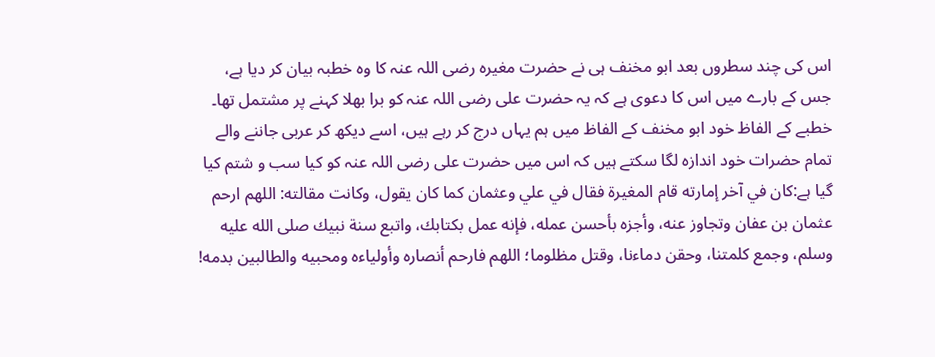اس کی چند سطروں بعد ابو مخنف ہی نے حضرت مغیرہ رضی اللہ عنہ کا وہ خطبہ بیان کر دیا ہے، جس کے بارے میں اس کا دعوی ہے کہ یہ حضرت علی رضی اللہ عنہ کو برا بھلا کہنے پر مشتمل تھا۔ خطبے کے الفاظ خود ابو مخنف کے الفاظ میں ہم یہاں درج کر رہے ہیں، اسے دیکھ کر عربی جاننے والے تمام حضرات خود اندازہ لگا سکتے ہیں کہ اس میں حضرت علی رضی اللہ عنہ کو کیا سب و شتم کیا گیا ہے:كان في آخر إمارته قام المغيرة فقال في علي وعثمان كما كان يقول، وكانت مقالته: اللهم ارحم عثمان بن عفان وتجاوز عنه، وأجزه بأحسن عمله، فإنه عمل بكتابك، واتبع سنة نبيك صلى الله عليه وسلم، وجمع كلمتنا، وحقن دماءنا، وقتل مظلوما؛ اللهم فارحم أنصاره وأولياءه ومحبيه والطالبين بدمه!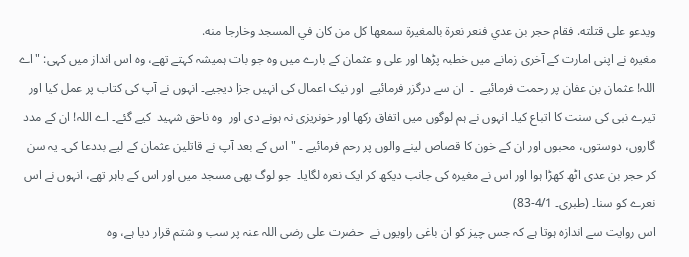ويدعو على قتلته. فقام حجر بن عدي فنعر نعرة بالمغيرة سمعها كل من كان في المسجد وخارجا منه.
مغیرہ نے اپنی امارت کے آخری زمانے میں خطبہ پڑھا اور علی و عثمان کے بارے میں وہ جو بات ہمیشہ کہتے تھے، وہ اس انداز میں کہی: "اے اللہ! عثمان بن عفان پر رحمت فرمائیے  ۔  ان سے درگزر فرمائیے  اور نیک اعمال کی انہیں جزا دیجیے۔ انہوں نے آپ کی کتاب پر عمل کیا اور تیرے نبی کی سنت کا اتباع کیا۔ انہوں نے ہم لوگوں میں اتفاق رکھا اور خونریزی نہ ہونے دی اور  وہ ناحق شہید  کیے گئے۔ اے اللہ! ان کے مدد گاروں، دوستوں، محبوں اور ان کے خون کا قصاص لینے والوں پر رحم فرمائیے ۔ " اس کے بعد آپ نے قاتلین عثمان کے لیے بددعا کی۔ یہ سن کر حجر بن عدی اٹھ کھڑا ہوا اور اس نے مغیرہ کی جانب دیکھ کر ایک نعرہ لگایا۔  جو لوگ بھی مسجد میں اور اس کے باہر تھے، انہوں نے اس نعرے کو سنا۔ (طبری۔ 4/1-83)
اس روایت سے اندازہ ہوتا ہے کہ جس چیز کو ان باغی راویوں نے  حضرت علی رضی اللہ عنہ پر سب و شتم قرار دیا ہے، وہ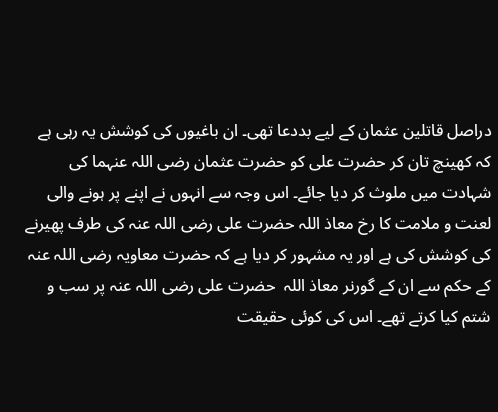دراصل قاتلین عثمان کے لیے بددعا تھی۔ ان باغیوں کی کوشش یہ رہی ہے کہ کھینچ تان کر حضرت علی کو حضرت عثمان رضی اللہ عنہما کی شہادت میں ملوث کر دیا جائے۔ اس وجہ سے انہوں نے اپنے پر ہونے والی لعنت و ملامت کا رخ معاذ اللہ حضرت علی رضی اللہ عنہ کی طرف پھیرنے کی کوشش کی ہے اور یہ مشہور کر دیا ہے کہ حضرت معاویہ رضی اللہ عنہ کے حکم سے ان کے گورنر معاذ اللہ  حضرت علی رضی اللہ عنہ پر سب و شتم کیا کرتے تھے۔ اس کی کوئی حقیقت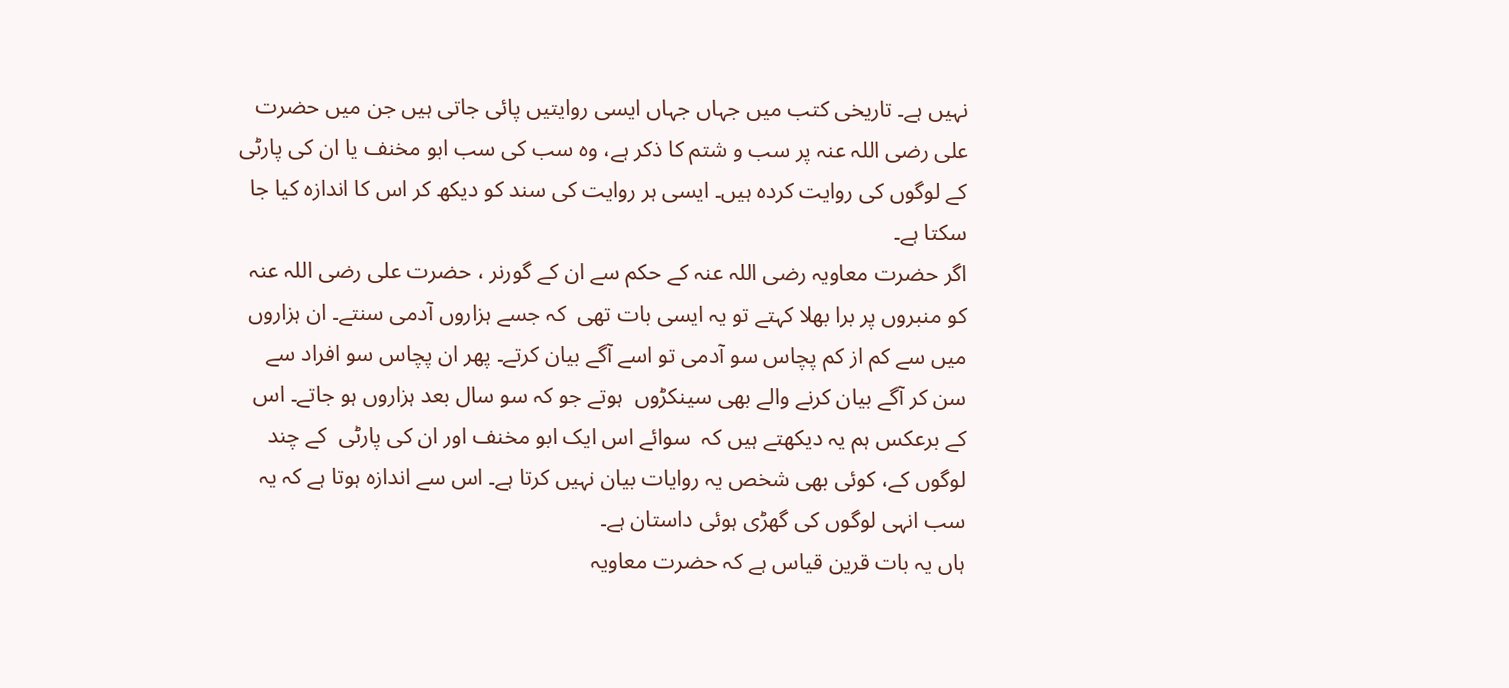نہیں ہے۔ تاریخی کتب میں جہاں جہاں ایسی روایتیں پائی جاتی ہیں جن میں حضرت علی رضی اللہ عنہ پر سب و شتم کا ذکر ہے، وہ سب کی سب ابو مخنف یا ان کی پارٹی کے لوگوں کی روایت کردہ ہیں۔ ایسی ہر روایت کی سند کو دیکھ کر اس کا اندازہ کیا جا سکتا ہے۔
اگر حضرت معاویہ رضی اللہ عنہ کے حکم سے ان کے گورنر ، حضرت علی رضی اللہ عنہ کو منبروں پر برا بھلا کہتے تو یہ ایسی بات تھی  کہ جسے ہزاروں آدمی سنتے۔ ان ہزاروں میں سے کم از کم پچاس سو آدمی تو اسے آگے بیان کرتے۔ پھر ان پچاس سو افراد سے سن کر آگے بیان کرنے والے بھی سینکڑوں  ہوتے جو کہ سو سال بعد ہزاروں ہو جاتے۔ اس کے برعکس ہم یہ دیکھتے ہیں کہ  سوائے اس ایک ابو مخنف اور ان کی پارٹی  کے چند لوگوں کے، کوئی بھی شخص یہ روایات بیان نہیں کرتا ہے۔ اس سے اندازہ ہوتا ہے کہ یہ سب انہی لوگوں کی گھڑی ہوئی داستان ہے۔
ہاں یہ بات قرین قیاس ہے کہ حضرت معاویہ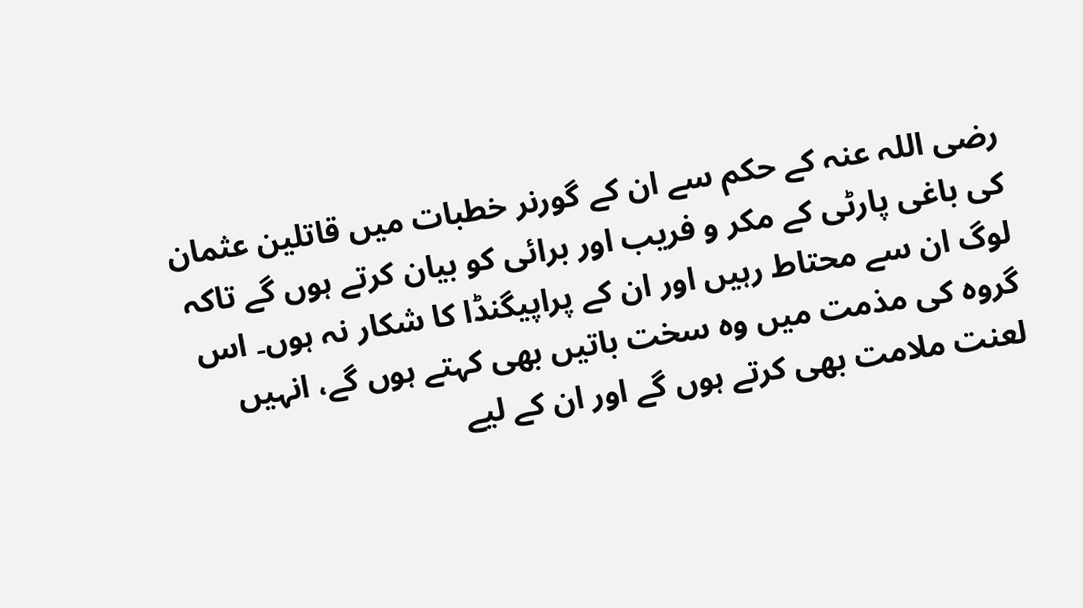رضی اللہ عنہ کے حکم سے ان کے گورنر خطبات میں قاتلین عثمان کی باغی پارٹی کے مکر و فریب اور برائی کو بیان کرتے ہوں گے تاکہ لوگ ان سے محتاط رہیں اور ان کے پراپیگنڈا کا شکار نہ ہوں۔ اس گروہ کی مذمت میں وہ سخت باتیں بھی کہتے ہوں گے، انہیں لعنت ملامت بھی کرتے ہوں گے اور ان کے لیے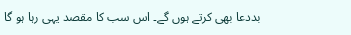بددعا بھی کرتے ہوں گے۔ اس سب کا مقصد یہی رہا ہو گا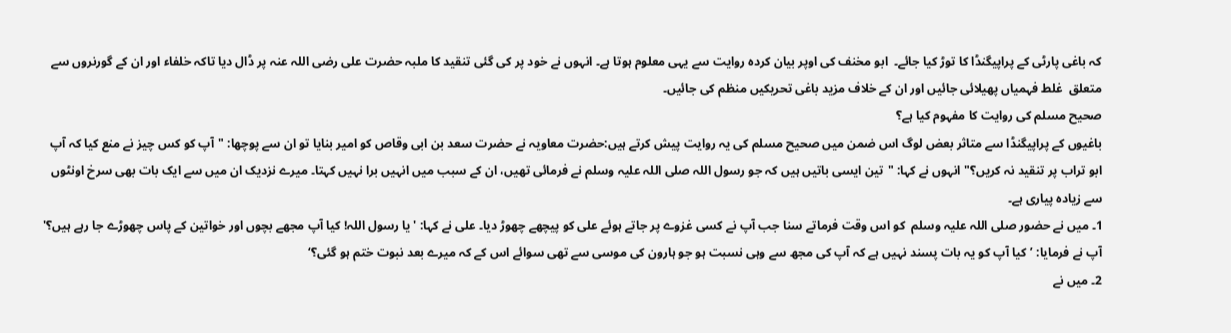کہ باغی پارٹی کے پراپیگنڈا کا توڑ کیا جائے۔  ابو مخنف کی اوپر بیان کردہ روایت سے یہی معلوم ہوتا ہے۔ انہوں نے خود پر کی گئی تنقید کا ملبہ حضرت علی رضی اللہ عنہ پر ڈال دیا تاکہ خلفاء اور ان کے گورنروں سے متعلق  غلط فہمیاں پھیلائی جائیں اور ان کے خلاف مزید باغی تحریکیں منظم کی جائیں۔
صحیح مسلم کی روایت کا مفہوم کیا ہے؟
باغیوں کے پراپیگنڈا سے متاثر بعض لوگ اس ضمن میں صحیح مسلم کی یہ روایت پیش کرتے ہیں:حضرت معاویہ نے حضرت سعد بن ابی وقاص کو امیر بنایا تو ان سے پوچھا: "آپ کو کس چیز نے منع کیا کہ آپ ابو تراب پر تنقید نہ کریں؟" انہوں نے کہا: "تین ایسی باتیں ہیں کہ جو رسول اللہ صلی اللہ علیہ وسلم نے فرمائی تھیں، ان کے سبب میں انہیں برا نہیں کہتا۔ میرے نزدیک ان میں سے ایک بات بھی سرخ اونٹوں سے زیادہ پیاری ہے۔
1۔ میں نے حضور صلی اللہ علیہ وسلم  کو اس وقت فرماتے سنا جب آپ نے کسی غزوے پر جاتے ہوئے علی کو پیچھے چھوڑ دیا۔ علی نے کہا: 'یا رسول اللہ! کیا آپ مجھے بچوں اور خواتین کے پاس چھوڑے جا رہے ہیں؟' آپ نے فرمایا: ’کیا آپ کو یہ بات پسند نہیں ہے کہ آپ کی مجھ سے وہی نسبت ہو جو ہارون کی موسی سے تھی سوائے اس کے کہ میرے بعد نبوت ختم ہو گئی؟‘
2۔ میں نے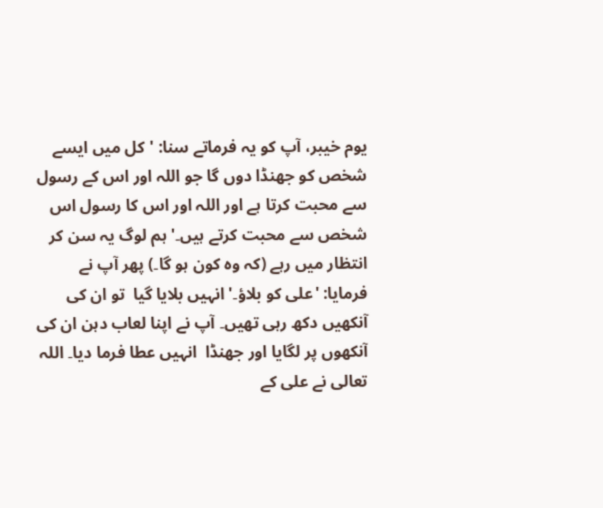یوم خیبر، آپ کو یہ فرماتے سنا: 'کل میں ایسے شخص کو جھنڈا دوں گا جو اللہ اور اس کے رسول سے محبت کرتا ہے اور اللہ اور اس کا رسول اس شخص سے محبت کرتے ہیں۔' ہم لوگ یہ سن کر انتظار میں رہے (کہ وہ کون ہو گا۔) پھر آپ نے  فرمایا: 'علی کو بلاؤ۔' انہیں بلایا گیا  تو ان کی آنکھیں دکھ رہی تھیں۔ آپ نے اپنا لعاب دہن ان کی آنکھوں پر لگایا اور جھنڈا  انہیں عطا فرما دیا۔ اللہ تعالی نے علی کے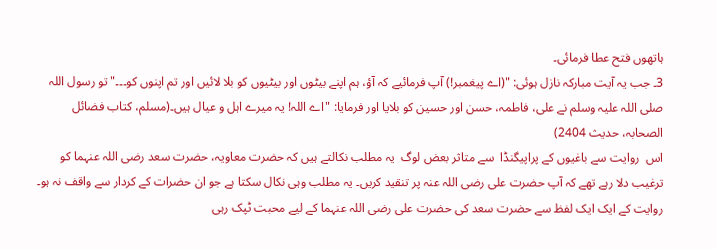ہاتھوں فتح عطا فرمائی۔
3۔ جب یہ آیت مبارکہ نازل ہوئی: "(اے پیغمبر!) آپ فرمائیے کہ آؤ، ہم اپنے بیٹوں اور بیٹیوں کو بلا لائیں اور تم اپنوں کو۔۔۔" تو رسول اللہ صلی اللہ علیہ وسلم نے علی، فاطمہ، حسن اور حسین کو بلایا اور فرمایا: "اے اللہ! یہ میرے اہل و عیال ہیں۔(مسلم، کتاب فضائل الصحابہ، حدیث 2404)
اس  روایت سے باغیوں کے پراپیگنڈا  سے متاثر بعض لوگ  یہ مطلب نکالتے ہیں کہ حضرت معاویہ، حضرت سعد رضی اللہ عنہما کو ترغیب دلا رہے تھے کہ آپ حضرت علی رضی اللہ عنہ پر تنقید کریں۔ یہ مطلب وہی نکال سکتا ہے جو ان حضرات کے کردار سے واقف نہ ہو۔ روایت کے ایک ایک لفظ سے حضرت سعد کی حضرت علی رضی اللہ عنہما کے لیے محبت ٹپک رہی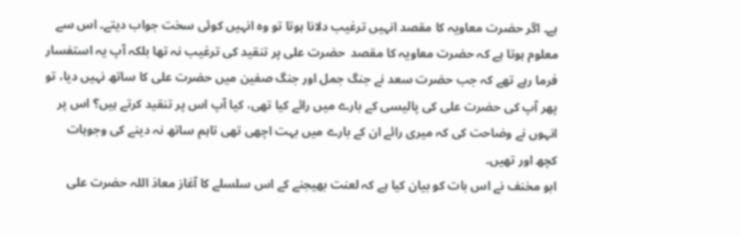ہے۔ اگر حضرت معاویہ کا مقصد انہیں ترغیب دلانا ہوتا تو وہ انہیں کوئی سخت جواب دیتے۔ اس سے معلوم ہوتا ہے کہ حضرت معاویہ کا مقصد  حضرت علی پر تنقید کی ترغیب نہ تھا بلکہ آپ یہ استفسار فرما رہے تھے کہ جب حضرت سعد نے جنگ جمل اور جنگ صفین میں حضرت علی کا ساتھ نہیں دیا، تو پھر آپ کی حضرت علی کی پالیسی کے بارے میں رائے کیا تھی، کیا آپ اس پر تنقید کرتے ہیں؟ اس پر انہوں نے وضاحت کی کہ میری رائے ان کے بارے میں بہت اچھی تھی تاہم ساتھ نہ دینے کی وجوہات کچھ اور تھیں۔
ابو مخنف نے اس بات کو بیان کیا ہے کہ لعنت بھیجنے کے اس سلسلے کا آغاز معاذ اللہ حضرت علی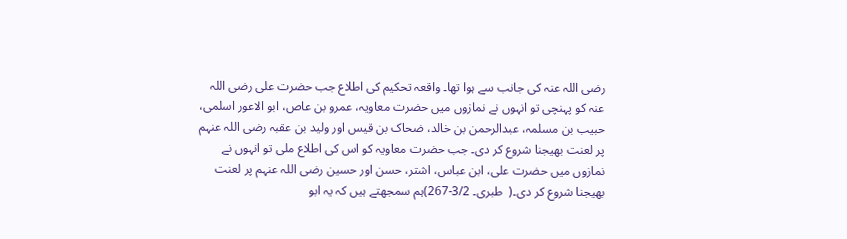رضی اللہ عنہ کی جانب سے ہوا تھا۔ واقعہ تحکیم کی اطلاع جب حضرت علی رضی اللہ عنہ کو پہنچی تو انہوں نے نمازوں میں حضرت معاویہ، عمرو بن عاص، ابو الاعور اسلمی، حبیب بن مسلمہ، عبدالرحمن بن خالد، ضحاک بن قیس اور ولید بن عقبہ رضی اللہ عنہم پر لعنت بھیجنا شروع کر دی۔ جب حضرت معاویہ کو اس کی اطلاع ملی تو انہوں نے نمازوں میں حضرت علی، ابن عباس، اشتر، حسن اور حسین رضی اللہ عنہم پر لعنت بھیجنا شروع کر دی۔(  طبری۔ 3/2-267)ہم سمجھتے ہیں کہ یہ ابو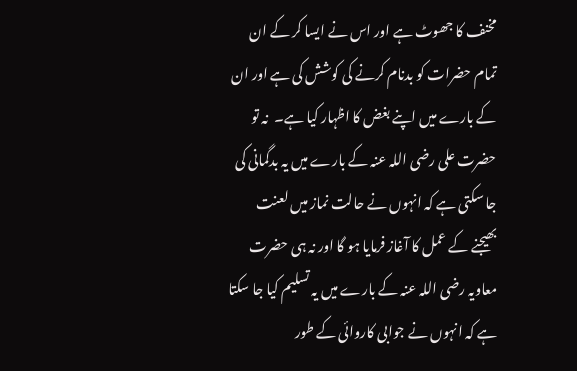مخنف کا جھوٹ ہے اور اس نے ایسا کر کے ان تمام حضرات کو بدنام کرنے کی کوشش کی ہے اور ان کے بارے میں اپنے بغض کا اظہار کیا ہے۔  نہ تو حضرت علی رضی اللہ عنہ کے بارے میں یہ بدگمانی کی جا سکتی ہے کہ انہوں نے حالت نماز میں لعنت بھیجنے کے عمل کا آغاز فرمایا ہو گا اور نہ ہی حضرت معاویہ رضی اللہ عنہ کے بارے میں یہ تسلیم کیا جا سکتا ہے کہ انہوں نے جوابی کاروائی کے طور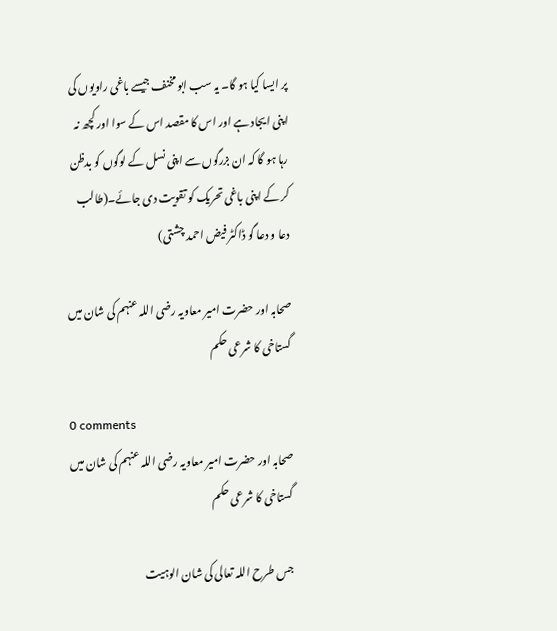پر ایسا کیا ہو گا۔ یہ سب ابو مخنف جیسے باغی راویوں کی  اپنی ایجاد ہے اور اس کا مقصد اس کے سوا اور کچھ نہ رہا ہو گا کہ ان بزرگوں سے اپنی نسل کے لوگوں کو بدظن کر کے اپنی باغی تحریک کو تقویت دی جائے۔(طالب دعا و دعا گو ڈاکٹر فیض احمد چشتی)

صحابہ اور حضرت امیر معاویہ رضی اللہ عنہم کی شان میں گستاخی کا شرعی حکم

0 comments
صحابہ اور حضرت امیر معاویہ رضی اللہ عنہم کی شان میں گستاخی کا شرعی حکم

جس طرح اللہ تعالی کی شان الوہیت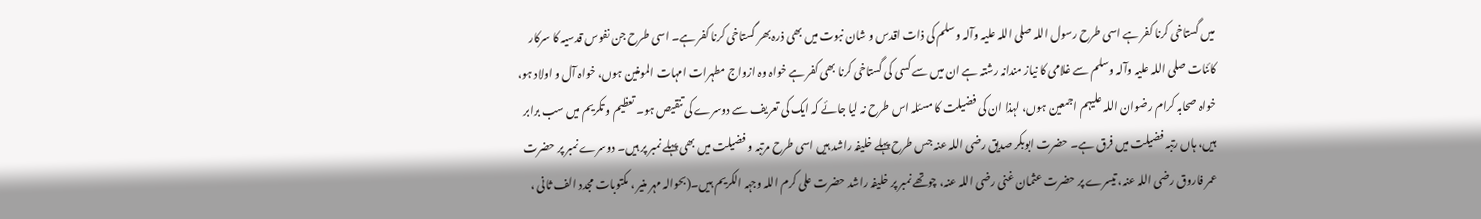میں گستاخی کرنا کفر ہے اسی طرح رسول اللہ صلی اللہ علیہ وآلہ وسلم کی ذات اقدس و شان نبوت میں بھی ذرہ بھر گستاخی کرنا کفر ہے۔ اسی طرح جن نفوس قدسیہ کا سرکار کائنات صلی اللہ علیہ وآلہ وسلم سے غلامی کا نیاز مندانہ رشتہ ہے ان میں سے کسی کی گستاخی کرنا بھی کفر ہے خواہ وہ ازواج مطہرات امہات المومنین ہوں، خواہ آل و اولاد ہو، خواہ صحابہ کرام رضوان اللہ علیہم اجمعین ہوں، لہذا ان کی فضیلت کا مسئلہ اس طرح نہ لیا جائے کہ ایک کی تعریف سے دوسرے کی تنقیص ہو۔ تعظیم و تکریم میں سب برابر ہیں، ہاں رتبہ فضیلت میں فرق ہے۔ حضرت ابوبکر صدیق رضی اللہ عنہ جس طرح پہلے خلیفہ راشد ہیں اسی طرح مرتبہ و فضیلت میں بھی پہلے نمبر پر ہیں۔ دوسرے نمبر پر حضرت عمر فاروق رضی اللہ عنہ، تیسرے پر حضرت عثمان غنی رضی اللہ عنہ، چوتھے نمبر پر خلیفہ راشد حضرت علی کرم اللہ وجہہ الکریم ہیں۔(بحوالہ مہر منیر ، مکتوبات مجدد الف ثانی ،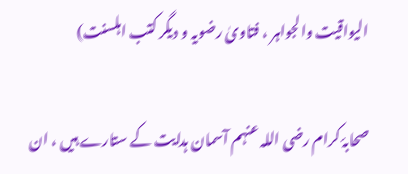الیواقیت والجواہر ، فتاویٰ رضویہ و دیگر کتب اہلسنت)

صحابۂ کرام رضی اللہ عنہم آسمان ہدایت کے ستارے ہیں ، ان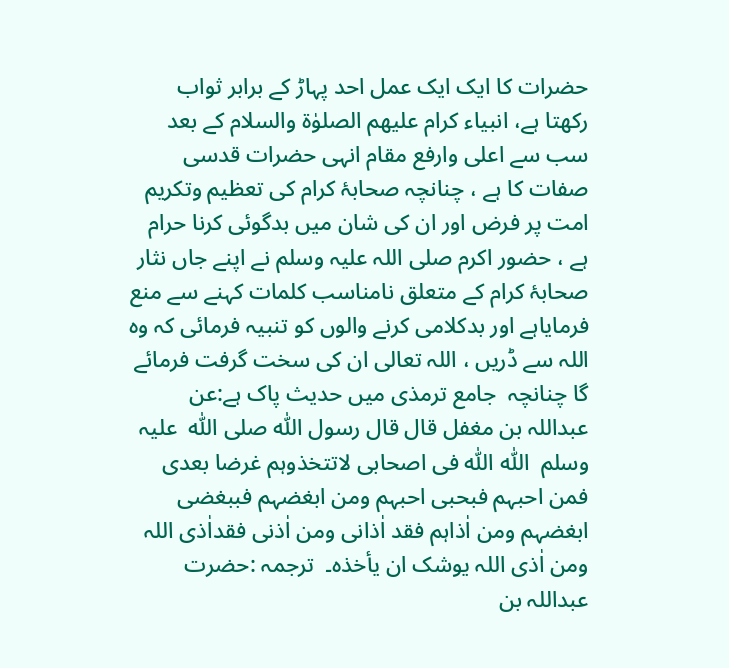حضرات کا ایک ایک عمل احد پہاڑ کے برابر ثواب رکھتا ہے، انبیاء کرام علیھم الصلوٰۃ والسلام کے بعد سب سے اعلی وارفع مقام انہی حضرات قدسی صفات کا ہے ، چنانچہ صحابۂ کرام کی تعظیم وتکریم امت پر فرض اور ان کی شان میں بدگوئی کرنا حرام ہے ، حضور اکرم صلی اللہ علیہ وسلم نے اپنے جاں نثار صحابۂ کرام کے متعلق نامناسب کلمات کہنے سے منع فرمایاہے اور بدکلامی کرنے والوں کو تنبیہ فرمائی کہ وہ اللہ سے ڈریں ، اللہ تعالی ان کی سخت گرفت فرمائے گا چنانچہ  جامع ترمذی میں حدیث پاک ہے:عن عبداللہ بن مغفل قال قال رسول اللّٰہ صلی اللّٰہ  علیہ وسلم  اللّٰہ اللّٰہ فی اصحابی لاتتخذوہم غرضا بعدی فمن احبہم فبحبی احبہم ومن ابغضہم فببغضی ابغضہم ومن اٰذاہم فقد اٰذانی ومن اٰذنی فقداٰذی اللہ ومن اٰذی اللہ یوشک ان یأخذہ۔  ترجمہ :حضرت عبداللہ بن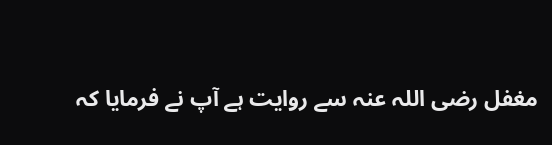مغفل رضی اللہ عنہ سے روایت ہے آپ نے فرمایا کہ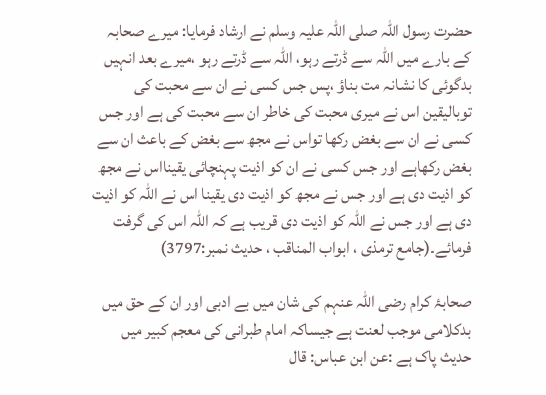حضرت رسول اللہ صلی اللہ علیہ وسلم نے ارشاد فرمایا: میرے صحابہ کے بارے میں اللہ سے ڈرتے رہو، اللہ سے ڈرتے رہو ،میرے بعد انہیں بدگوئی کا نشانہ مت بناؤ ،پس جس کسی نے ان سے محبت کی توبالیقین اس نے میری محبت کی خاطر ان سے محبت کی ہے اور جس کسی نے ان سے بغض رکھا تواس نے مجھ سے بغض کے باعث ان سے بغض رکھاہے اور جس کسی نے ان کو اذیت پہنچائی یقینااس نے مجھ کو اذیت دی ہے اور جس نے مجھ کو اذیت دی یقینا اس نے اللہ کو اذیت دی ہے اور جس نے اللہ کو اذیت دی قریب ہے کہ اللہ اس کی گرفت فرمائے۔(جامع ترمذی ، ابواب المناقب ، حدیث نمبر:3797)

صحابۂ کرام رضی اللہ عنہم کی شان میں بے ادبی اور ان کے حق میں بدکلامی موجب لعنت ہے جیساکہ امام طبرانی کی معجم کبیر میں حدیث پاک ہے :عن ابن عباس: قال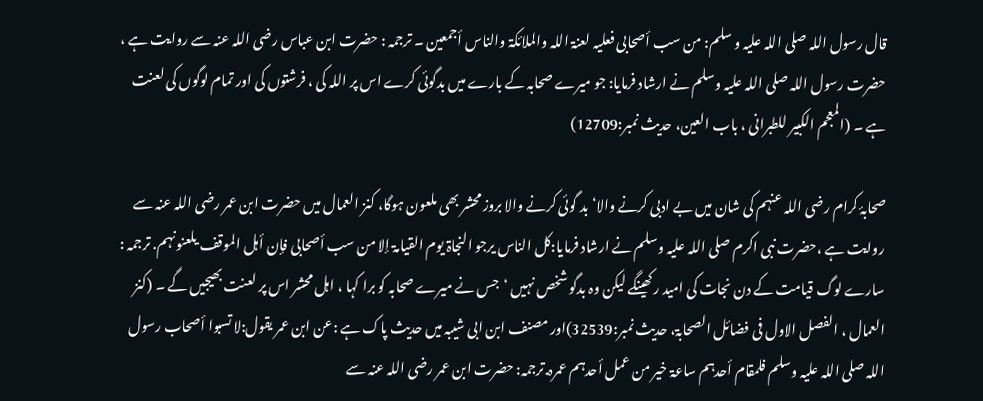قال رسول اللہ صلی اللہ علیہ و سلم: من سب أصحابی فعلیہ لعنۃ اللہ والملائکۃ والناس أجمعین ۔ ترجمہ : حضرت ابن عباس رضی اللہ عنہ سے روایت ہے ، حضرت رسول اللہ صلی اللہ علیہ وسلم نے ارشاد فرمایا: جو میرے صحابہ کے بارے میں بدگوئی کرے اس پر اللہ کی ، فرشتوں کی اور تمام لوگوں کی لعنت ہے ۔ (المعجم الکبیر للطبرانی ، باب العین، حدیث نمبر:12709)

صحابۂ کرام رضی اللہ عنہم کی شان میں بے ادبی کرنے والا‘بد گوئی کرنے والا بروز محشر بھی ملعون ہوگا، کنز العمال میں حضرت ابن عمر رضی اللہ عنہ سے روایت ہے ،حضرت نبی اکرم صلی اللہ علیہ وسلم نے ارشاد فرمایا:کل الناس یرجو النجاۃ یوم القیامۃ إلا من سب أصحابی فإن أہل الموقف یلعنونہم. ترجمہ : سارے لوگ قیامت کے دن نجات کی امید رکھینگے لیکن وہ بدگو شخص نہیں ‘جس نے میرے صحابہ کو برا کہا ، اہل محشر اس پر لعنت بھیجیں گے ۔ (کنز العمال ، الفصل الاول فی فضائل الصحابۃ، حدیث نمبر:32539)اور مصنف ابن ابی شیبہ میں حدیث پاک ہے :عن ابن عمر یقول:لا تسبوا أصحاب رسول اللہ صلی اللہ علیہ وسلم فلمقام أحدہم ساعۃ خیر من عمل أحدہم عمرہ.ترجمہ: حضرت ابن عمر رضی اللہ عنہ سے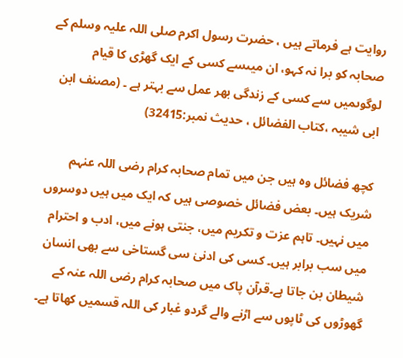روایت ہے فرماتے ہیں ، حضرت رسول اکرم صلی اللہ علیہ وسلم کے صحابہ کو برا نہ کہو، ان میںسے کسی کے ایک گھڑی کا قیام لوگوںمیں سے کسی کے زندگی بھر عمل سے بہتر ہے ۔ (مصنف ابن ابی شیبہ ،کتاب الفضائل ، حدیث نمبر:32415)

کچھ فضائل وہ ہیں جن میں تمام صحابہ کرام رضی اللہ عنہم شریک ہیں۔ بعض فضائل خصوصی ہیں کہ ایک میں ہیں دوسروں میں نہیں۔ تاہم عزت و تکریم میں، جنتی ہونے میں، ادب و احترام میں سب برابر ہیں۔ کسی کی ادنیٰ سی گستاخی سے بھی انسان شیطان بن جاتا ہے۔قرآن پاک میں صحابہ کرام رضی اللہ عنہ کے گھوڑوں کی ٹاپوں سے اڑنے والے گردو غبار کی اللہ قسمیں کھاتا ہے۔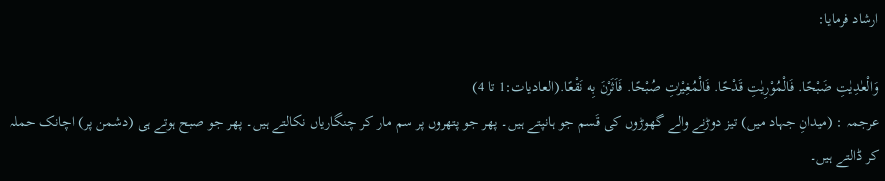ارشاد فرمایا:

وَالْعٰدِيٰتِ ضَبْحًا. فَالْمُوْرِيٰتِ قَدْحًا. فَالْمُغِيْرٰتِ صُبْحًا. فَاَثَرْنَ بِه نَقْعًا.(العاديات:1 تا 4)
عرجمہ : (میدانِ جہاد میں) تیز دوڑنے والے گھوڑوں کی قَسم جو ہانپتے ہیں۔ پھر جو پتھروں پر سم مار کر چنگاریاں نکالتے ہیں۔ پھر جو صبح ہوتے ہی (دشمن پر) اچانک حملہ کر ڈالتے ہیں۔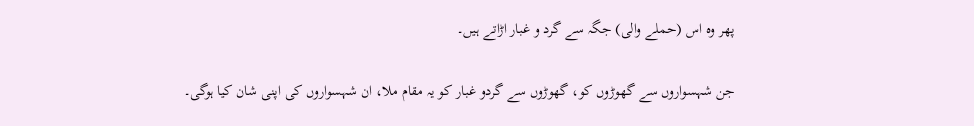پھر وہ اس (حملے والی) جگہ سے گرد و غبار اڑاتے ہیں۔

جن شہسواروں سے گھوڑوں کو، گھوڑوں سے گردو غبار کو یہ مقام ملا، ان شہسواروں کی اپنی شان کیا ہوگی۔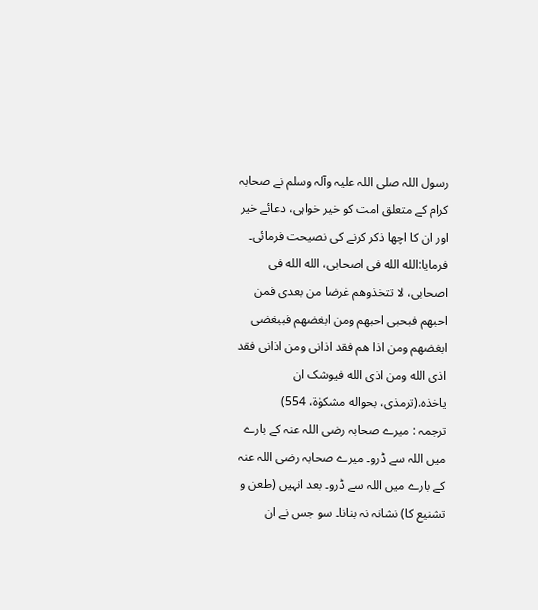رسول اللہ صلی اللہ علیہ وآلہ وسلم نے صحابہ کرام کے متعلق امت کو خیر خواہی، دعائے خیر اور ان کا اچھا ذکر کرنے کی نصیحت فرمائی۔ فرمایا:الله الله فی اصحابی، الله الله فی اصحابی، لا تتخذوهم غرضا من بعدی فمن احبهم فبحبی احبهم ومن ابغضهم فببغضی ابغضهم ومن اذا هم فقد اذانی ومن اذانی فقد اذی الله ومن اذی الله فيوشک ان ياخذه.(ترمذی، بحواله مشکوٰة، 554)
ترجمہ : میرے صحابہ رضی اللہ عنہ کے بارے میں اللہ سے ڈرو۔ میرے صحابہ رضی اللہ عنہ کے بارے میں اللہ سے ڈرو۔ بعد انہیں (طعن و تشنیع کا) نشانہ نہ بنانا۔ سو جس نے ان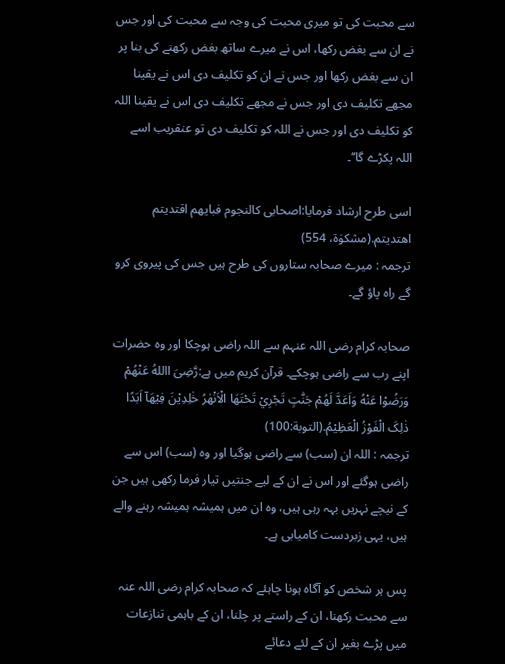سے محبت کی تو میری محبت کی وجہ سے محبت کی اور جس نے ان سے بغض رکھا، اس نے میرے ساتھ بغض رکھنے کی بنا پر ان سے بغض رکھا اور جس نے ان کو تکلیف دی اس نے یقینا مجھے تکلیف دی اور جس نے مجھے تکلیف دی اس نے یقینا اللہ کو تکلیف دی اور جس نے اللہ کو تکلیف دی تو عنقریب اسے اللہ پکڑے گا‘‘۔

اسی طرح ارشاد فرمایا:اصحابی کالنجوم فبايهم اقتديتم اهتديتم.(مشکوٰة، 554)
ترجمہ : میرے صحابہ ستاروں کی طرح ہیں جس کی پیروی کرو گے راہ پاؤ گے۔

صحابہ کرام رضی اللہ عنہم سے اللہ راضی ہوچکا اور وہ حضرات اپنے رب سے راضی ہوچکے۔ قرآن کریم میں ہے:رَّضِیَ االلهُ عَنْهُمْ وَرَضُوْا عَنْهُ وَاَعَدَّ لَهُمْ جَنّٰتٍ تَجْرِيْ تَحْتَهَا الْاَنْهٰرُ خٰلِدِيْنَ فِيْهَآ اَبَدًا ذٰلِکَ الْفَوْزُ الْعَظِيْمُ.(التوبة:100)
ترجمہ : اللہ ان (سب) سے راضی ہوگیا اور وہ (سب) اس سے راضی ہوگئے اور اس نے ان کے لیے جنتیں تیار فرما رکھی ہیں جن کے نیچے نہریں بہہ رہی ہیں، وہ ان میں ہمیشہ ہمیشہ رہنے والے ہیں، یہی زبردست کامیابی ہے۔

پس ہر شخص کو آگاہ ہونا چاہئے کہ صحابہ کرام رضی اللہ عنہ سے محبت رکھنا، ان کے راستے پر چلنا، ان کے باہمی تنازعات میں پڑے بغیر ان کے لئے دعائے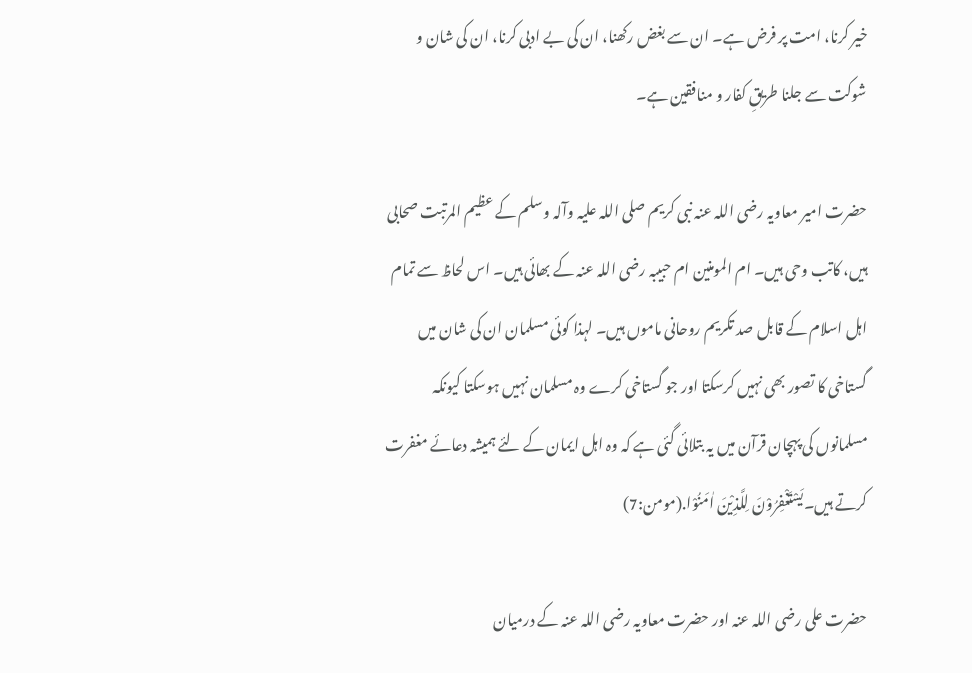خیر کرنا، امت پر فرض ہے۔ ان سے بغض رکھنا، ان کی بے ادبی کرنا، ان کی شان و شوکت سے جلنا طریقِ کفار و منافقین ہے۔

حضرت امیر معاویہ رضی اللہ عنہ نبی کریم صلی اللہ علیہ وآلہ وسلم کے عظیم المرتبت صحابی ہیں، کاتب وحی ہیں۔ ام المومنین ام حبیبہ رضی اللہ عنہ کے بھائی ہیں۔ اس لحاظ سے تمام اہل اسلام کے قابل صد تکریم روحانی ماموں ہیں۔ لہذا کوئی مسلمان ان کی شان میں گستاخی کا تصور بھی نہیں کرسکتا اور جو گستاخی کرے وہ مسلمان نہیں ہوسکتا کیونکہ مسلمانوں کی پہچان قرآن میں یہ بتلائی گئی ہے کہ وہ اہل ایمان کے لئے ہمیشہ دعائے مغفرت کرتے ہیں۔يَسْتَغْفِرُوْنَ لِلَّذِيْنَ اٰمَنُوْا.(مومن:7)

حضرت علی رضی اللہ عنہ اور حضرت معاویہ رضی اللہ عنہ کے درمیان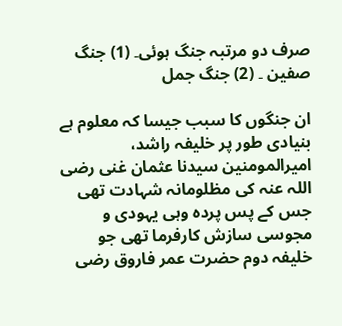صرف دو مرتبہ جنگ ہوئی۔ (1) جنگ صفین ۔ (2) جنگ جمل

ان جنگوں کا سبب جیسا کہ معلوم ہے بنیادی طور پر خلیفہ راشد، امیرالمومنین سیدنا عثمان غنی رضی اللہ عنہ کی مظلومانہ شہادت تھی جس کے پس پردہ وہی یہودی و مجوسی سازش کارفرما تھی جو خلیفہ دوم حضرت عمر فاروق رضی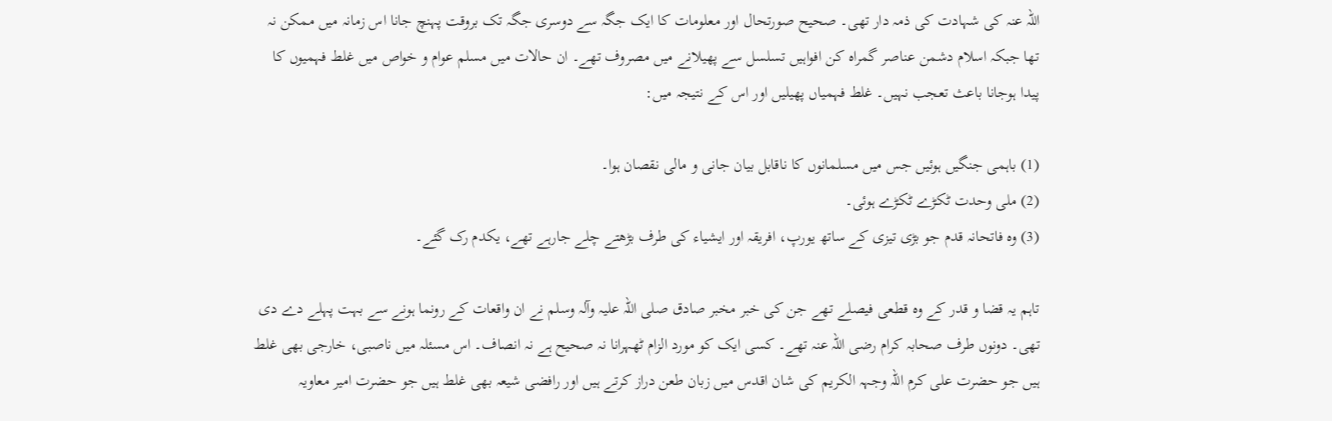اللہ عنہ کی شہادت کی ذمہ دار تھی۔ صحیح صورتحال اور معلومات کا ایک جگہ سے دوسری جگہ تک بروقت پہنچ جانا اس زمانہ میں ممکن نہ تھا جبکہ اسلام دشمن عناصر گمراہ کن افواہیں تسلسل سے پھیلانے میں مصروف تھے۔ ان حالات میں مسلم عوام و خواص میں غلط فہمیوں کا پیدا ہوجانا باعث تعجب نہیں۔ غلط فہمیاں پھیلیں اور اس کے نتیجہ میں:

(1) باہمی جنگیں ہوئیں جس میں مسلمانوں کا ناقابل بیان جانی و مالی نقصان ہوا۔
(2) ملی وحدت ٹکڑے ٹکڑے ہوئی۔
(3) وہ فاتحانہ قدم جو بڑی تیزی کے ساتھ یورپ، افریقہ اور ایشیاء کی طرف بڑھتے چلے جارہے تھے، یکدم رک گئے۔

تاہم یہ قضا و قدر کے وہ قطعی فیصلے تھے جن کی خبر مخبر صادق صلی اللہ علیہ وآلہ وسلم نے ان واقعات کے رونما ہونے سے بہت پہلے دے دی تھی۔ دونوں طرف صحابہ کرام رضی اللہ عنہ تھے۔ کسی ایک کو مورد الزام ٹھہرانا نہ صحیح ہے نہ انصاف۔ اس مسئلہ میں ناصبی، خارجی بھی غلط ہیں جو حضرت علی کرم اللہ وجہہ الکریم کی شان اقدس میں زبان طعن دراز کرتے ہیں اور رافضی شیعہ بھی غلط ہیں جو حضرت امیر معاویہ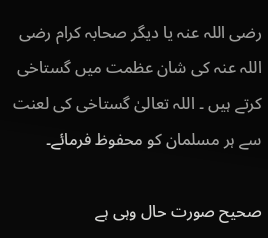رضی اللہ عنہ یا دیگر صحابہ کرام رضی اللہ عنہ کی شان عظمت میں گستاخی کرتے ہیں ۔ اللہ تعالیٰ گستاخی کی لعنت سے ہر مسلمان کو محفوظ فرمائے۔

صحیح صورت حال وہی ہے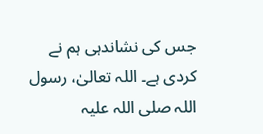جس کی نشاندہی ہم نے کردی ہے۔ اللہ تعالیٰ، رسول اللہ صلی اللہ علیہ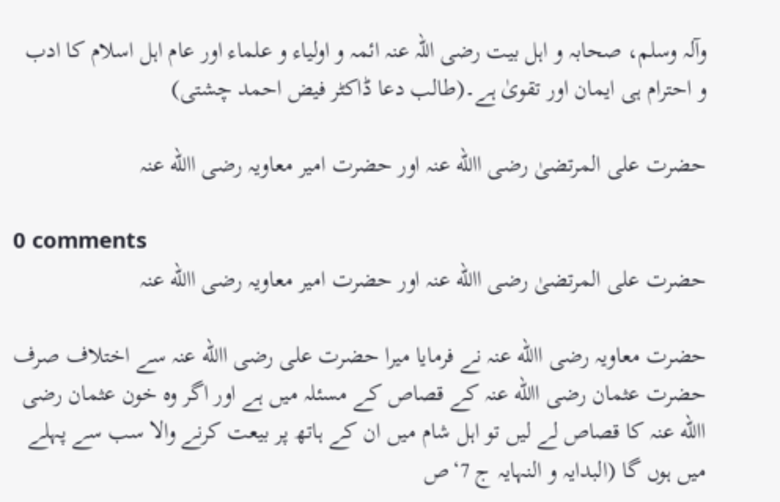وآلہ وسلم، صحابہ و اہل بیت رضی اللہ عنہ ائمہ و اولیاء و علماء اور عام اہل اسلام کا ادب و احترام ہی ایمان اور تقویٰ ہے۔(طالب دعا ڈاکٹر فیض احمد چشتی)

حضرت علی المرتضیٰ رضی االله عنہ اور حضرت امیر معاویہ رضی االله عنہ

0 comments
حضرت علی المرتضیٰ رضی االله عنہ اور حضرت امیر معاویہ رضی االله عنہ

حضرت معاویہ رضی االله عنہ نے فرمایا میرا حضرت علی رضی االله عنہ سے اختلاف صرف حضرت عثمان رضی االله عنہ کے قصاص کے مسئلہ میں ہے اور اگر وہ خون عثمان رضی االله عنہ کا قصاص لے لیں تو اہل شام میں ان کے ہاتھ پر بیعت کرنے والا سب سے پہلے میں ہوں گا (البدایہ و النہایہ ج 7‘ص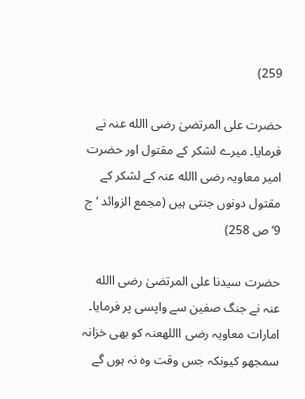259)

حضرت علی المرتضیٰ رضی االله عنہ نے فرمایا۔ میرے لشکر کے مقتول اور حضرت امیر معاویہ رضی االله عنہ کے لشکر کے مقتول دونوں جنتی ہیں (مجمع الزوائد ‘ ج 9‘ ص 258)

حضرت سیدنا علی المرتضیٰ رضی االله عنہ نے جنگ صفین سے واپسی پر فرمایا۔ امارات معاویہ رضی االلهعنہ کو بھی خزانہ سمجھو کیونکہ جس وقت وہ نہ ہوں گے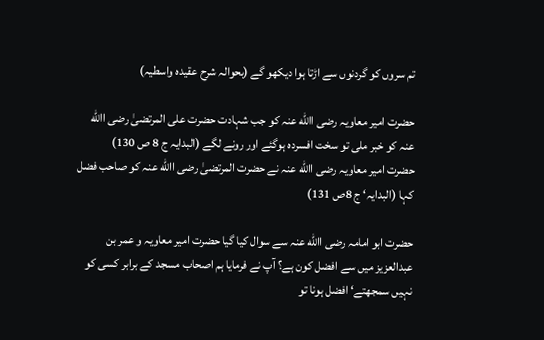تم سروں کو گردنوں سے اڑتا ہوا دیکھو گے (بحوالہ شرح عقیدہ واسطیہ)

حضرت امیر معاویہ رضی االله عنہ کو جب شہادت حضرت علی المرتضیٰ رضی االله عنہ کو خبر ملی تو سخت افسردہ ہوگئے اور رونے لگے (البدایہ ج 8 ص 130)
حضرت امیر معاویہ رضی االله عنہ نے حضرت المرتضیٰ رضی االله عنہ کو صاحب فضل کہا (البدایہ‘ ج 8ص 131)

حضرت ابو امامہ رضی االله عنہ سے سوال کیا گیا حضرت امیر معاویہ و عمر بن عبدالعزیز میں سے افضل کون ہے؟ آپ نے فرمایا ہم اصحاب مسجد کے برابر کسی کو نہیں سمجھتے‘ افضل ہونا تو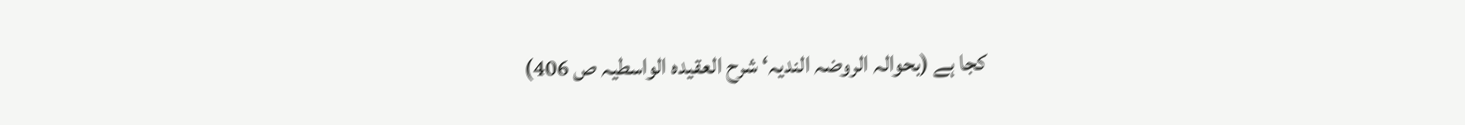کجا ہے (بحوالہ الروضہ الندیہ‘ شرح العقیدہ الواسطیہ ص 406)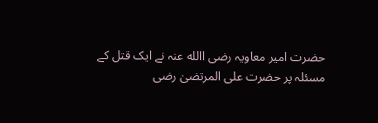حضرت امیر معاویہ رضی االله عنہ نے ایک قتل کے مسئلہ پر حضرت علی المرتضیٰ رضی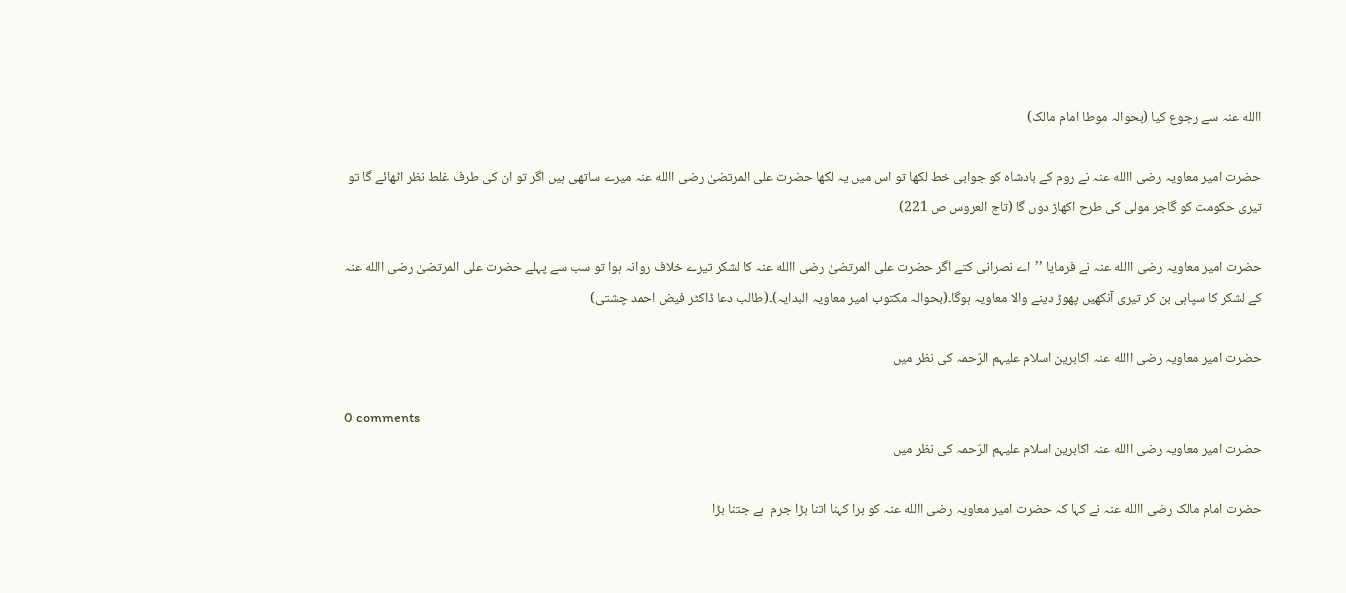االله عنہ سے رجوع کیا (بحوالہ موطا امام مالک)

حضرت امیر معاویہ رضی االله عنہ نے روم کے بادشاہ کو جوابی خط لکھا تو اس میں یہ لکھا حضرت علی المرتضیٰ رضی االله عنہ میرے ساتھی ہیں اگر تو ان کی طرف غلط نظر اٹھائے گا تو تیری حکومت کو گاجر مولی کی طرح اکھاڑ دوں گا (تاج العروس ص 221)

حضرت امیر معاویہ رضی االله عنہ نے فرمایا ’’اے نصرانی کتے اگر حضرت علی المرتضیٰ رضی االله عنہ کا لشکر تیرے خلاف روانہ ہوا تو سب سے پہلے حضرت علی المرتضیٰ رضی االله عنہ کے لشکر کا سپاہی بن کر تیری آنکھیں پھوڑ دینے والا معاویہ ہوگا۔(بحوالہ مکتوب امیر معاویہ البدایہ)۔(طالب دعا ڈاکٹر فیض احمد چشتی)

حضرت امیر معاویہ رضی االله عنہ اکابرین اسلام علیہم الرّحمہ کی نظر میں

0 comments
حضرت امیر معاویہ رضی االله عنہ اکابرین اسلام علیہم الرّحمہ کی نظر میں

حضرت امام مالک رضی االله عنہ نے کہا کہ حضرت امیر معاویہ رضی االله عنہ کو برا کہنا اتنا بڑا جرم  ہے جتنا بڑا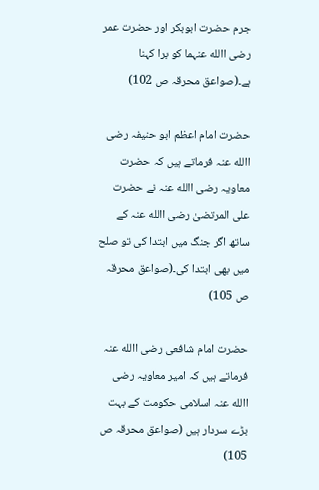جرم حضرت ابوبکر اور حضرت عمر رضی االله عنہما کو برا کہنا ہے۔(صواعق محرقہ ص 102)

حضرت امام اعظم ابو حنیفہ رضی االله عنہ فرماتے ہیں کہ حضرت معاویہ رضی االله عنہ نے حضرت علی المرتضیٰ رضی االله عنہ کے ساتھ اگر جنگ میں ابتدا کی تو صلح میں بھی ابتدا کی۔(صواعق محرقہ ص 105)

حضرت امام شافعی رضی االله عنہ فرماتے ہیں کہ امیر معاویہ رضی االله عنہ اسلامی حکومت کے بہت بڑے سردار ہیں (صواعق محرقہ ص 105)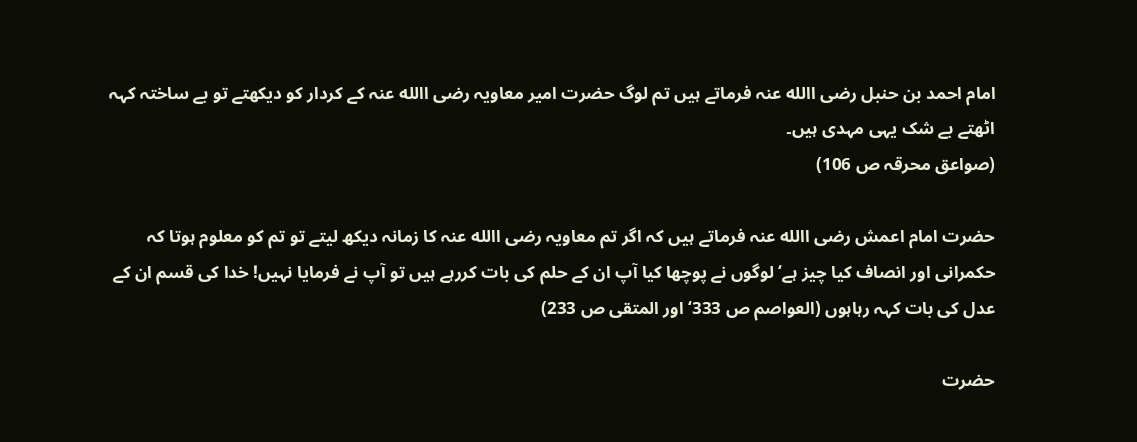امام احمد بن حنبل رضی االله عنہ فرماتے ہیں تم لوگ حضرت امیر معاویہ رضی االله عنہ کے کردار کو دیکھتے تو بے ساختہ کہہ اٹھتے بے شک یہی مہدی ہیں۔
(صواعق محرقہ ص 106)

حضرت امام اعمش رضی االله عنہ فرماتے ہیں کہ اگر تم معاویہ رضی االله عنہ کا زمانہ دیکھ لیتے تو تم کو معلوم ہوتا کہ حکمرانی اور انصاف کیا چیز ہے‘ لوگوں نے پوچھا کیا آپ ان کے حلم کی بات کررہے ہیں تو آپ نے فرمایا نہیں! خدا کی قسم ان کے عدل کی بات کہہ رہاہوں (العواصم ص 333‘ اور المتقی ص 233)

حضرت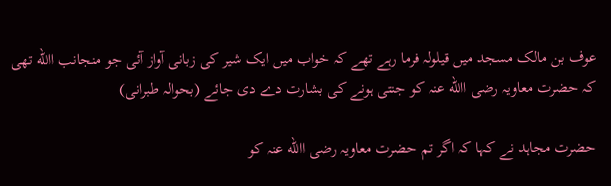عوف بن مالک مسجد میں قیلولہ فرما رہے تھے کہ خواب میں ایک شیر کی زبانی آواز آئی جو منجانب االله تھی کہ حضرت معاویہ رضی االله عنہ کو جنتی ہونے کی بشارت دے دی جائے (بحوالہ طبرانی)

حضرت مجاہد نے کہا کہ اگر تم حضرت معاویہ رضی االله عنہ کو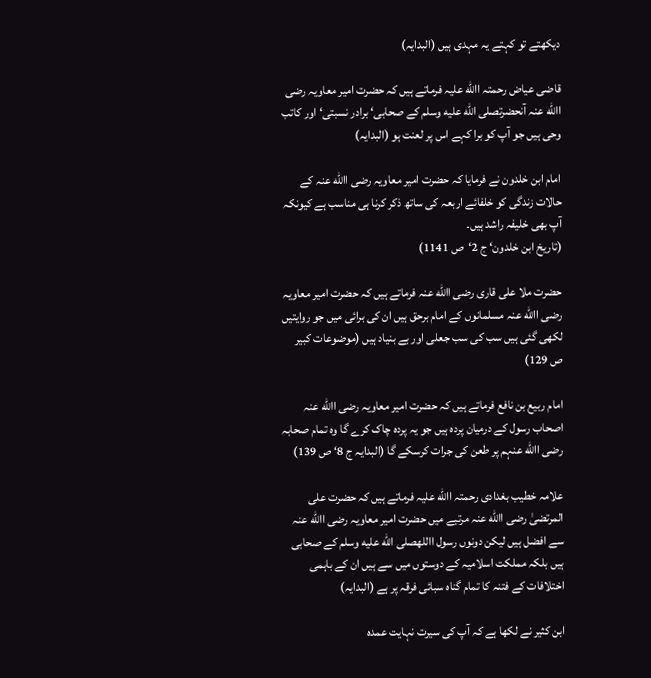دیکھتے تو کہتے یہ مہدی ہیں (البدایہ)

قاضی عیاض رحمتہ االله علیہ فرماتے ہیں کہ حضرت امیر معاویہ رضی االله عنہ آنحضرتصلى الله عليه وسلم کے صحابی‘ برادر نسبتی‘ اور کاتب وحی ہیں جو آپ کو برا کہے اس پر لعنت ہو (البدایہ)

امام ابن خلدون نے فرمایا کہ حضرت امیر معاویہ رضی االله عنہ کے حالات زندگی کو خلفائے اربعہ کی ساتھ ذکر کرنا ہی مناسب ہے کیونکہ آپ بھی خلیفہ راشد ہیں۔
(تاریخ ابن خلدون‘ ج 2‘ص 1141)

حضرت ملا علی قاری رضی االله عنہ فرماتے ہیں کہ حضرت امیر معاویہ رضی االله عنہ مسلمانوں کے امام برحق ہیں ان کی برائی میں جو روایتیں لکھی گئی ہیں سب کی سب جعلی اور بے بنیاد ہیں (موضوعات کبیر ص 129)

امام ربیع بن نافع فرماتے ہیں کہ حضرت امیر معاویہ رضی االله عنہ اصحاب رسول کے درمیان پردہ ہیں جو یہ پردہ چاک کرے گا وہ تمام صحابہ رضی االله عنہم پر طعن کی جرات کرسکے گا (البدایہ ج 8‘ ص 139)

علامہ خطیب بغدادی رحمتہ االله علیہ فرماتے ہیں کہ حضرت علی المرتضیٰ رضی االله عنہ مرتبے میں حضرت امیر معاویہ رضی االله عنہ سے افضل ہیں لیکن دونوں رسول االلهصلى الله عليه وسلم کے صحابی ہیں بلکہ مملکت اسلامیہ کے دوستوں میں سے ہیں ان کے باہمی اختلافات کے فتنہ کا تمام گناہ سبائی فرقہ پر ہے (البدایہ)

ابن کثیر نے لکھا ہے کہ آپ کی سیرت نہایت عمدہ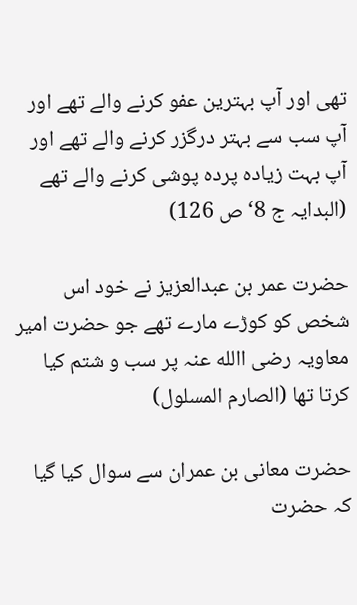تھی اور آپ بہترین عفو کرنے والے تھے اور آپ سب سے بہتر درگزر کرنے والے تھے اور آپ بہت زیادہ پردہ پوشی کرنے والے تھے (البدایہ ج 8‘ ص 126)

حضرت عمر بن عبدالعزیز نے خود اس شخص کو کوڑے مارے تھے جو حضرت امیر معاویہ رضی االله عنہ پر سب و شتم کیا کرتا تھا (الصارم المسلول)

حضرت معانی بن عمران سے سوال کیا گیا کہ حضرت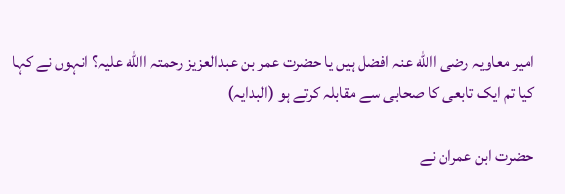امیر معاویہ رضی االله عنہ افضل ہیں یا حضرت عمر بن عبدالعزیز رحمتہ االله علیہ؟ انہوں نے کہا کیا تم ایک تابعی کا صحابی سے مقابلہ کرتے ہو (البدایہ)

حضرت ابن عمران نے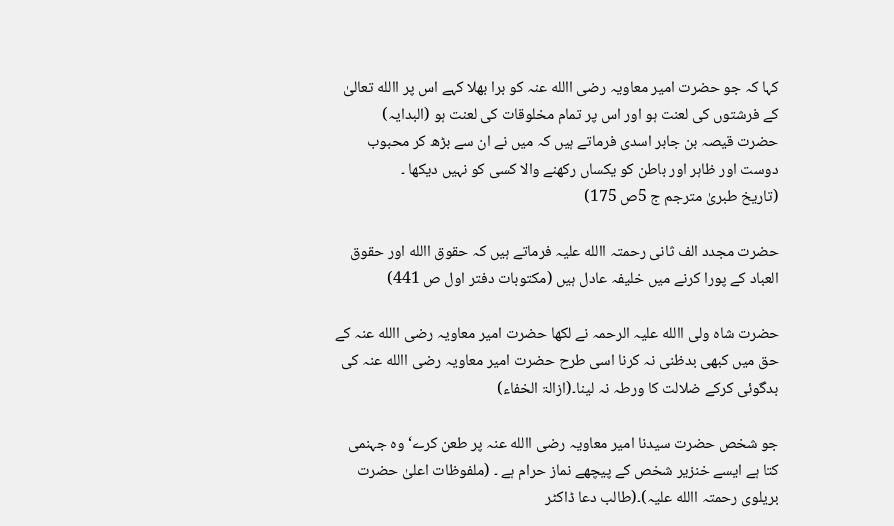کہا کہ جو حضرت امیر معاویہ رضی االله عنہ کو برا بھلا کہے اس پر االله تعالیٰ کے فرشتوں کی لعنت ہو اور اس پر تمام مخلوقات کی لعنت ہو (البدایہ)
حضرت قیصہ بن جابر اسدی فرماتے ہیں کہ میں نے ان سے بڑھ کر محبوب دوست اور ظاہر اور باطن کو یکساں رکھنے والا کسی کو نہیں دیکھا ۔
(تاریخ طبریٰ مترجم ج 5ص 175)

حضرت مجدد الف ثانی رحمتہ االله علیہ فرماتے ہیں کہ حقوق االله اور حقوق العباد کے پورا کرنے میں خلیفہ عادل ہیں (مکتوبات دفتر اول ص 441)

حضرت شاہ ولی االله علیہ الرحمہ نے لکھا حضرت امیر معاویہ رضی االله عنہ کے حق میں کبھی بدظنی نہ کرنا اسی طرح حضرت امیر معاویہ رضی االله عنہ کی بدگوئی کرکے ضلالت کا ورطہ نہ لینا۔(ازالۃ الخفاء)

جو شخص حضرت سیدنا امیر معاویہ رضی االله عنہ پر طعن کرے‘ وہ جہنمی کتا ہے ایسے خنزیر شخص کے پیچھے نماز حرام ہے ۔ (ملفوظات اعلیٰ حضرت بریلوی رحمتہ االله علیہ)۔(طالب دعا ڈاکٹر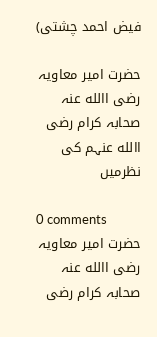فیض احمد چشتی)

حضرت امیر معاویہ رضی االله عنہ صحابہ کرام رضی االله عنہم کی نظرمیں

0 comments
حضرت امیر معاویہ رضی االله عنہ صحابہ کرام رضی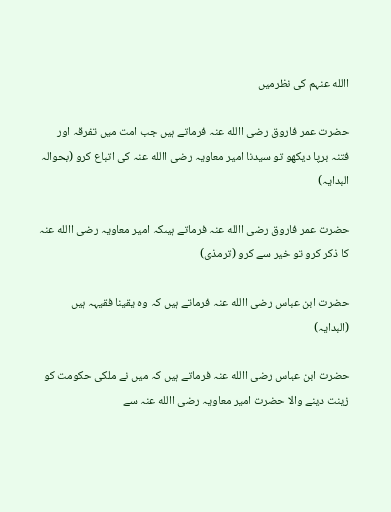االله عنہم کی نظرمیں

حضرت عمر فاروق رضی االله عنہ فرماتے ہیں جب امت میں تفرقہ اور فتنہ برپا دیکھو تو سیدنا امیر معاویہ رضی االله عنہ کی اتباع کرو (بحوالہ البدایہ)

حضرت عمر فاروق رضی االله عنہ فرماتے ہیںکہ امیر معاویہ رضی االله عنہ کا ذکر کرو تو خیر سے کرو (ترمذی)

حضرت ابن عباس رضی االله عنہ فرماتے ہیں کہ وہ یقینا فقیہہ ہیں (البدایہ)

حضرت ابن عباس رضی االله عنہ فرماتے ہیں کہ میں نے ملکی حکومت کو زینت دینے والا حضرت امیر معاویہ رضی االله عنہ سے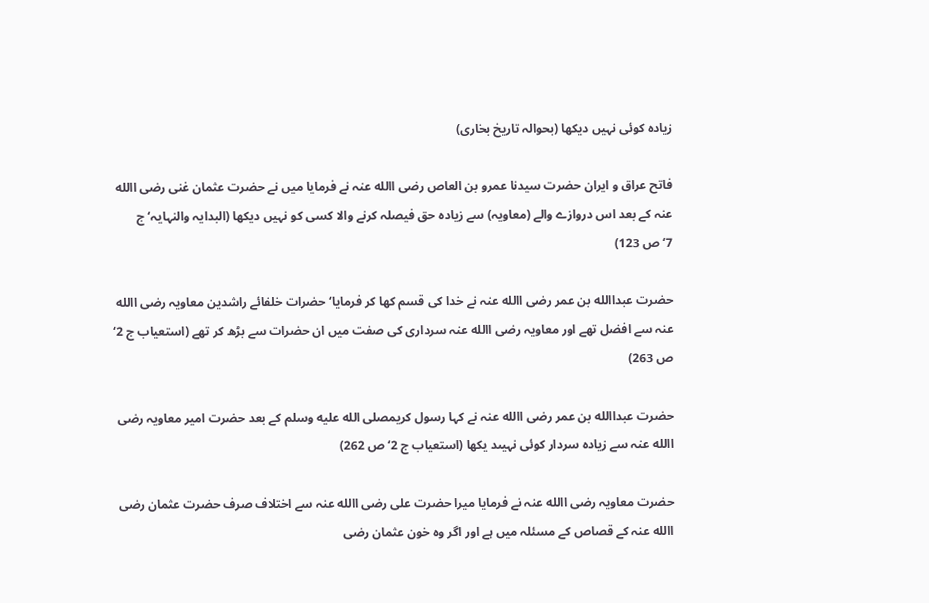زیادہ کوئی نہیں دیکھا (بحوالہ تاریخ بخاری)

فاتح عراق و ایران حضرت سیدنا عمرو بن العاص رضی االله عنہ نے فرمایا میں نے حضرت عثمان غنی رضی االله عنہ کے بعد اس دروازے والے (معاویہ) سے زیادہ حق فیصلہ کرنے والا کسی کو نہیں دیکھا (البدایہ والنہایہ‘ ج 7‘ص 123)

حضرت عبداالله بن عمر رضی االله عنہ نے خدا کی قسم کھا کر فرمایا‘ حضرات خلفائے راشدین معاویہ رضی االله عنہ سے افضل تھے اور معاویہ رضی االله عنہ سرداری کی صفت میں ان حضرات سے بڑھ کر تھے (استعیاب ج 2‘ ص 263)

حضرت عبداالله بن عمر رضی االله عنہ نے کہا رسول کریمصلى الله عليه وسلم کے بعد حضرت امیر معاویہ رضی االله عنہ سے زیادہ سردار کوئی نہیںد یکھا (استعیاب ج 2‘ ص 262)

حضرت معاویہ رضی االله عنہ نے فرمایا میرا حضرت علی رضی االله عنہ سے اختلاف صرف حضرت عثمان رضی االله عنہ کے قصاص کے مسئلہ میں ہے اور اگر وہ خون عثمان رضی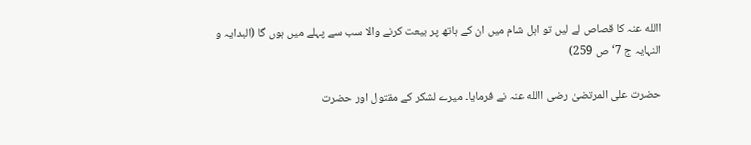االله عنہ کا قصاص لے لیں تو اہل شام میں ان کے ہاتھ پر بیعت کرنے والا سب سے پہلے میں ہوں گا (البدایہ و النہایہ ج 7‘ص 259)

حضرت علی المرتضیٰ رضی االله عنہ نے فرمایا۔ میرے لشکر کے مقتول اور حضرت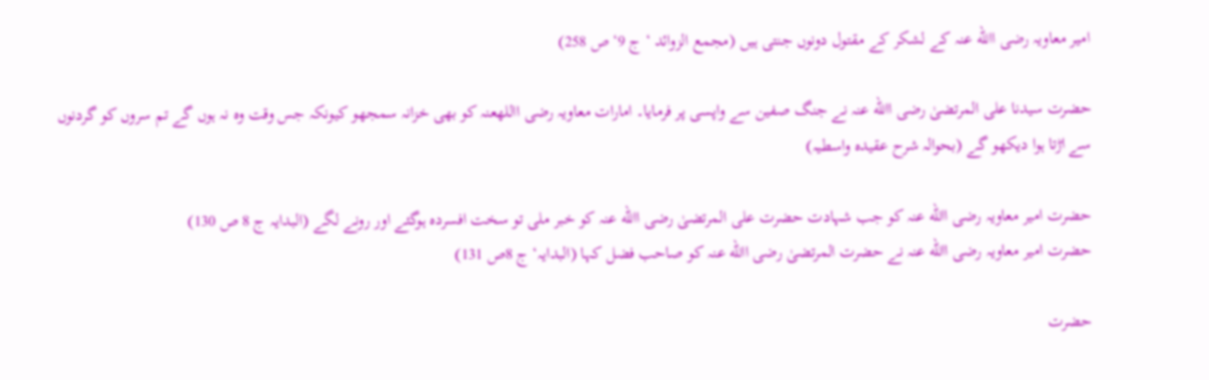امیر معاویہ رضی االله عنہ کے لشکر کے مقتول دونوں جنتی ہیں (مجمع الزوائد ‘ ج 9‘ ص 258)

حضرت سیدنا علی المرتضیٰ رضی االله عنہ نے جنگ صفین سے واپسی پر فرمایا۔ امارات معاویہ رضی االلهعنہ کو بھی خزانہ سمجھو کیونکہ جس وقت وہ نہ ہوں گے تم سروں کو گردنوں سے اڑتا ہوا دیکھو گے (بحوالہ شرح عقیدہ واسطیہ)

حضرت امیر معاویہ رضی االله عنہ کو جب شہادت حضرت علی المرتضیٰ رضی االله عنہ کو خبر ملی تو سخت افسردہ ہوگئے اور رونے لگے (البدایہ ج 8 ص 130)
حضرت امیر معاویہ رضی االله عنہ نے حضرت المرتضیٰ رضی االله عنہ کو صاحب فضل کہا (البدایہ‘ ج 8ص 131)

حضرت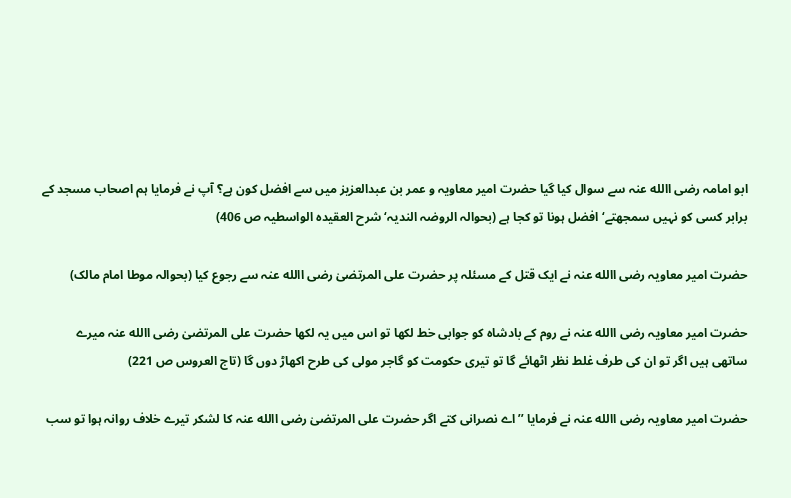ابو امامہ رضی االله عنہ سے سوال کیا گیا حضرت امیر معاویہ و عمر بن عبدالعزیز میں سے افضل کون ہے؟ آپ نے فرمایا ہم اصحاب مسجد کے برابر کسی کو نہیں سمجھتے‘ افضل ہونا تو کجا ہے (بحوالہ الروضہ الندیہ‘ شرح العقیدہ الواسطیہ ص 406)

حضرت امیر معاویہ رضی االله عنہ نے ایک قتل کے مسئلہ پر حضرت علی المرتضیٰ رضی االله عنہ سے رجوع کیا (بحوالہ موطا امام مالک)

حضرت امیر معاویہ رضی االله عنہ نے روم کے بادشاہ کو جوابی خط لکھا تو اس میں یہ لکھا حضرت علی المرتضیٰ رضی االله عنہ میرے ساتھی ہیں اگر تو ان کی طرف غلط نظر اٹھائے گا تو تیری حکومت کو گاجر مولی کی طرح اکھاڑ دوں گا (تاج العروس ص 221)

حضرت امیر معاویہ رضی االله عنہ نے فرمایا ’’اے نصرانی کتے اگر حضرت علی المرتضیٰ رضی االله عنہ کا لشکر تیرے خلاف روانہ ہوا تو سب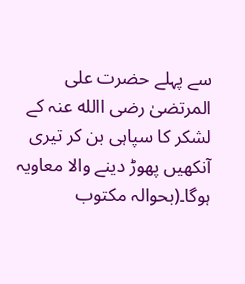سے پہلے حضرت علی المرتضیٰ رضی االله عنہ کے لشکر کا سپاہی بن کر تیری آنکھیں پھوڑ دینے والا معاویہ ہوگا۔(بحوالہ مکتوب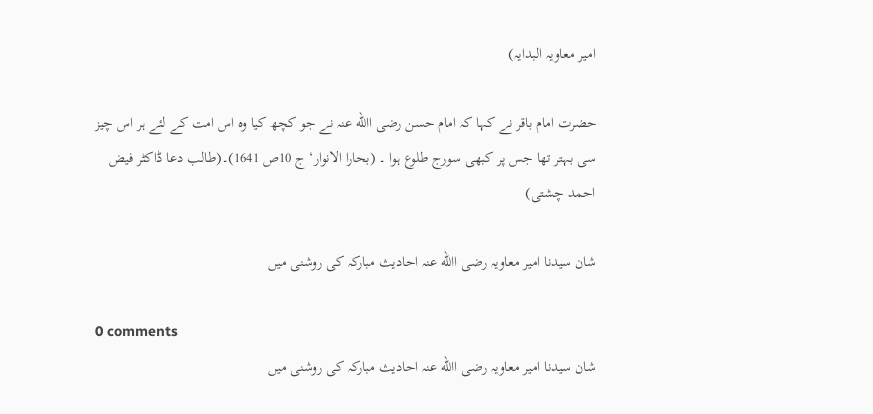امیر معاویہ البدایہ)

حضرت امام باقر نے کہا کہ امام حسن رضی االله عنہ نے جو کچھ کیا وہ اس امت کے لئے ہر اس چیز سی بہتر تھا جس پر کبھی سورج طلوع ہوا ۔ (بحارا الانوار‘ ج 10ص 1641)۔(طالب دعا ڈاکٹر فیض احمد چشتی)

شان سیدنا امیر معاویہ رضی االله عنہ احادیث مبارکہ کی روشنی میں

0 comments
شان سیدنا امیر معاویہ رضی االله عنہ احادیث مبارکہ کی روشنی میں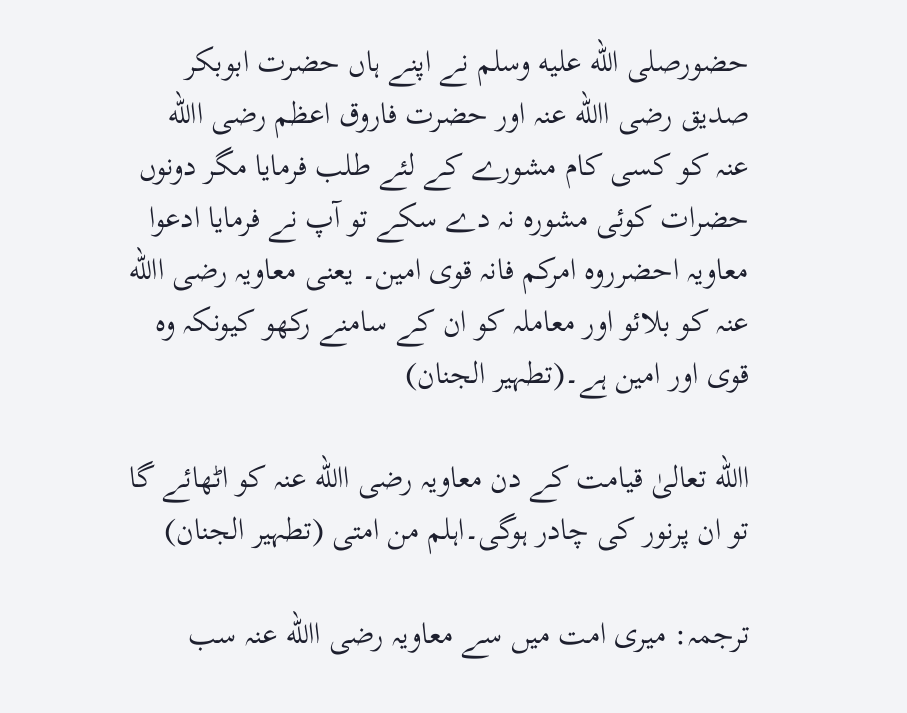حضورصلى الله عليه وسلم نے اپنے ہاں حضرت ابوبکر صدیق رضی االله عنہ اور حضرت فاروق اعظم رضی االله عنہ کو کسی کام مشورے کے لئے طلب فرمایا مگر دونوں حضرات کوئی مشورہ نہ دے سکے تو آپ نے فرمایا ادعوا معاویہ احضرروہ امرکم فانہ قوی امین۔ یعنی معاویہ رضی االله عنہ کو بلائو اور معاملہ کو ان کے سامنے رکھو کیونکہ وہ قوی اور امین ہے۔(تطہیر الجنان)

االله تعالیٰ قیامت کے دن معاویہ رضی االله عنہ کو اٹھائے گا تو ان پرنور کی چادر ہوگی۔اہلم من امتی (تطہیر الجنان)

ترجمہ: میری امت میں سے معاویہ رضی االله عنہ سب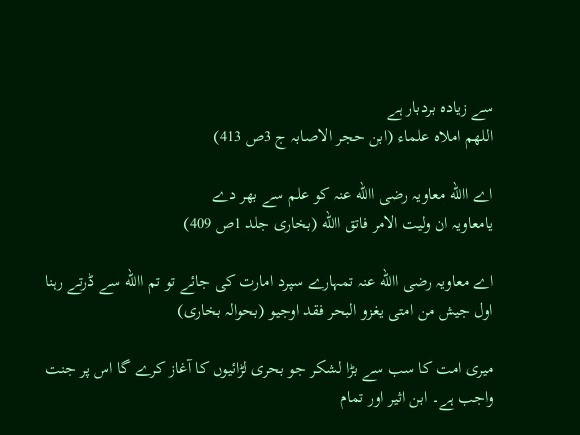سے زیادہ بردبار ہے
اللھم املاہ علماء (ابن حجر الاصابہ ج 3ص 413)

اے االله معاویہ رضی االله عنہ کو علم سے بھر دے
یامعاویہ ان ولیت الامر فاتق االله (بخاری جلد 1ص 409)

اے معاویہ رضی االله عنہ تمہارے سپرد امارت کی جائے تو تم االله سے ڈرتے رہنا
اول جیش من امتی یغزو البحر فقد اوجیو (بحوالہ بخاری)

میری امت کا سب سے بڑا لشکر جو بحری لڑائیوں کا آغاز کرے گا اس پر جنت واجب ہے۔ ابن اثیر اور تمام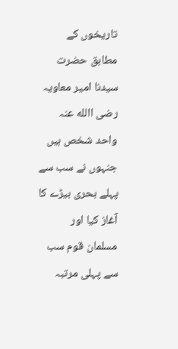تاریخوں کے مطابق حضرت سیدنا امیر معاویہ رضی االله عنہ واحد شخص ہیں جنہوں نے سب سے پہلے بحری بیڑے کا آغاز کیا اور مسلمان قوم سب سے پہلی مرتبہ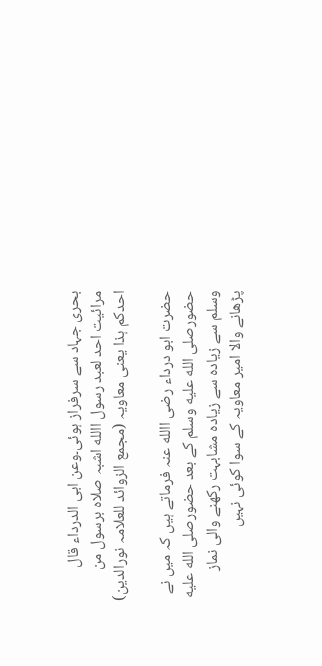بحری جہاد سے سرفراز ہوئی۔وعن ابی الدرداء قال مرائیت احد لعبد رسول االله اشبہ صلاہ برسول من احدکم ہذا یعنی معاویہ (مجمع الزوائد للعلامہ نورالدین)

حضرت ابو درداء رضی االله عنہ فرماتے ہیں کہ میں نے حضورصلى الله عليه وسلم کے بعد حضورصلى الله عليه وسلم سے زیادہ سے زیادہ مشابہت رکھنے والی نماز پڑھانے والا امیر معاویہ کے سوا کوئی نہیں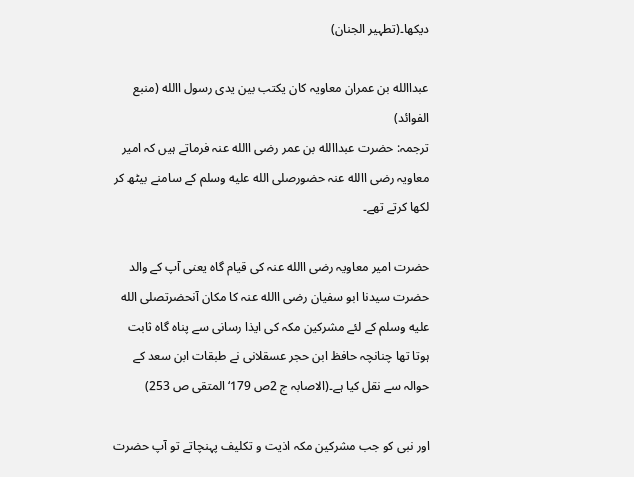دیکھا۔(تطہیر الجنان)

عبداالله بن عمران معاویہ کان یکتب بین یدی رسول االله (منبع الفوائد)
ترجمہ: حضرت عبداالله بن عمر رضی االله عنہ فرماتے ہیں کہ امیر معاویہ رضی االله عنہ حضورصلى الله عليه وسلم کے سامنے بیٹھ کر لکھا کرتے تھے۔

حضرت امیر معاویہ رضی االله عنہ کی قیام گاہ یعنی آپ کے والد حضرت سیدنا ابو سفیان رضی االله عنہ کا مکان آنحضرتصلى الله عليه وسلم کے لئے مشرکین مکہ کی ایذا رسانی سے پناہ گاہ ثابت ہوتا تھا چنانچہ حافظ ابن حجر عسقلانی نے طبقات ابن سعد کے حوالہ سے نقل کیا ہے۔(الاصابہ ج 2ص 179‘ المتقی ص 253)

اور نبی کو جب مشرکین مکہ اذیت و تکلیف پہنچاتے تو آپ حضرت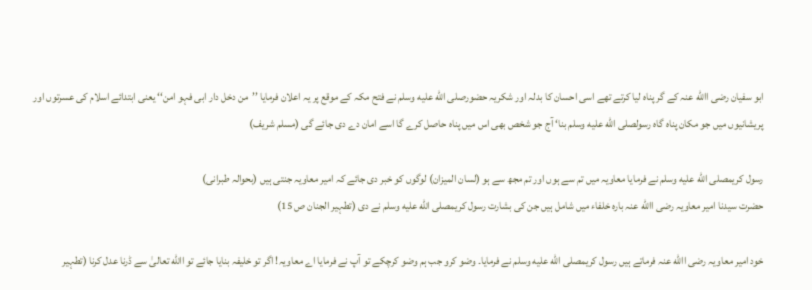ابو سفیان رضی االله عنہ کے گر پناہ لیا کرتے تھے اسی احسان کا بدلہ اور شکریہ حضورصلى الله عليه وسلم نے فتح مکہ کے موقع پر یہ اعلان فرمایا ’’من دخل دار ابی فہو امن‘‘ یعنی ابتدائے اسلام کی عسرتوں اور پریشانیوں میں جو مکان پناہ گاہ رسولصلى الله عليه وسلم بنا‘ آج جو شخص بھی اس میں پناہ حاصل کرے گا اسے امان دے دی جائے گی (مسلم شریف)

رسول کریمصلى الله عليه وسلم نے فرمایا معاویہ میں تم سے ہوں اور تم مجھ سے ہو (لسان المیزان) لوگوں کو خبر دی جائے کہ امیر معاویہ جنتی ہیں (بحوالہ طبرانی)
حضرت سیدنا امیر معاویہ رضی االله عنہ بارہ خلفاء میں شامل ہیں جن کی بشارت رسول کریمصلى الله عليه وسلم نے دی (تطہیر الجنان ص 15)

خود امیر معاویہ رضی االله عنہ فرماتے ہیں رسول کریمصلى الله عليه وسلم نے فرمایا۔ وضو کرو جب ہم وضو کرچکے تو آپ نے فرمایا اے معاویہ! اگر تو خلیفہ بنایا جائے تو االله تعالیٰ سے ڈرنا عدل کرنا (تطہیر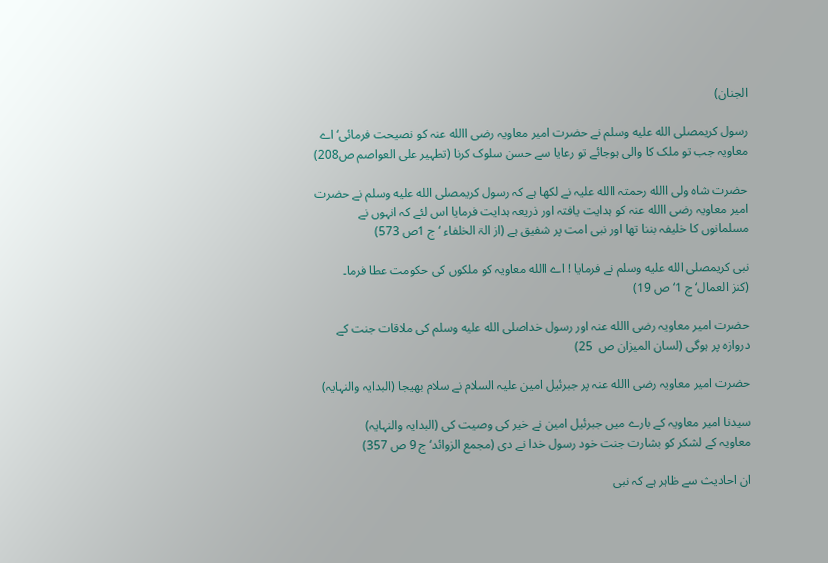الجنان)

رسول کریمصلى الله عليه وسلم نے حضرت امیر معاویہ رضی االله عنہ کو نصیحت فرمائی‘ اے معاویہ جب تو ملک کا والی ہوجائے تو رعایا سے حسن سلوک کرنا (تطہیر علی العواصم ص208)

حضرت شاہ ولی االله رحمتہ االله علیہ نے لکھا ہے کہ رسول کریمصلى الله عليه وسلم نے حضرت امیر معاویہ رضی االله عنہ کو ہدایت یافتہ اور ذریعہ ہدایت فرمایا اس لئے کہ انہوں نے مسلمانوں کا خلیفہ بننا تھا اور نبی امت پر شفیق ہے (از الۃ الخلفاء ‘ ج 1ص 573)

نبی کریمصلى الله عليه وسلم نے فرمایا ! اے االله معاویہ کو ملکوں کی حکومت عطا فرما۔
(کنز العمال‘ ج 1‘ ص 19)

حضرت امیر معاویہ رضی االله عنہ اور رسول خداصلى الله عليه وسلم کی ملاقات جنت کے دروازہ پر ہوگی (لسان المیزان ص  25)

حضرت امیر معاویہ رضی االله عنہ پر جبرئیل امین علیہ السلام نے سلام بھیجا (البدایہ والنہایہ)

سیدنا امیر معاویہ کے بارے میں جبرئیل امین نے خیر کی وصیت کی (البدایہ والنہایہ)
معاویہ کے لشکر کو بشارت جنت خود رسول خدا نے دی (مجمع الزوائد‘ ج 9 ص 357)

ان احادیث سے ظاہر ہے کہ نبی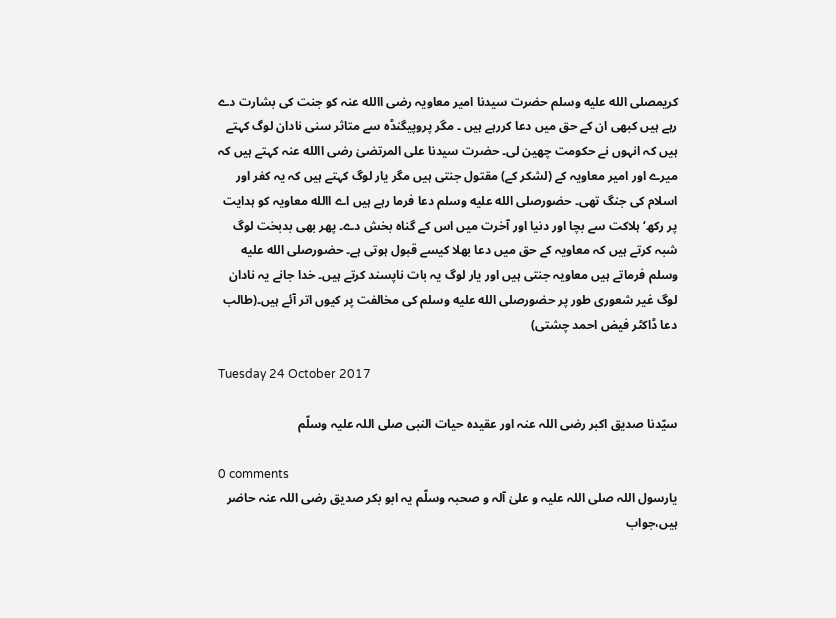کریمصلى الله عليه وسلم حضرت سیدنا امیر معاویہ رضی االله عنہ کو جنت کی بشارت دے رہے ہیں کبھی ان کے حق میں دعا کررہے ہیں ۔ مگر پروپیگنڈہ سے متاثر سنی نادان لوگ کہتے ہیں کہ انہوں نے حکومت چھین لی۔ حضرت سیدنا علی المرتضیٰ رضی االله عنہ کہتے ہیں کہ میرے اور امیر معاویہ کے (لشکر کے) مقتول جنتی ہیں مگر یار لوگ کہتے ہیں کہ یہ کفر اور اسلام کی جنگ تھی۔ حضورصلى الله عليه وسلم دعا فرما رہے ہیں اے االله معاویہ کو ہدایت پر رکھ‘ ہلاکت سے بچا اور دنیا اور آخرت میں اس کے گناہ بخش دے۔ پھر بھی بدبخت لوگ شبہ کرتے ہیں کہ معاویہ کے حق میں دعا بھلا کیسے قبول ہوتی ہے۔ حضورصلى الله عليه وسلم فرماتے ہیں معاویہ جنتی ہیں اور یار لوگ یہ بات ناپسند کرتے ہیں۔ خدا جانے یہ نادان لوگ غیر شعوری طور پر حضورصلى الله عليه وسلم کی مخالفت پر کیوں اتر آئے ہیں۔(طالب دعا ڈاکٹر فیض احمد چشتی)

Tuesday 24 October 2017

سیّدنا صدیق اکبر رضی اللہ عنہ اور عقیدہ حیات النبی صلی اللہ علیہ وسلّم

0 comments
یارسول اللہ صلی اللہ علیہ و علیٰ آلہ و صحبہ وسلّم یہ ابو بکر صدیق رضی اللہ عنہ حاضر ہیں،جواب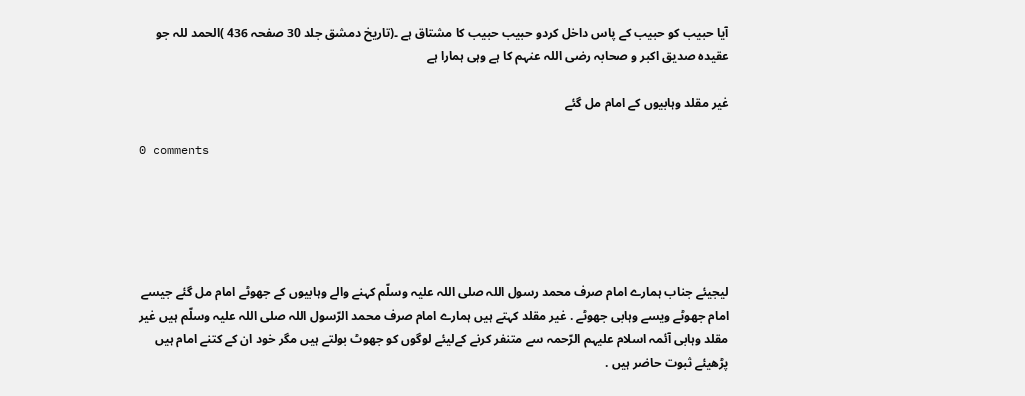آیا حبیب کو حبیب کے پاس داخل کردو حبیب حبیب کا مشتاق ہے ۔(تاریخ دمشق جلد 30 صفحہ 436 )الحمد للہ جو عقیدہ صدیق اکبر و صحابہ رضی اللہ عنہم کا ہے وہی ہمارا ہے

غیر مقلد وہابیوں کے امام مل گئے

0 comments





لیجیئے جناب ہمارے امام صرف محمد رسول اللہ صلی اللہ علیہ وسلّم کہنے والے وہابیوں کے جھوٹے امام مل گئے جیسے امام جھوٹے ویسے وہابی جھوٹے . غیر مقلد کہتے ہیں ہمارے امام صرف محمد الرّسول اللہ صلی اللہ علیہ وسلّم ہیں غیر مقلد وہابی آئمہ اسلام علیہم الرّحمہ سے متنفر کرنے کےلیئے لوگوں کو جھوٹ بولتے ہیں مگر خود ان کے کتنے امام ہیں پڑھیئے ثبوت حاضر ہیں .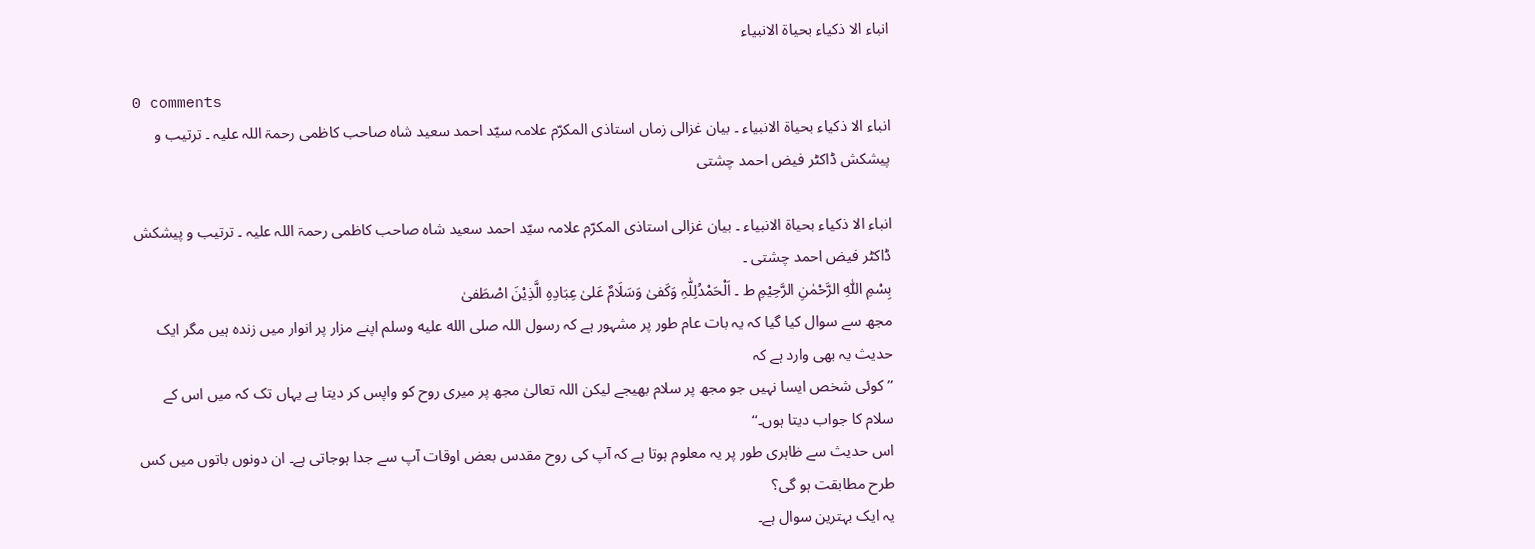انباء الا ذکیاء بحیاۃ الانبیاء

0 comments
انباء الا ذکیاء بحیاۃ الانبیاء ۔ بیان غزالی زماں استاذی المکرّم علامہ سیّد احمد سعید شاہ صاحب کاظمی رحمۃ اللہ علیہ ۔ ترتیب و پیشکش ڈاکٹر فیض احمد چشتی

انباء الا ذکیاء بحیاۃ الانبیاء ۔ بیان غزالی استاذی المکرّم علامہ سیّد احمد سعید شاہ صاحب کاظمی رحمۃ اللہ علیہ ۔ ترتیب و پیشکش ڈاکٹر فیض احمد چشتی ۔
بِسْمِ اللّٰہِ الرَّحْمٰنِ الرَّحِیْمِ ط ۔ اَلْحَمْدُلِلّٰہِ وَکَفیٰ وَسَلَامٌ عَلیٰ عِبَادِہِ الَّذِیْنَ اصْطَفیٰ
مجھ سے سوال کیا گیا کہ یہ بات عام طور پر مشہور ہے کہ رسول اللہ صلى الله عليه وسلم اپنے مزار پر انوار میں زندہ ہیں مگر ایک حدیث یہ بھی وارد ہے کہ
’’کوئی شخص ایسا نہیں جو مجھ پر سلام بھیجے لیکن اللہ تعالیٰ مجھ پر میری روح کو واپس کر دیتا ہے یہاں تک کہ میں اس کے سلام کا جواب دیتا ہوں۔‘‘
اس حدیث سے ظاہری طور پر یہ معلوم ہوتا ہے کہ آپ کی روح مقدس بعض اوقات آپ سے جدا ہوجاتی ہے۔ ان دونوں باتوں میں کس طرح مطابقت ہو گی؟
یہ ایک بہترین سوال ہے۔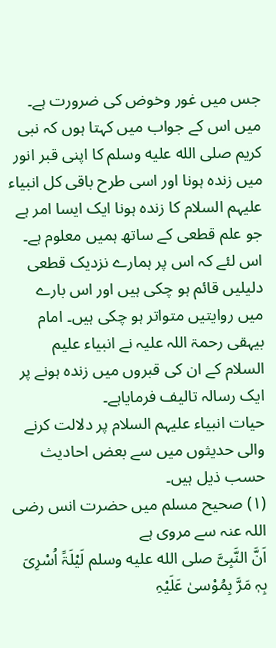جس میں غور وخوض کی ضرورت ہے۔ میں اس کے جواب میں کہتا ہوں کہ نبی کریم صلى الله عليه وسلم کا اپنی قبر انور میں زندہ ہونا اور اسی طرح باقی کل انبیاء علیہم السلام کا زندہ ہونا ایک ایسا امر ہے جو علم قطعی کے ساتھ ہمیں معلوم ہے۔ اس لئے کہ اس پر ہمارے نزدیک قطعی دلیلیں قائم ہو چکی ہیں اور اس بارے میں روایتیں متواتر ہو چکی ہیں۔ امام بیہقی رحمۃ اللہ علیہ نے انبیاء علیم السلام کے ان کی قبروں میں زندہ ہونے پر ایک رسالہ تالیف فرمایاہے۔
حیات انبیاء علیہم السلام پر دلالت کرنے والی حدیثوں میں سے بعض احادیث حسب ذیل ہیں۔
(۱) صحیح مسلم میں حضرت انس رضی اللہ عنہ سے مروی ہے
اَنَّ النَّبِیَّ صلى الله عليه وسلم لَیْلَۃً اُسْرِیَ بِہٖ مَرَّ بِمُوْسیٰ عَلَیْہِ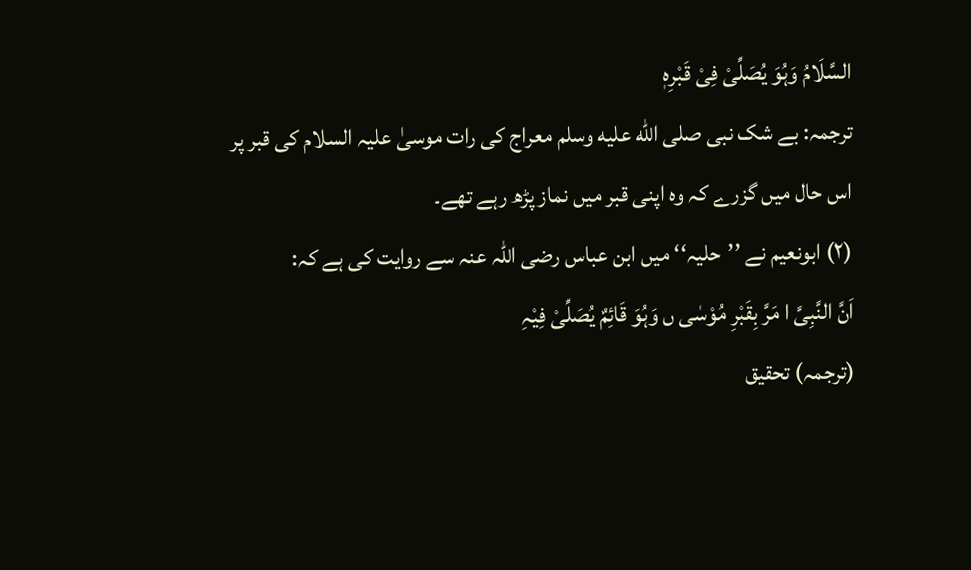السَّلَامُ وَہُوَ یُصَلِّیْ فِیْ قَبْرِہٖ
ترجمہ: بے شک نبی صلى الله عليه وسلم معراج کی رات موسیٰ علیہ السلام کی قبر پر اس حال میں گزرے کہ وہ اپنی قبر میں نماز پڑھ رہے تھے۔
(۲) ابونعیم نے ’’حلیہ‘‘ میں ابن عباس رضی اللہ عنہ سے روایت کی ہے کہ:
اَنَّ النَّبِیَّ ا مَرَّ بِقَبْرِ مُوْسٰی ں وَہُوَ قَائِمٌ یُصَلِّیْ فِیْہِ
(ترجمہ) تحقیق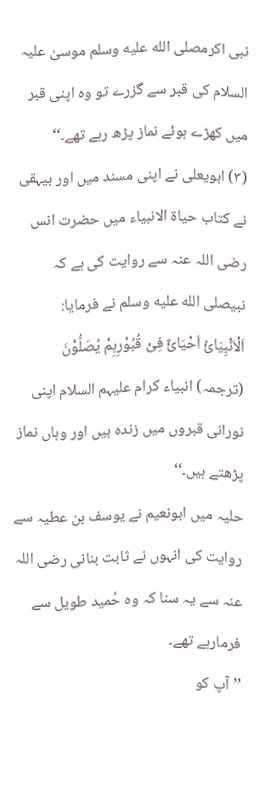نبی اکرمصلى الله عليه وسلم موسیٰ علیہ السلام کی قبر سے گزرے تو وہ اپنی قبر میں کھڑے ہوئے نماز پڑھ رہے تھے۔‘‘
(۳) ابویعلی نے اپنی مسند میں اور بیہقی نے کتاب حیاۃ الانبیاء میں حضرت انس رضی اللہ عنہ سے روایت کی ہے کہ نبیصلى الله عليه وسلم نے فرمایا:
اَلْاَنْبِیَائُ اَحْیَائٌ فِیْ قُبُوْرِہِمْ یُصَلُّوْنَ
(ترجمہ) انبیاء کرام علیہم السلام اپنی نورانی قبروں میں زندہ ہیں اور وہاں نماز پڑھتے ہیں۔‘‘
حلیہ میں ابونعیم نے یوسف بن عطیہ سے روایت کی انہوں نے ثابت بنانی رضی اللہ عنہ سے یہ سنا کہ وہ حُمید طویل سے فرمارہے تھے۔
’’آپ کو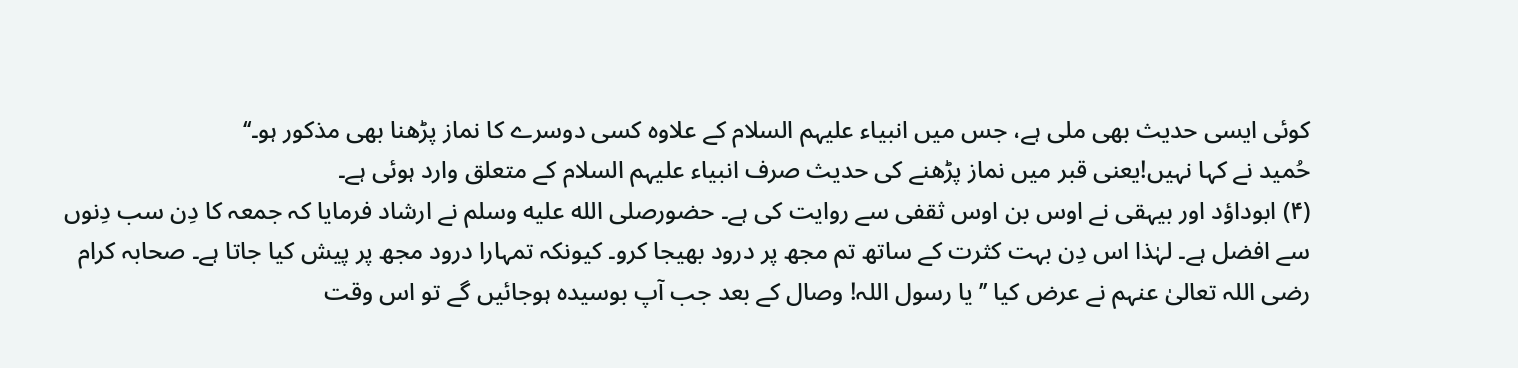کوئی ایسی حدیث بھی ملی ہے، جس میں انبیاء علیہم السلام کے علاوہ کسی دوسرے کا نماز پڑھنا بھی مذکور ہو۔‘‘
حُمید نے کہا نہیں!یعنی قبر میں نماز پڑھنے کی حدیث صرف انبیاء علیہم السلام کے متعلق وارد ہوئی ہے۔
(۴) ابوداؤد اور بیہقی نے اوس بن اوس ثقفی سے روایت کی ہے۔ حضورصلى الله عليه وسلم نے ارشاد فرمایا کہ جمعہ کا دِن سب دِنوں سے افضل ہے۔ لہٰذا اس دِن بہت کثرت کے ساتھ تم مجھ پر درود بھیجا کرو۔ کیونکہ تمہارا درود مجھ پر پیش کیا جاتا ہے۔ صحابہ کرام رضی اللہ تعالیٰ عنہم نے عرض کیا ’’یا رسول اللہ! وصال کے بعد جب آپ بوسیدہ ہوجائیں گے تو اس وقت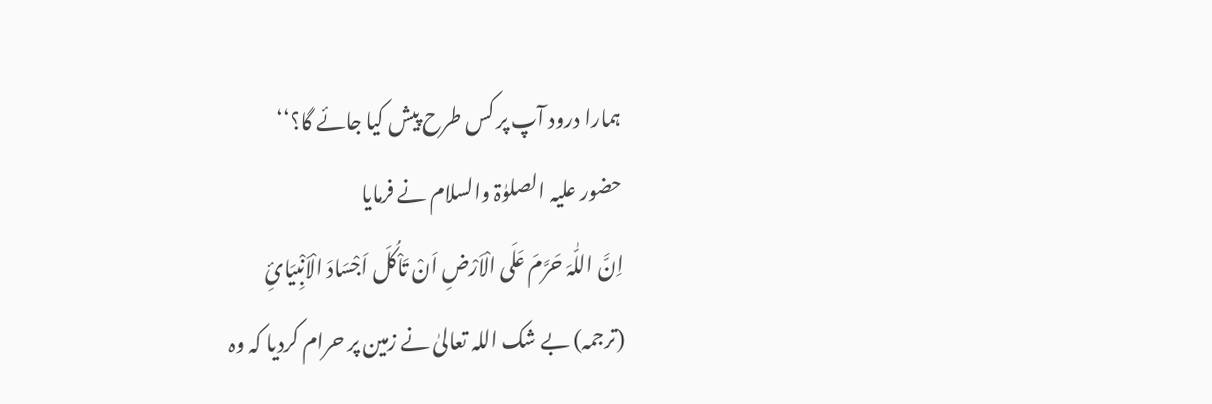ہمارا درود آپ پر کس طرح پیش کیا جائے گا؟‘‘
حضور علیہ الصلوٰۃ والسلام نے فرمایا
اِنَّ اللّٰہَ حَرَّمَ عَلَی الْاَرْضِ اَنْ تَاْکُلَ اَجْسَادَ الْاَنْبِیَائِ
(ترجمہ) بے شک اللہ تعالیٰ نے زمین پر حرام کردیا کہ وہ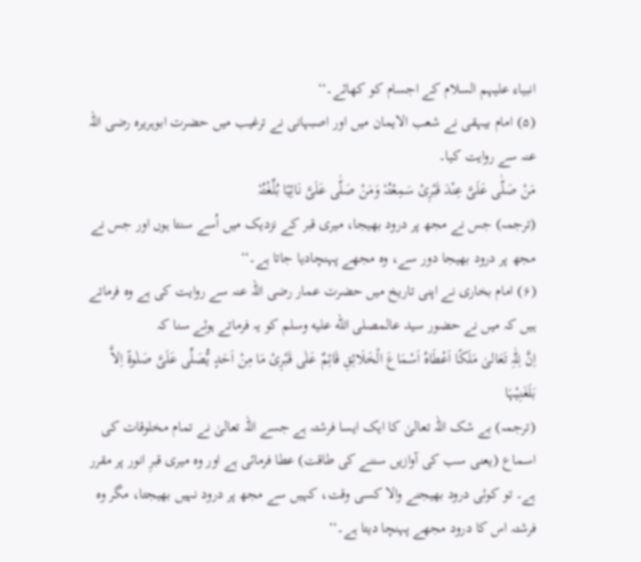انبیاء علیہم السلام کے اجسام کو کھائے۔‘‘
(۵) امام بیہقی نے شعب الایمان میں اور اصبہانی نے ترغیب میں حضرت ابوہریرہ رضی اللہ عنہ سے روایت کیا۔
مَنْ صَلّٰی عَلَیَّ عِنْدَ قَبْرِیْ سَمِعْتُہٗ وَمَنْ صَلّٰی عَلَیَّ نَائِیًا بُلِّغْتُہٗ
(ترجمہ) جس نے مجھ پر درود بھیجا، میری قبر کے نزدیک میں اُسے سنتا ہوں اور جس نے مجھ پر درود بھیجا دور سے، وہ مجھے پہنچادیا جاتا ہے۔‘‘
(۶) امام بخاری نے اپنی تاریخ میں حضرت عمار رضی اللہ عنہ سے روایت کی ہے وہ فرماتے ہیں کہ میں نے حضور سید عالمصلى الله عليه وسلم کو یہ فرماتے ہوئے سنا کہ
اِنَّ لِلّٰہِ تَعَالیٰ مَلَکًا اَعْطَاہُ اَسْمَاعَ الْخَلَائِقِ قَائِمٌ عَلٰی قَبْرِیْ مَا مِنْ اَحَدٍ یُّصَلِّی عَلَیَّ صَلٰوۃً اِلاَّ بَلَغَنِیْہَا
(ترجمہ) بے شک اللہ تعالیٰ کا ایک ایسا فرشتہ ہے جسے اللہ تعالیٰ نے تمام مخلوقات کی اسماع (یعنی سب کی آوازیں سننے کی طاقت) عطا فرمائی ہے اور وہ میری قبرِ انور پر مقرر ہے۔ تو کوئی درود بھیجنے والا کسی وقت، کہیں سے مجھ پر درود نہیں بھیجتا، مگر وہ فرشتہ اس کا درود مجھے پہنچا دیتا ہے۔‘‘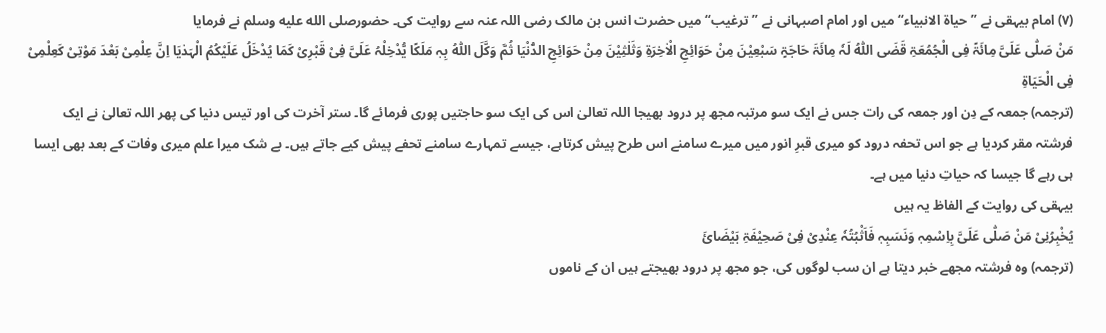(۷) امام بیہقی نے ’’حیاۃ الانبیاء‘‘ میں اور امام اصبہانی نے ’’ترغیب‘‘ میں حضرت انس بن مالک رضی اللہ عنہ سے روایت کی۔ حضورصلى الله عليه وسلم نے فرمایا
مَنْ صَلّٰی عَلَیَّ مِائَۃً فِی الْجُمُعَۃِ قَضَی اللّٰہُ لَہٗ مِائَۃَ حَاجَۃٍ سَبْعِیْنَ مِنْ حَوَائِجِ الْاٰخِرَۃِ وَثَلٰثِیْنَ مِنْ حَوَائِجِ الدُّنْیَا ثُمَّ وَکَّلَ اللّٰہُ بِہٖ مَلَکًا یُّدْخِلْہُ عَلَیَّ فِیْ قَبْرِیْ کَمَا یُدْخَلُ عَلَیْکُمُ الْہَدٰیَا اِنَّ عِلْمِیْ بَعْدَ مَوْتِیْ کَعِلْمِیْ فِی الْحَیَاۃِ
(ترجمہ) جمعہ کے دِن اور جمعہ کی رات جس نے ایک سو مرتبہ مجھ پر درود بھیجا اللہ تعالیٰ اس کی ایک سو حاجتیں پوری فرمائے گا۔ ستر آخرت کی اور تیس دنیا کی پھر اللہ تعالیٰ نے ایک فرشتہ مقر کردیا ہے جو اس تحفہ درود کو میری قبرِ انور میں میرے سامنے اس طرح پیش کرتاہے، جیسے تمہارے سامنے تحفے پیش کیے جاتے ہیں۔ بے شک میرا علم میری وفات کے بعد بھی ایسا ہی رہے گا جیسا کہ حیاتِ دنیا میں ہے۔
بیہقی کی روایت کے الفاظ یہ ہیں
یُخْبِرُنِیْ مَنْ صَلّٰی عَلَیَّ بِاِسْمِہٖ وَنَسَبِہٖ فَاَثْبُتُہٗ عِنْدِیْ فِیْ صَحِیْفَۃِ بَیْضَائَ
(ترجمہ) وہ فرشتہ مجھے خبر دیتا ہے ان سب لوگوں کی، جو مجھ پر درود بھیجتے ہیں ان کے ناموں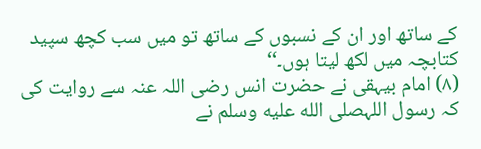کے ساتھ اور ان کے نسبوں کے ساتھ تو میں سب کچھ سپید کتابچہ میں لکھ لیتا ہوں۔‘‘
(۸) امام بیہقی نے حضرت انس رضی اللہ عنہ سے روایت کی کہ رسول اللہصلى الله عليه وسلم نے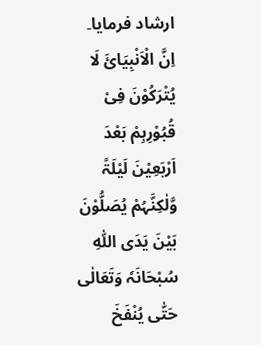ارشاد فرمایا۔
اِنَّ الْاَنْبِیَائَ لَا یُتْرَکُوْنَ فِیْ قُبُوْرِہِمْ بَعْدَ اَرْبَعِیْنَ لَیْلَۃً وَّلٰکِنَّہُمْ یُصَلُّوْنَ بَیْنَ یَدَی اللّٰہِ سُبْحَانَہٗ وَتَعَالٰی حَتّٰی یُنْفَخَ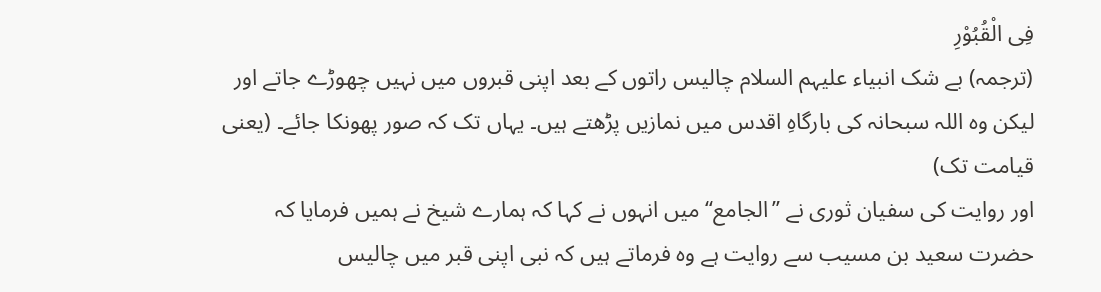فِی الْقُبُوْرِ
(ترجمہ) بے شک انبیاء علیہم السلام چالیس راتوں کے بعد اپنی قبروں میں نہیں چھوڑے جاتے اور لیکن وہ اللہ سبحانہ کی بارگاہِ اقدس میں نمازیں پڑھتے ہیں۔ یہاں تک کہ صور پھونکا جائے۔ (یعنی قیامت تک)
اور روایت کی سفیان ثوری نے ’’الجامع‘‘ میں انہوں نے کہا کہ ہمارے شیخ نے ہمیں فرمایا کہ حضرت سعید بن مسیب سے روایت ہے وہ فرماتے ہیں کہ نبی اپنی قبر میں چالیس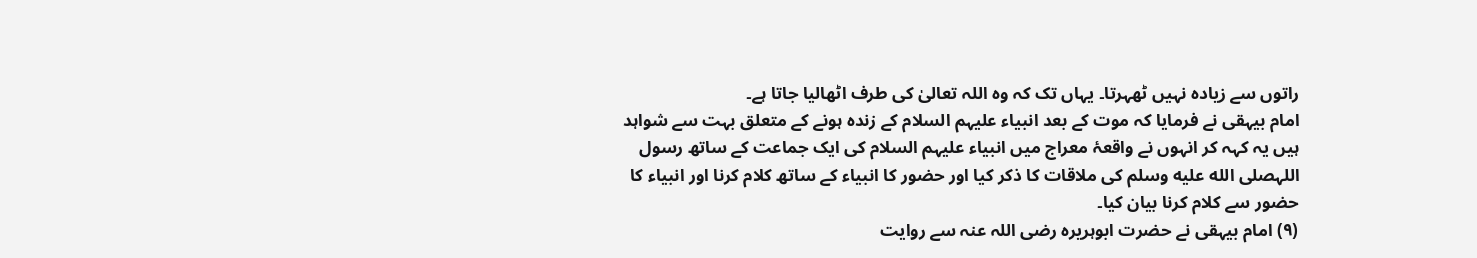راتوں سے زیادہ نہیں ٹھہرتا۔ یہاں تک کہ وہ اللہ تعالیٰ کی طرف اٹھالیا جاتا ہے۔
امام بیہقی نے فرمایا کہ موت کے بعد انبیاء علیہم السلام کے زندہ ہونے کے متعلق بہت سے شواہد ہیں یہ کہہ کر انہوں نے واقعۂ معراج میں انبیاء علیہم السلام کی ایک جماعت کے ساتھ رسول اللہصلى الله عليه وسلم کی ملاقات کا ذکر کیا اور حضور کا انبیاء کے ساتھ کلام کرنا اور انبیاء کا حضور سے کلام کرنا بیان کیا۔
(۹) امام بیہقی نے حضرت ابوہریرہ رضی اللہ عنہ سے روایت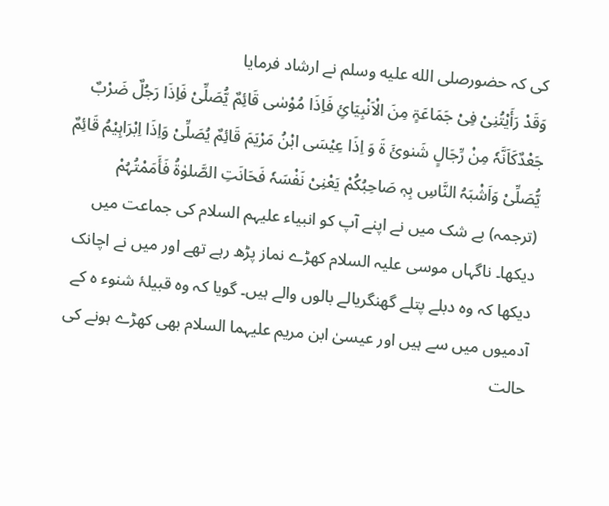کی کہ حضورصلى الله عليه وسلم نے ارشاد فرمایا
وَقَدْ رَأَیْتُنِیْ فِیْ جَمَاعَۃٍ مِنَ الْاَنْبِیَائِ فَاِذَا مُوْسٰی قَائِمٌ یُّصَلِّیْ فَاِذَا رَجُلٌ ضَرْبٌ جَعْدٌکَاَنَّہٗ مِنْ رِّجَالٍ شَنوئَ ۃَ وَ اِذَا عِیْسَی ابْنُ مَرْیَمَ قَائِمٌ یُصَلِّیْ وَاِذَا اِبْرَاہِیْمُ قَائِمٌ یُّصَلِّیْ وَاَشْبَہُ النَّاسِ بِہٖ صَاحِبُکُمْ یَعْنِیْ نَفْسَہٗ فَحَانَتِ الصَّلوٰۃُ فَأَمَمْتُہُمْ
(ترجمہ) بے شک میں نے اپنے آپ کو انبیاء علیہم السلام کی جماعت میں دیکھا۔ ناگہاں موسی علیہ السلام کھڑے نماز پڑھ رہے تھے اور میں نے اچانک دیکھا کہ وہ دبلے پتلے گھنگریالے بالوں والے ہیں۔ گویا کہ وہ قبیلۂ شنوء ہ کے آدمیوں میں سے ہیں اور عیسیٰ ابن مریم علیہما السلام بھی کھڑے ہونے کی حالت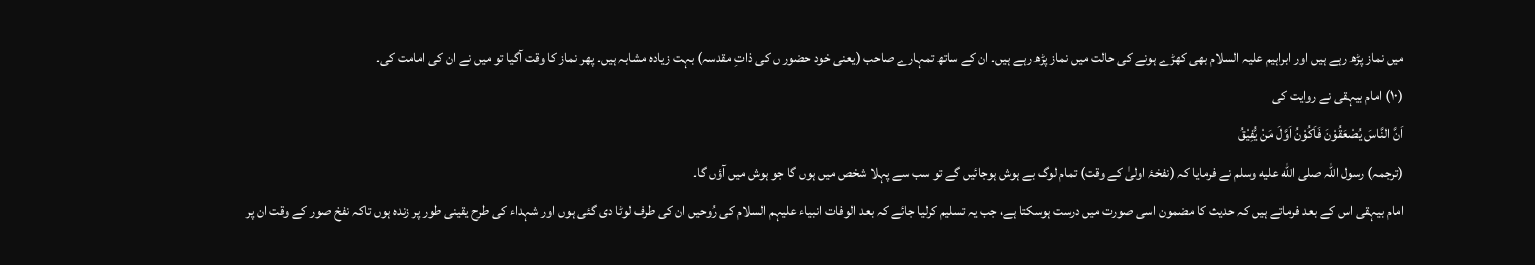میں نماز پڑھ رہے ہیں اور ابراہیم علیہ السلام بھی کھڑے ہونے کی حالت میں نماز پڑھ رہے ہیں۔ ان کے ساتھ تمہارے صاحب (یعنی خود حضور ں کی ذاتِ مقدسہ) بہت زیادہ مشابہ ہیں۔ پھر نماز کا وقت آگیا تو میں نے ان کی امامت کی۔
(۱۰) امام بیہقی نے روایت کی
اَنَّ النَّاسَ یُصْعَقُوْنَ فَاَکُوْنُ اَوَّلَ مَنْ یُّفِیْقُ
(ترجمہ) رسول اللہ صلى الله عليه وسلم نے فرمایا کہ (نفخۂ اولیٰ کے وقت) تمام لوگ بے ہوش ہوجائیں گے تو سب سے پہلا شخص میں ہوں گا جو ہوش میں آؤں گا۔
امام بیہقی اس کے بعد فرماتے ہیں کہ حدیث کا مضمون اسی صورت میں درست ہوسکتا ہے، جب یہ تسلیم کرلیا جائے کہ بعد الوفات انبیاء علیہم السلام کی رُوحیں ان کی طرف لوٹا دی گئی ہوں اور شہداء کی طرح یقینی طور پر زندہ ہوں تاکہ نفخ صور کے وقت ان پر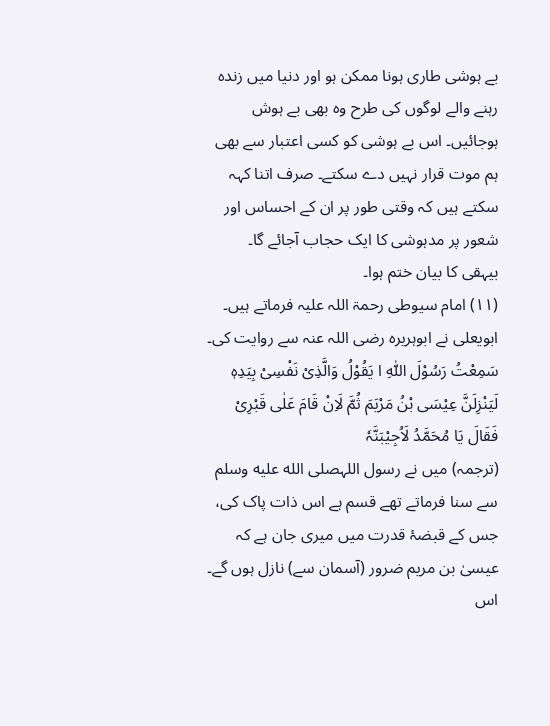بے ہوشی طاری ہونا ممکن ہو اور دنیا میں زندہ رہنے والے لوگوں کی طرح وہ بھی بے ہوش ہوجائیں۔ اس بے ہوشی کو کسی اعتبار سے بھی ہم موت قرار نہیں دے سکتے۔ صرف اتنا کہہ سکتے ہیں کہ وقتی طور پر ان کے احساس اور شعور پر مدہوشی کا ایک حجاب آجائے گا۔
بیہقی کا بیان ختم ہوا۔
(۱۱) امام سیوطی رحمۃ اللہ علیہ فرماتے ہیں۔ ابویعلی نے ابوہریرہ رضی اللہ عنہ سے روایت کی۔
سَمِعْتُ رَسُوْلَ اللّٰہِ ا یَقُوْلُ وَالَّذِیْ نَفْسِیْ بِیَدِہٖ لَیَنْزِلَنَّ عِیْسَی بْنُ مَرْیَمَ ثُمَّ لَاِنْ قَامَ عَلٰی قَبْرِیْ فَقَالَ یَا مُحَمَّدُ لَاُجِیْبَنَّہٗ
(ترجمہ) میں نے رسول اللہصلى الله عليه وسلم سے سنا فرماتے تھے قسم ہے اس ذات پاک کی، جس کے قبضۂ قدرت میں میری جان ہے کہ عیسیٰ بن مریم ضرور (آسمان سے) نازل ہوں گے۔ اس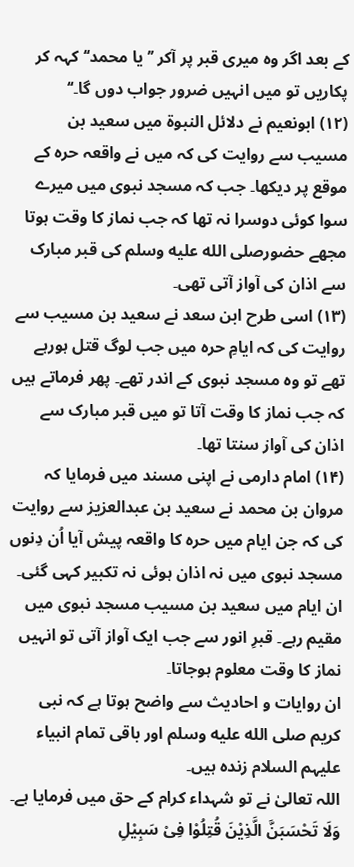کے بعد اگر وہ میری قبر پر آکر ’’یا محمد‘‘ کہہ کر پکاریں تو میں انہیں ضرور جواب دوں گا۔‘‘
(۱۲) ابونعیم نے دلائل النبوۃ میں سعید بن مسیب سے روایت کی کہ میں نے واقعہ حرہ کے موقع پر دیکھا۔ جب کہ مسجد نبوی میں میرے سوا کوئی دوسرا نہ تھا کہ جب نماز کا وقت ہوتا مجھے حضورصلى الله عليه وسلم کی قبر مبارک سے اذان کی آواز آتی تھی۔
(۱۳) اسی طرح ابن سعد نے سعید بن مسیب سے روایت کی کہ ایامِ حرہ میں جب لوگ قتل ہورہے تھے تو وہ مسجد نبوی کے اندر تھے۔ پھر فرماتے ہیں کہ جب نماز کا وقت آتا تو میں قبر مبارک سے اذان کی آواز سنتا تھا۔
(۱۴) امام دارمی نے اپنی مسند میں فرمایا کہ مروان بن محمد نے سعید بن عبدالعزیز سے روایت کی کہ جن ایام میں حرہ کا واقعہ پیش آیا اُن دِنوں مسجد نبوی میں نہ اذان ہوئی نہ تکبیر کہی گئی۔ ان ایام میں سعید بن مسیب مسجد نبوی میں مقیم رہے۔ قبرِ انور سے جب ایک آواز آتی تو انہیں نماز کا وقت معلوم ہوجاتا۔
ان روایات و احادیث سے واضح ہوتا ہے کہ نبی کریم صلى الله عليه وسلم اور باقی تمام انبیاء علیہم السلام زندہ ہیں۔
اللہ تعالیٰ نے تو شہداء کرام کے حق میں فرمایا ہے۔
وَلَا تَحْسَبَنَّ الَّذِیْنَ قُتِلُوْا فِیْ سَبِیْلِ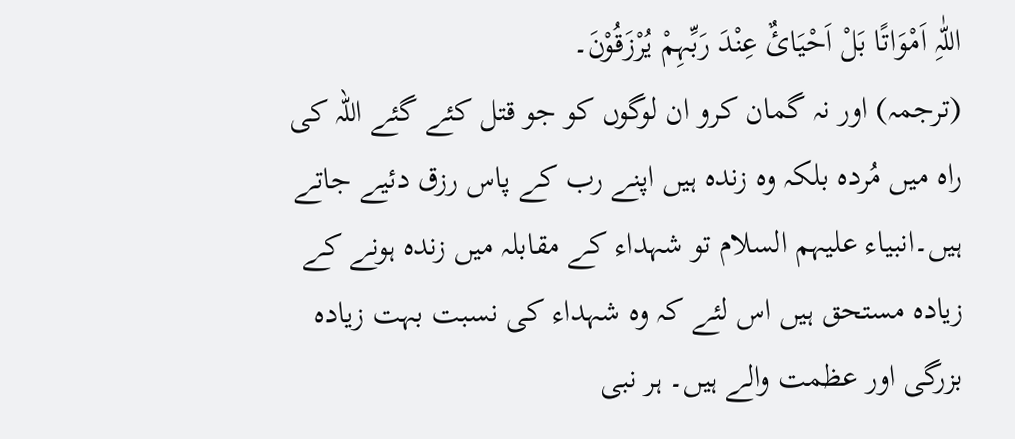اللّٰہِ اَمْوَاتًا بَلْ اَحْیَائٌ عِنْدَ رَبِّہِمْ یُرْزَقُوْنَ۔
(ترجمہ) اور نہ گمان کرو ان لوگوں کو جو قتل کئے گئے اللہ کی راہ میں مُردہ بلکہ وہ زندہ ہیں اپنے رب کے پاس رزق دئیے جاتے ہیں۔انبیاء علیہم السلام تو شہداء کے مقابلہ میں زندہ ہونے کے زیادہ مستحق ہیں اس لئے کہ وہ شہداء کی نسبت بہت زیادہ بزرگی اور عظمت والے ہیں۔ ہر نبی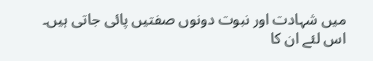میں شہادت اور نبوت دونوں صفتیں پائی جاتی ہیں۔ اس لئے ان کا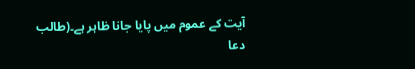آیت کے عموم میں پایا جانا ظاہر ہے۔(طالب دعا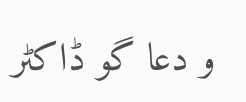و دعا گو ڈاکٹر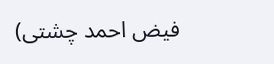فیض احمد چشتی)